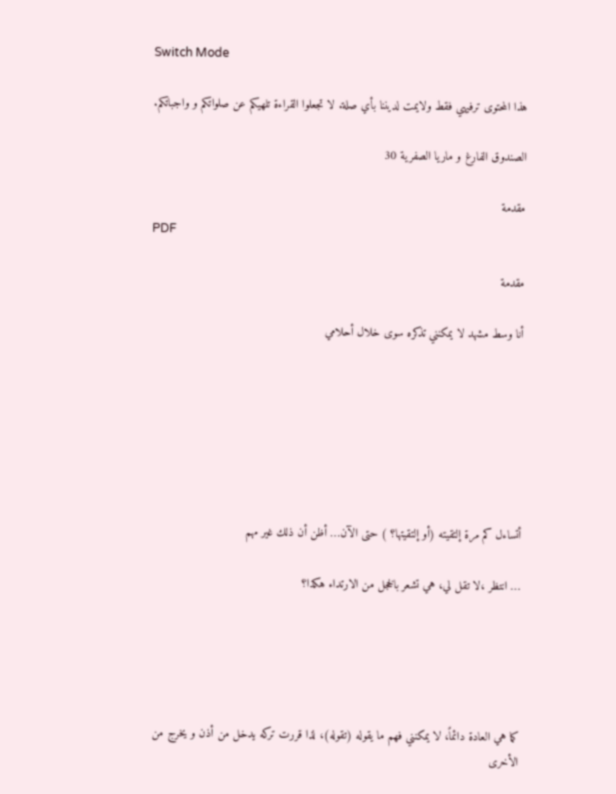Switch Mode

هذا المحتوى ترفيهي فقط ولايمت لديننا بأي صلة. لا تجعلوا القراءة تلهيكم عن صلواتكم و واجباتكم.

الصندوق الفارغ و ماريا الصفرية 30

مقدمة
PDF

مقدمة

أنا وسط مشهد لا يمكنني تذكره سوى خلال أحلامي







أتساءل كم مرة إلتقيته (أو إلتقيتها؟ ) حتى الآن… أظن أن ذلك غير مهم

… انتظر ،لا تقل لي، هي تشعر بالخجل من الارتداء هكذا؟





كما هي العادة دائماً، لا يمكنني فهم ما يقوله (تقوله)، لذا قررت تركه يدخل من أذن و يخرج من الأخرى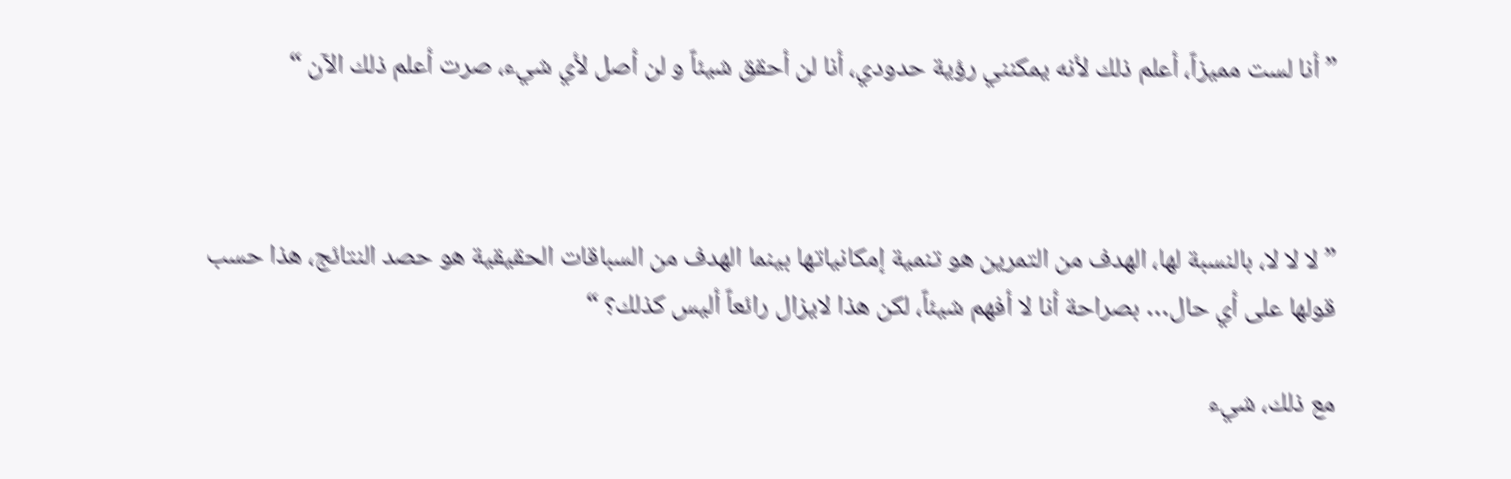” أنا لست مميزاً، أعلم ذلك لأنه يمكنني رؤية حدودي، أنا لن أحقق شيئاً و لن أصل لأي شيء، صرت أعلم ذلك الآن “



” لا لا لا، بالنسبة لها، الهدف من التمرين هو تنمية إمكانياتها بينما الهدف من السباقات الحقيقية هو حصد النتائج، هذا حسب قولها على أي حال… بصراحة أنا لا أفهم شيئاً، لكن هذا لايزال رائعاً أليس كذلك؟ “

مع ذلك، شيء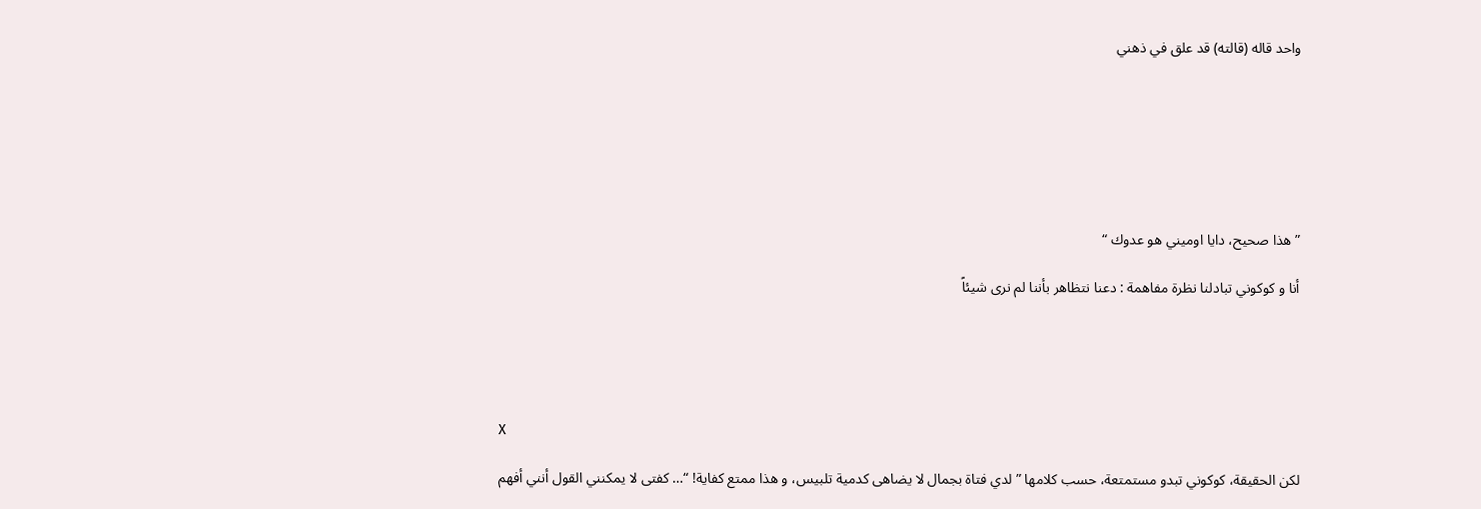واحد قاله (قالته) قد علق في ذهني







” هذا صحيح، دايا اوميني هو عدوك “

أنا و كوكوني تبادلنا نظرة مفاهمة : دعنا نتظاهر بأننا لم نرى شيئاً





X

لكن الحقيقة، كوكوني تبدو مستمتعة، حسب كلامها ” لدي فتاة بجمال لا يضاهى كدمية تلبيس، و هذا ممتع كفاية! “… كفتى لا يمكنني القول أنني أفهم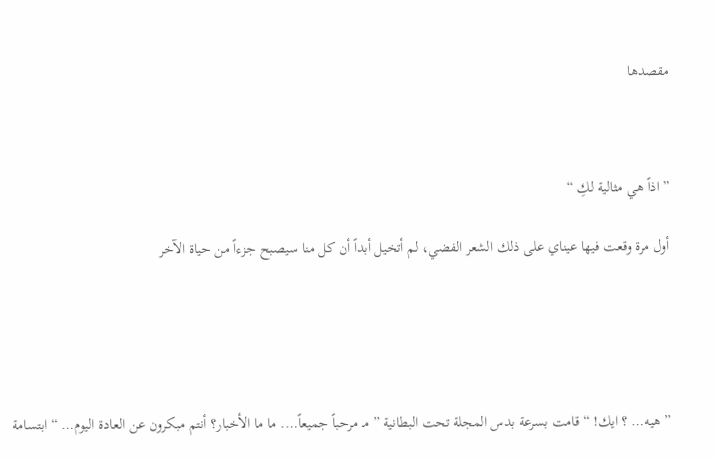مقصدها



” اذاً هي مثالية لكِ “

أول مرة وقعت فيها عيناي على ذلك الشعر الفضي، لم أتخيل أبداً أن كل منا سيصبح جزءاً من حياة الآخر





” هيه… ؟ ايك! “ قامت بسرعة بدس المجلة تحت البطانية ” مـ مرحباً جميعاً…. ما ما الأخبار؟ أنتم مبكرون عن العادة اليوم… “ ابتسامة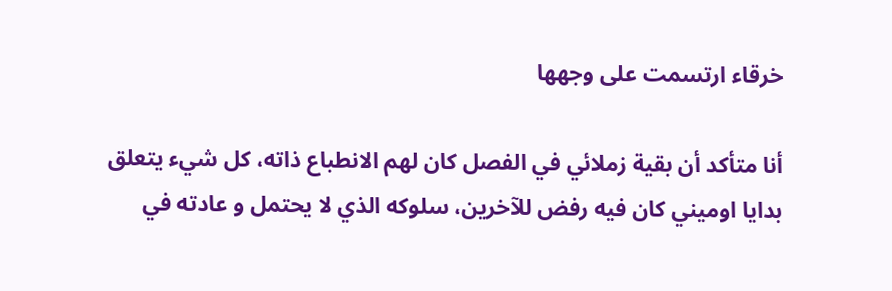خرقاء ارتسمت على وجهها

أنا متأكد أن بقية زملائي في الفصل كان لهم الانطباع ذاته، كل شيء يتعلق بدايا اوميني كان فيه رفض للآخرين، سلوكه الذي لا يحتمل و عادته في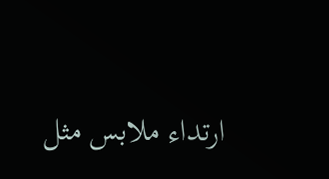ارتداء ملابس مثل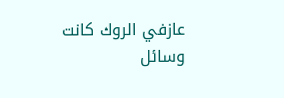عازفي الروك كانت وسائل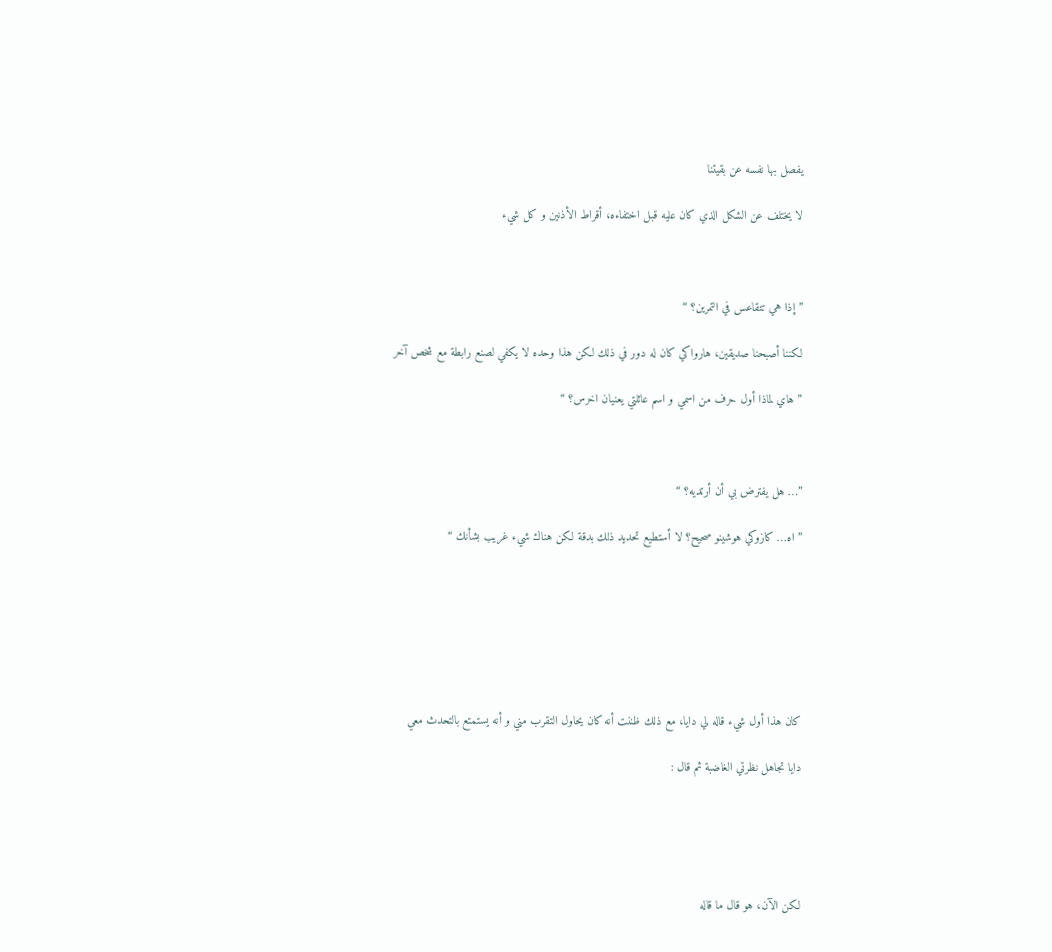يفصل بها نفسه عن بقيتنا

لا يختلف عن الشكل الذي كان عليه قبل اختفاءه، أقراط الأذنين و كل شيء



” إذا هي تتقاعس في التمرين؟ “

لكننا أصبحنا صديقين، هارواكي كان له دور في ذلك لكن هذا وحده لا يكفي لصنع رابطة مع شخص آخر

” هاي لماذا أول حرف من اسمي و اسم عائلتي يعنيان اخرس؟ “



”… هل يفترض بي أن أرتديه؟ “

” اه… كازوكي هوشينو صحيح؟ لا أستطيع تحديد ذلك بدقة لكن هناك شيء غريب بشأنك “







كان هذا أول شيء قاله لي دايا، مع ذلك ظننت أنه كان يحاول التقرب مني و أنه يستمتع بالتحدث معي

دايا تجاهل نظرتي الغاضبة ثم قال :





لكن الآن، هو قال ما قاله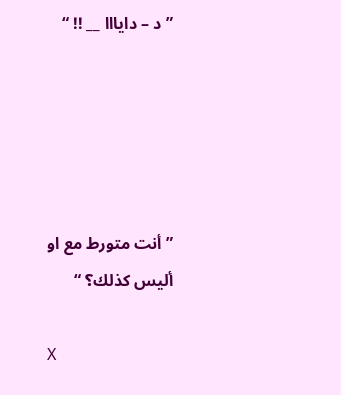” د – دايااا __ !! “





” أنت متورط مع او أليس كذلك؟ “

X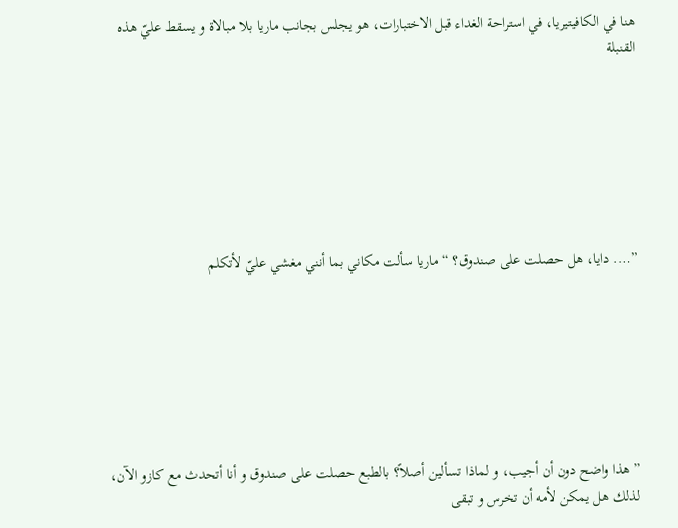هنا في الكافيتيريا، في استراحة الغداء قبل الاختبارات، هو يجلس بجانب ماريا بلا مبالاة و يسقط عليّ هذه القنبلة







”…. دايا، هل حصلت على صندوق؟ “ ماريا سألت مكاني بما أنني مغشي عليّ لأتكلم







” هذا واضح دون أن أجيب، و لماذا تسألين أصلاً؟ بالطبع حصلت على صندوق و أنا أتحدث مع كازو الآن، لذلك هل يمكن لأمه أن تخرس و تبقى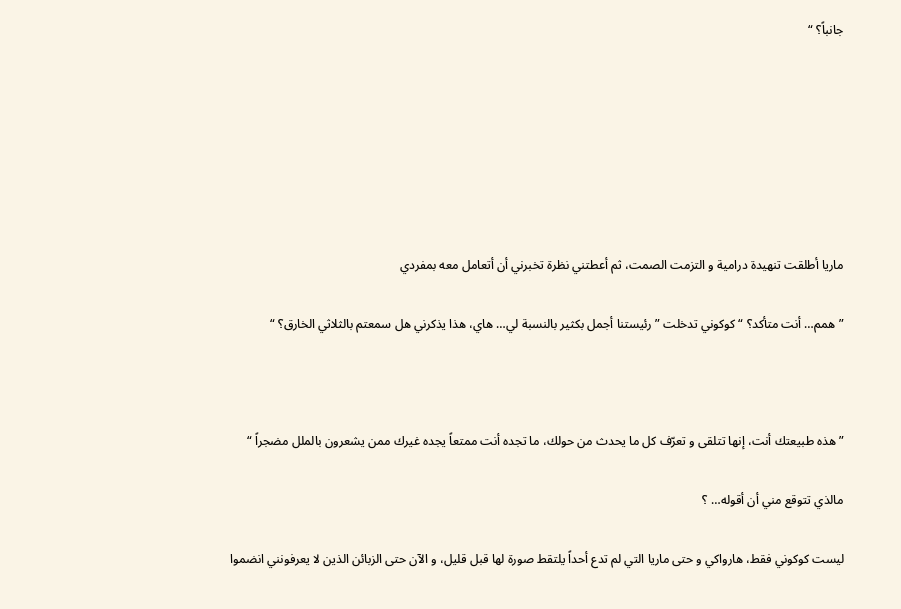جانباً؟ “







ماريا أطلقت تنهيدة درامية و التزمت الصمت، ثم أعطتني نظرة تخبرني أن أتعامل معه بمفردي

” همم… أنت متأكد؟ “ كوكوني تدخلت ” رئيستنا أجمل بكثير بالنسبة لي… هاي، هذا يذكرني هل سمعتم بالثلاثي الخارق؟ “



” هذه طبيعتك أنت، إنها تتلقى و تعرّف كل ما يحدث من حولك، ما تجده أنت ممتعاً يجده غيرك ممن يشعرون بالملل مضجراً “

مالذي تتوقع مني أن أقوله… ؟

ليست كوكوني فقط، هارواكي و حتى ماريا التي لم تدع أحداً يلتقط صورة لها قبل قليل، و الآن حتى الزبائن الذين لا يعرفونني انضموا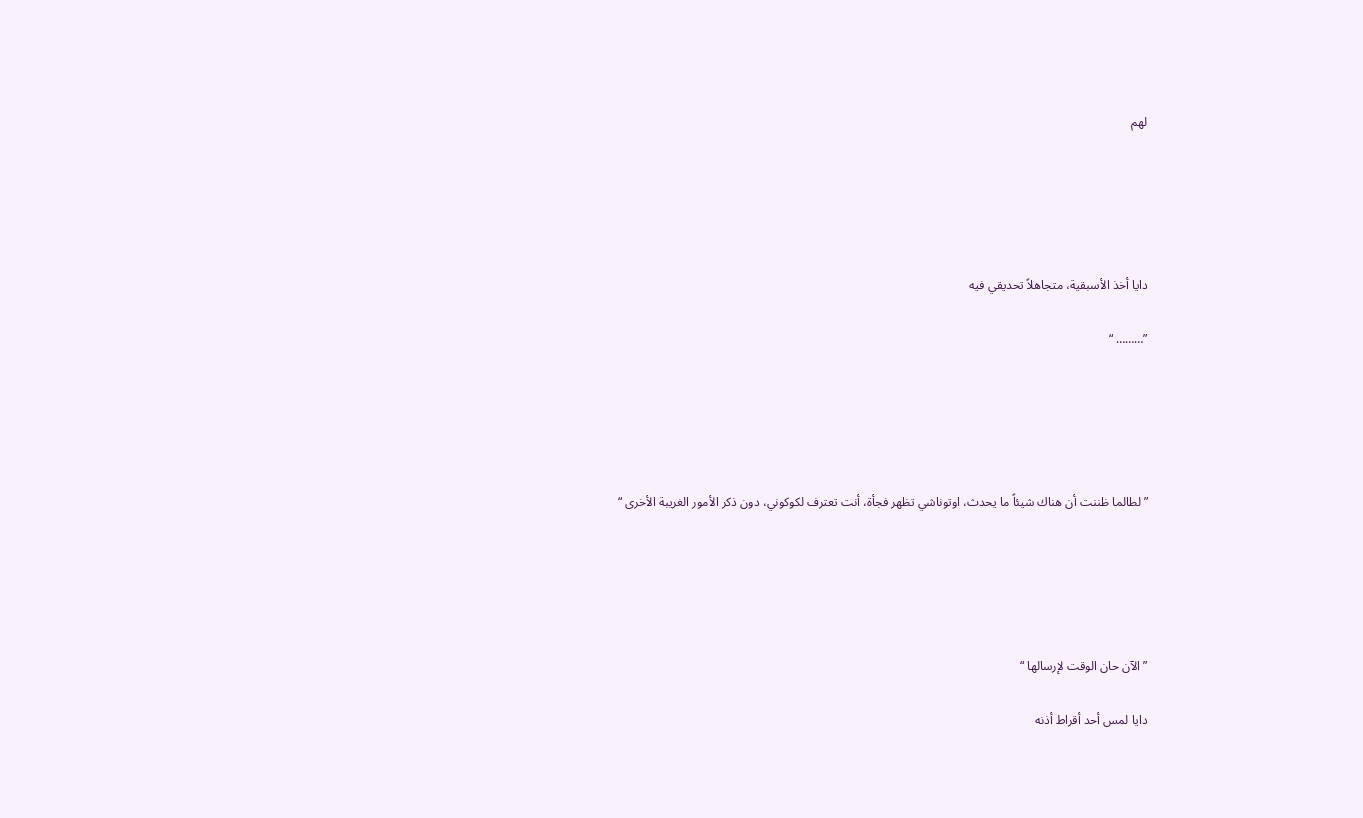لهم





دايا أخذ الأسبقية، متجاهلاً تحديقي فيه

”……… “





” لطالما ظننت أن هناك شيئاً ما يحدث، اوتوناشي تظهر فجأة، أنت تعترف لكوكوني، دون ذكر الأمور الغريبة الأخرى “





” الآن حان الوقت لإرسالها “

دايا لمس أحد أقراط أذنه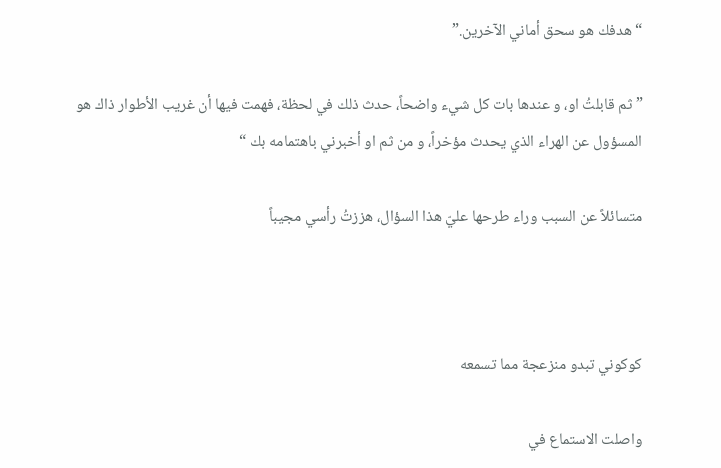“هدفك هو سحق أماني الآخرين.”

” ثم قابلتُ او، و عندها بات كل شيء واضحاً، حدث ذلك في لحظة، فهمت فيها أن غريب الأطوار ذاك هو المسؤول عن الهراء الذي يحدث مؤخراً، و من ثم او أخبرني باهتمامه بك “

متسائلاً عن السبب وراء طرحها عليّ هذا السؤال، هززتُ رأسي مجيباً



كوكوني تبدو منزعجة مما تسمعه

واصلت الاستماع في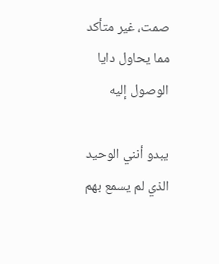صمت، غير متأكد مما يحاول دايا الوصول إليه

يبدو أنني الوحيد الذي لم يسمع بهم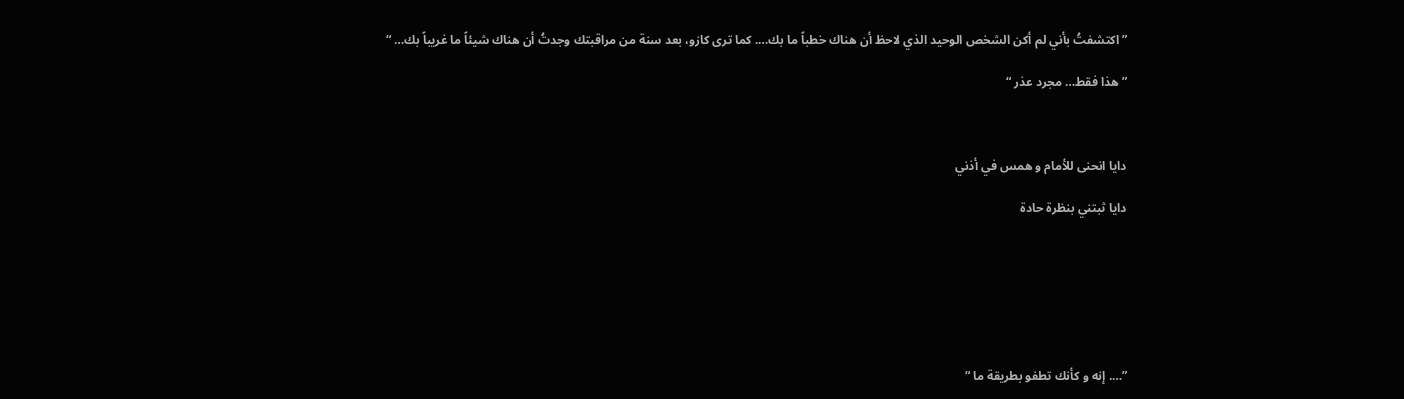” اكتشفتُ بأني لم أكن الشخص الوحيد الذي لاحظ أن هناك خطباً ما بك…. كما ترى كازو، بعد سنة من مراقبتك وجدتُ أن هناك شيئاً ما غريباً بك… “

” هذا فقط… مجرد عذر “



دايا انحنى للأمام و همس في أذني

دايا ثبتني بنظرة حادة







”…. إنه و كأنك تطفو بطريقة ما “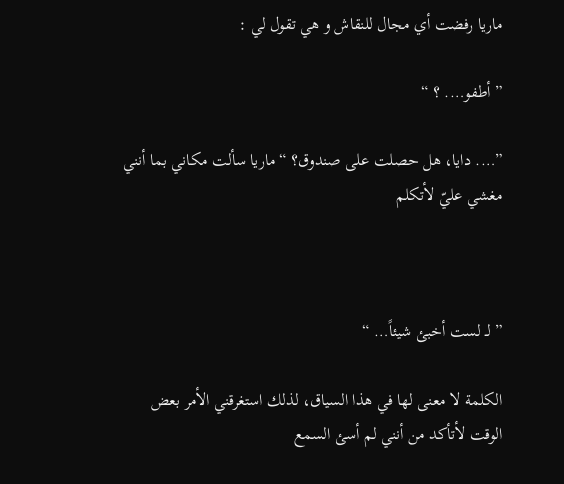ماريا رفضت أي مجال للنقاش و هي تقول لي :

” أطفو…. ؟ “

”…. دايا، هل حصلت على صندوق؟ “ ماريا سألت مكاني بما أنني مغشي عليّ لأتكلم



” لـ لست أخبئ شيئاً… “

الكلمة لا معنى لها في هذا السياق، لذلك استغرقني الأمر بعض الوقت لأتأكد من أنني لم أسئ السمع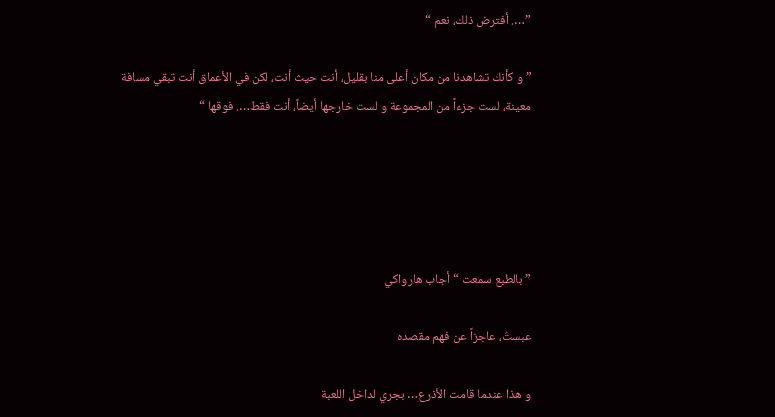”…. أفترض ذلك، نعم “

” و كأنك تشاهدنا من مكان أعلى منا بقليل، أنت حيث أنت، لكن في الأعماق أنت تبقي مسافة معينة، لست جزءاً من المجموعة و لست خارجها أيضاً، أنت فقط…. فوقها “





” بالطبع سمعت “ أجاب هارواكي

عبستُ، عاجزاً عن فهم مقصده

و هذا عندما قامت الأذرع… بجري لداخل اللعبة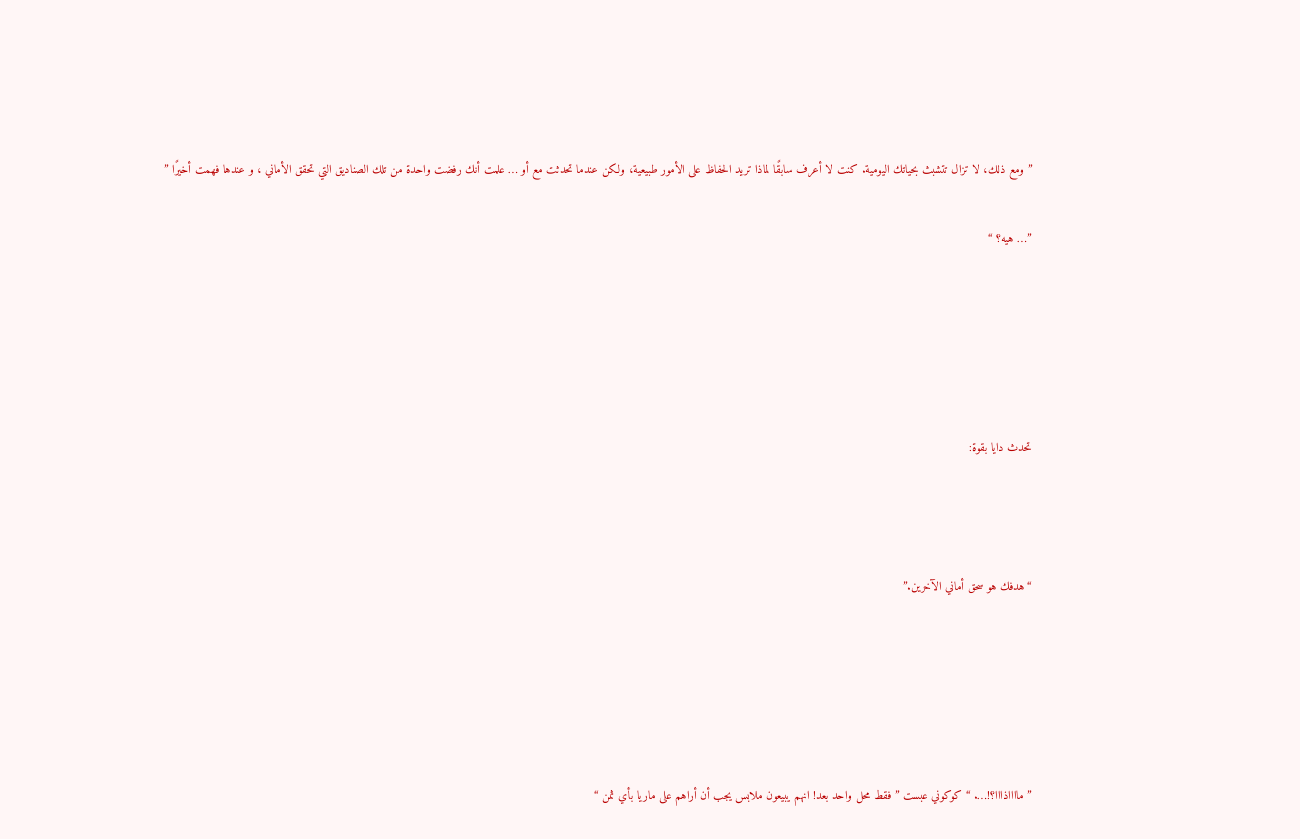” ومع ذلك، لا تزال تتشبث بحياتك اليومية. كنت لا أعرف سابقًا لماذا تريد الحفاظ على الأمور طبيعية، ولكن عندما تحدثت مع أو … علمت أنك رفضت واحدة من تلك الصناديق التي تحقق الأماني ، و عندها فهمت أخيرًا ”

”… هيه؟ “





تحدث دايا بقوة:



“هدفك هو سحق أماني الآخرين.”





” مااااذااا؟!…. “ كوكوني عبست ” فقط محل واحد بعد! انهم يبيعون ملابس يجب أن أراهم على ماريا بأي ثمن “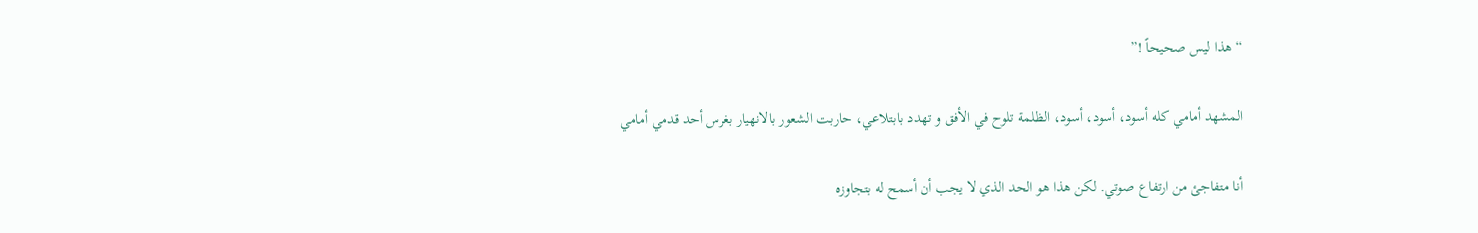“هذا ليس صحيحاً !”

المشهد أمامي كله أسود، أسود، أسود، الظلمة تلوح في الأفق و تهدد بابتلاعي، حاربت الشعور بالانهيار بغرس أحد قدمي أمامي

أنا متفاجئ من ارتفاع صوتي. لكن هذا هو الحد الذي لا يجب أن أسمح له بتجاوزه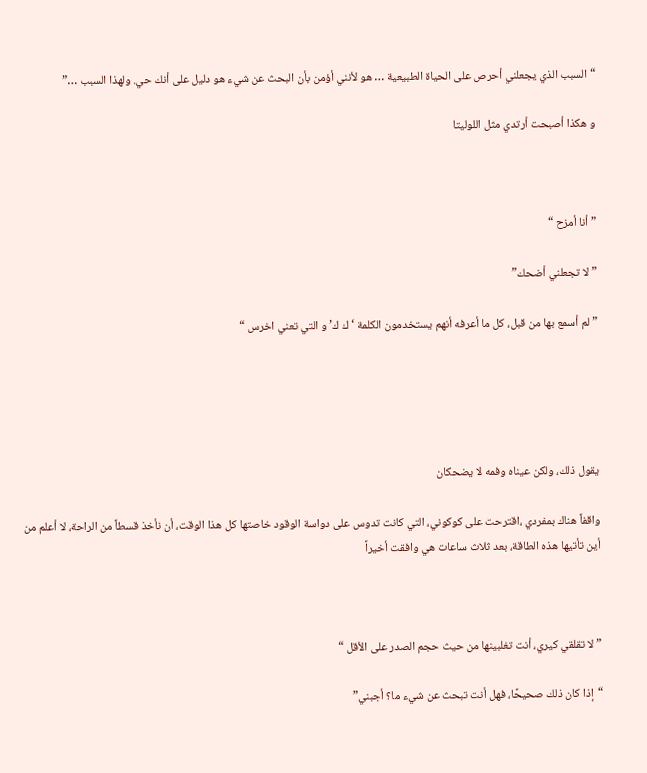“السبب الذي يجعلني أحرص على الحياة الطبيعية … هو لأنني أؤمن بأن البحث عن شيء هو دليل على أنك حي. ولهذا السبب …”

و هكذا أصبحت أرتدي مثل اللوليتا



” أنا أمزح “

” لا تجعلني أضحك”

” لم أسمع بها من قبل، كل ما أعرفه أنهم يستخدمون الكلمة ‘ك ك’ و التي تعني اخرس “





يقول ذلك، ولكن عيناه وفمه لا يضحكان

واقفاً هناك بمفردي ،اقترحت على كوكوني، التي كانت تدوس على دواسة الوقود خاصتها كل هذا الوقت، أن نأخذ قسطاً من الراحة، لا أعلم من أين تأتيها هذه الطاقة، بعد ثلاث ساعات هي وافقت أخيراً



” لا تقلقي كيري، أنت تغلبينها من حيث حجم الصدر على الأقل “

“إذا كان ذلك صحيحًا، فهل أنت تبحث عن شيء ما؟ أجبني”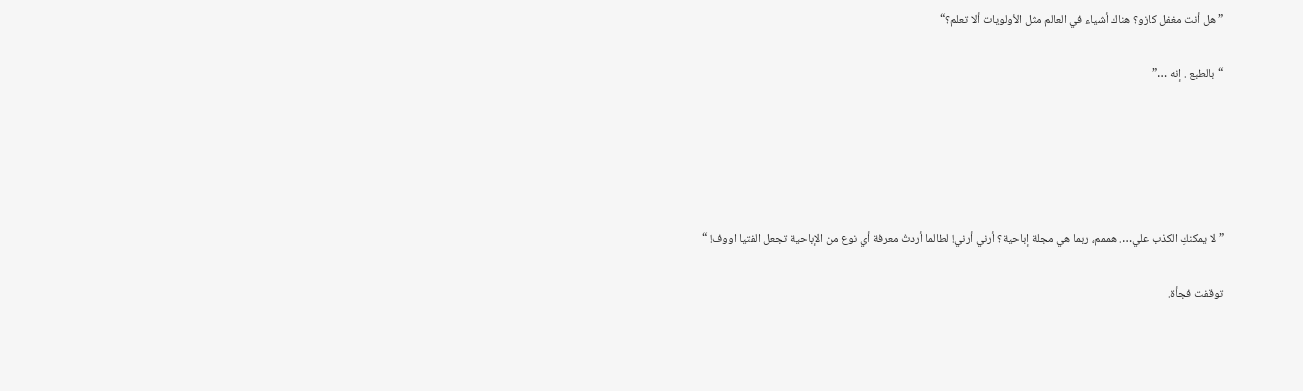” هل أنت مغفل كازو؟ هناك أشياء في العالم مثل الأولويات ألا تعلم؟“

“بالطبع . إنه …”





” لا يمكنكِ الكذب علي…. هممم، ربما هي مجلة إباحية؟ أرني أرني! لطالما أردتُ معرفة أي نوع من الإباحية تجعل الفتيا اووف! “

توقفت فجأة.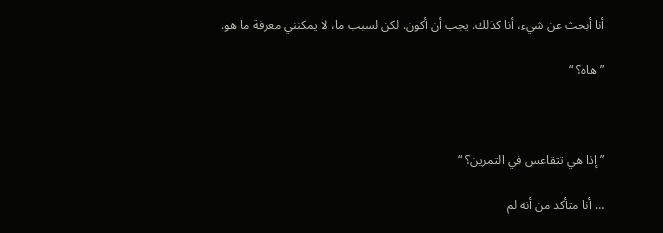أنا أبحث عن شيء، أنا كذلك. يجب أن أكون. لكن لسبب ما، لا يمكنني معرفة ما هو.

” هاه؟ “



” إذا هي تتقاعس في التمرين؟ “

… أنا متأكد من أنه لم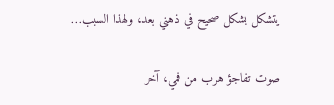يتشكل بشكل صحيح في ذهني بعد، ولهذا السبب…

صوت تفاجؤ هرب من فمي، آخر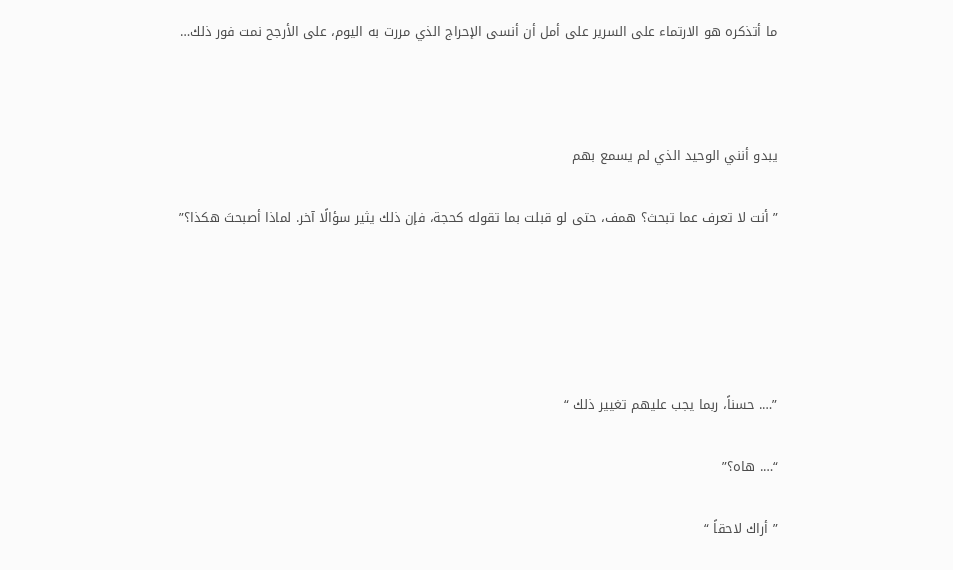ما أتذكره هو الارتماء على السرير على أمل أن أنسى الإحراج الذي مررت به اليوم، على الأرجح نمت فور ذلك…



يبدو أنني الوحيد الذي لم يسمع بهم

” أنت لا تعرف عما تبحث؟ همف، حتى لو قبلت بما تقوله كحجة، فإن ذلك يثير سؤالًا آخر. لماذا أصبحتَ هكذا؟”





”…. حسناً، ربما يجب عليهم تغيير ذلك “

“…. هاه؟”

” أراك لاحقاً “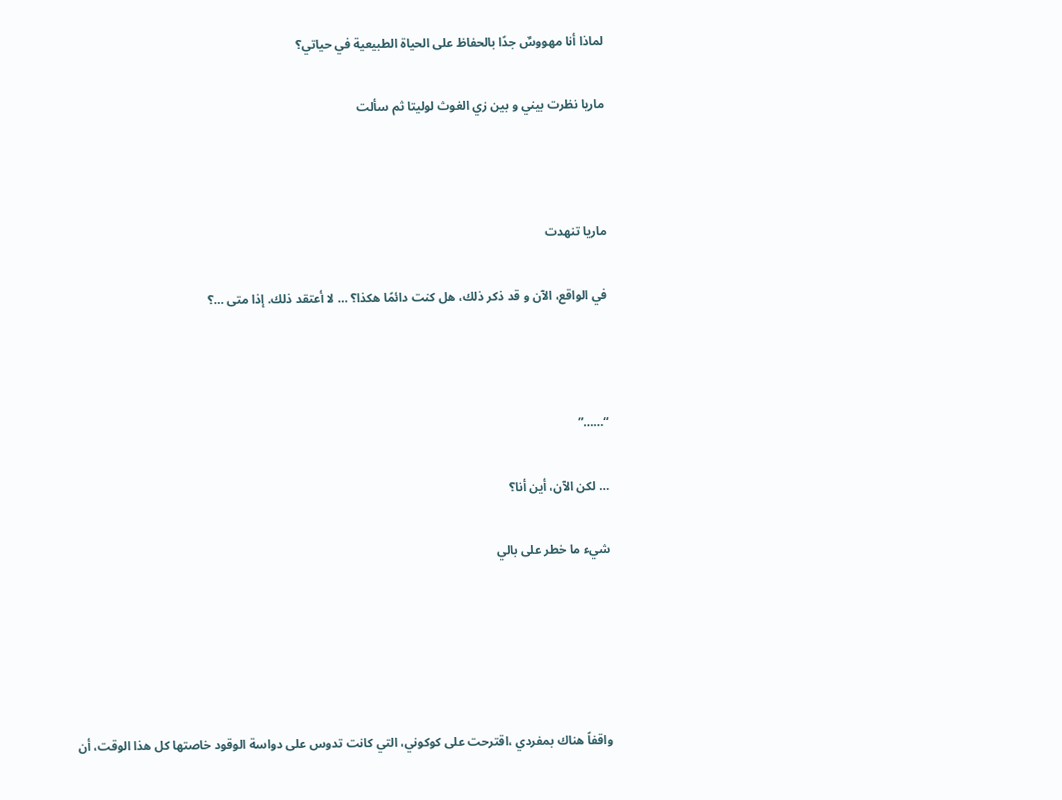لماذا أنا مهووسٌ جدًا بالحفاظ على الحياة الطبيعية في حياتي؟

ماريا نظرت بيني و بين زي الغوث لوليتا ثم سألت



ماريا تنهدت

في الواقع، الآن و قد ذكر ذلك، هل كنت دائمًا هكذا؟ … لا أعتقد ذلك. إذا متى …؟



“……”

… لكن الآن، أين أنا؟

شيء ما خطر على بالي





واقفاً هناك بمفردي ،اقترحت على كوكوني، التي كانت تدوس على دواسة الوقود خاصتها كل هذا الوقت، أن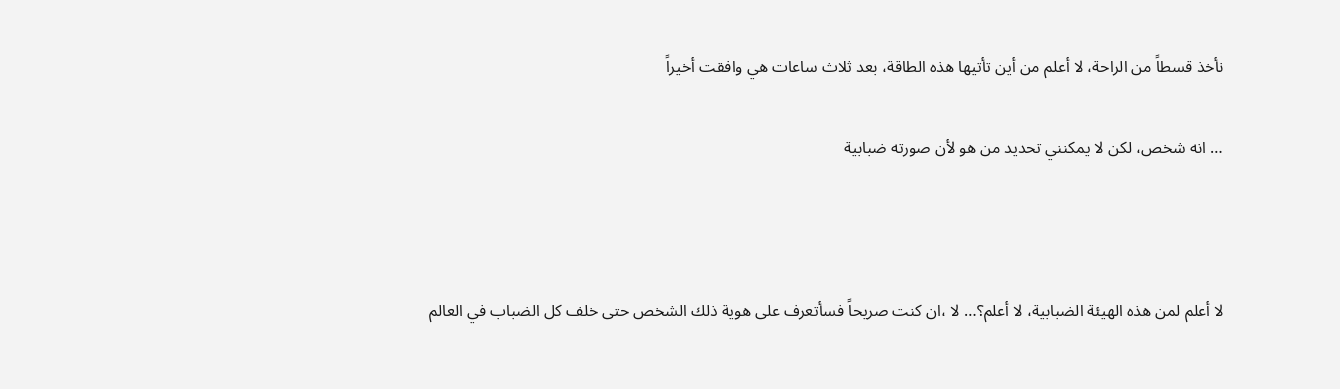نأخذ قسطاً من الراحة، لا أعلم من أين تأتيها هذه الطاقة، بعد ثلاث ساعات هي وافقت أخيراً

… انه شخص، لكن لا يمكنني تحديد من هو لأن صورته ضبابية



لا أعلم لمن هذه الهيئة الضبابية، لا أعلم؟… لا ،ان كنت صريحاً فسأتعرف على هوية ذلك الشخص حتى خلف كل الضباب في العالم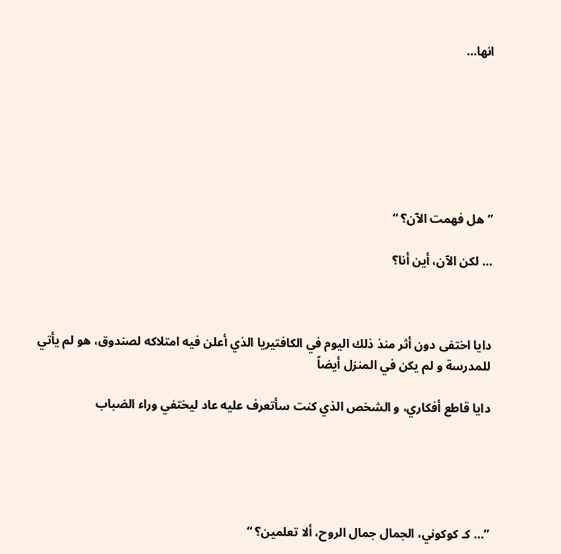انها…







” هل فهمت الآن؟ “

… لكن الآن، أين أنا؟



دايا اختفى دون أثر منذ ذلك اليوم في الكافتيريا الذي أعلن فيه امتلاكه لصندوق، هو لم يأتي للمدرسة و لم يكن في المنزل أيضاً

دايا قاطع أفكاري، و الشخص الذي كنت سأتعرف عليه عاد ليختفي وراء الضباب





”… كـ كوكوني، الجمال جمال الروح، ألا تعلمين؟ “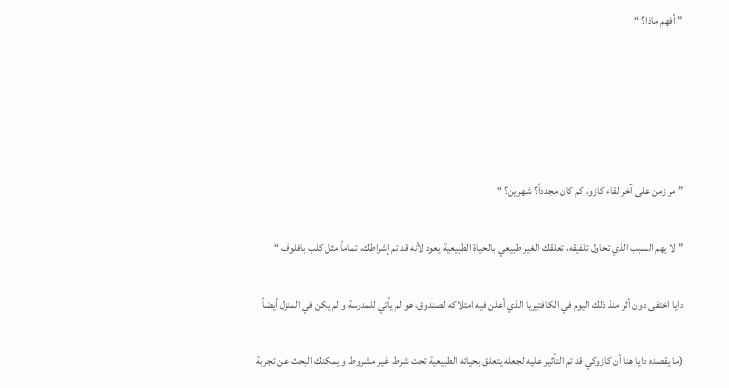” أفهم ماذا؟ “





” مر زمن على آخر لقاء كازو، كم كان مجدداً؟ شهرين؟ “

” لا يهم السبب الذي تحاول تلفيقه، تعلقك الغير طبيعي بالحياة الطبيعية يعود لأنه قد تم إشراطك، تماماً مثل كلب بافلوف “

دايا اختفى دون أثر منذ ذلك اليوم في الكافتيريا الذي أعلن فيه امتلاكه لصندوق، هو لم يأتي للمدرسة و لم يكن في المنزل أيضاً

(ما يقصده دايا هنا أن كازوكي قد تم التأثير عليه لجعله يتعلق بحياته الطبيعية تحت شرط غير مشروط و يمكنك البحث عن تجربة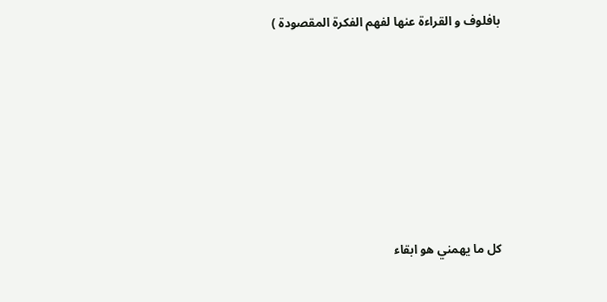بافلوف و القراءة عنها لفهم الفكرة المقصودة )







كل ما يهمني هو ابقاء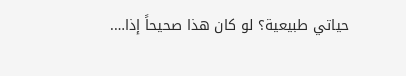حياتي طبيعية؟ لو كان هذا صحيحاً إذا….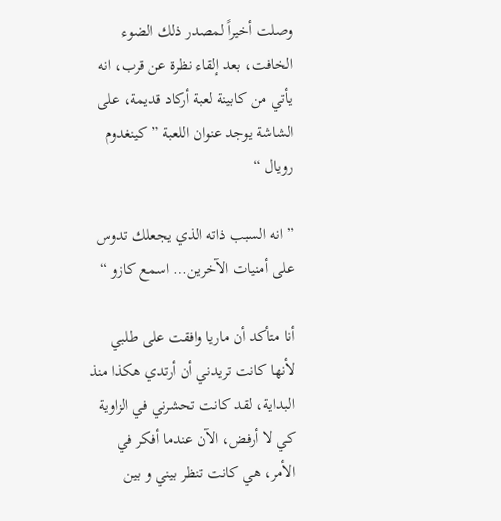وصلت أخيراً لمصدر ذلك الضوء الخافت، بعد إلقاء نظرة عن قرب، انه يأتي من كابينة لعبة أركاد قديمة، على الشاشة يوجد عنوان اللعبة ” كينغدوم رويال “

” انه السبب ذاته الذي يجعلك تدوس على أمنيات الآخرين… اسمع كازو “

أنا متأكد أن ماريا وافقت على طلبي لأنها كانت تريدني أن أرتدي هكذا منذ البداية، لقد كانت تحشرني في الزاوية كي لا أرفض، الآن عندما أفكر في الأمر، هي كانت تنظر بيني و بين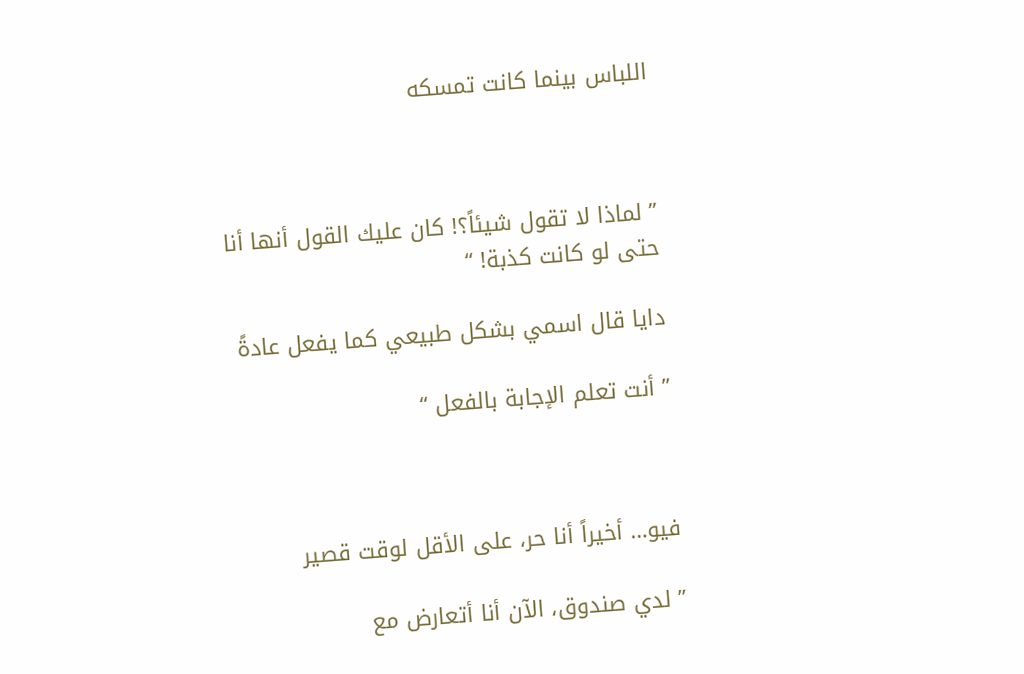اللباس بينما كانت تمسكه



” لماذا لا تقول شيئاً؟! كان عليك القول أنها أنا حتى لو كانت كذبة! “

دايا قال اسمي بشكل طبيعي كما يفعل عادةً

” أنت تعلم الإجابة بالفعل “



فيو… أخيراً أنا حر، على الأقل لوقت قصير

” لدي صندوق، الآن أنا أتعارض مع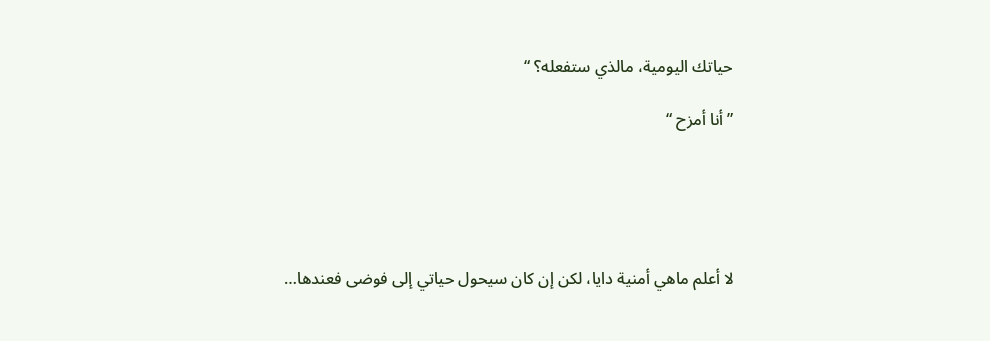حياتك اليومية، مالذي ستفعله؟ “

” أنا أمزح “





لا أعلم ماهي أمنية دايا، لكن إن كان سيحول حياتي إلى فوضى فعندها…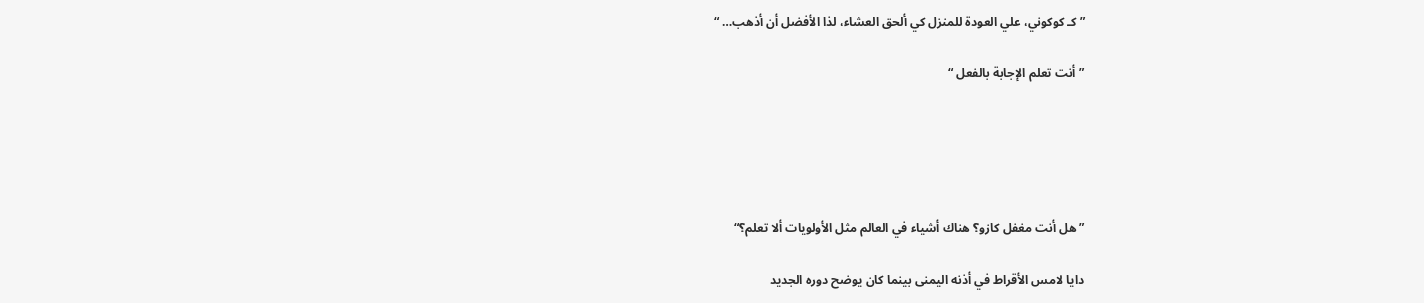” كـ كوكوني، علي العودة للمنزل كي ألحق العشاء، لذا الأفضل أن أذهب… “

” أنت تعلم الإجابة بالفعل “





” هل أنت مغفل كازو؟ هناك أشياء في العالم مثل الأولويات ألا تعلم؟“

دايا لامس الأقراط في أذنه اليمنى بينما كان يوضح دوره الجديد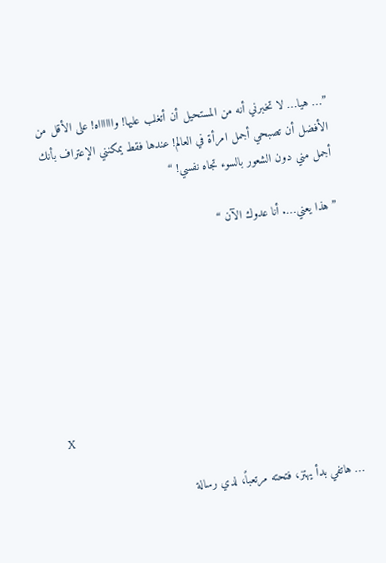”… هيا… لا تخبرني أنه من المستحيل أن أتغلب عليها! وااااااه! على الأقل من الأفضل أن تصبحي أجمل امرأة في العالم! عندها فقط يمكنني الإعتراف بأنك أجمل مني دون الشعور بالسوء تجاه نفسي! “

” هذا يعني…. أنا عدوك الآن “







X

… هاتفي بدأ يهتز، فتحته مرتعباً، لدي رسالة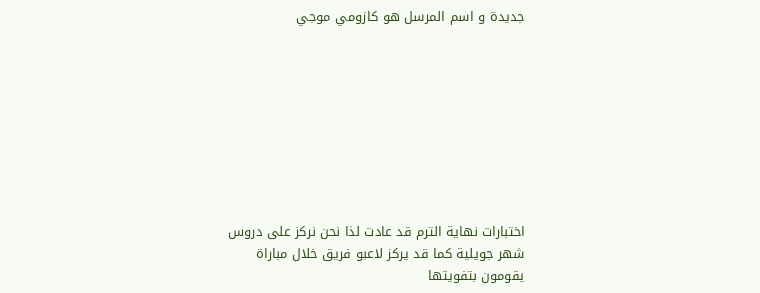جديدة و اسم المرسل هو كازومي موجي









اختبارات نهاية الترم قد عادت لذا نحن نركز على دروس شهر جويلية كما قد يركز لاعبو فريق خلال مباراة يقومون بتفويتها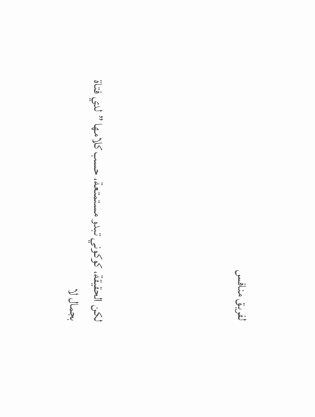لفريق منافس





لكن الحقيقة، كوكوني تبدو مستمتعة، حسب كلامها ” لدي فتاة بجمال لا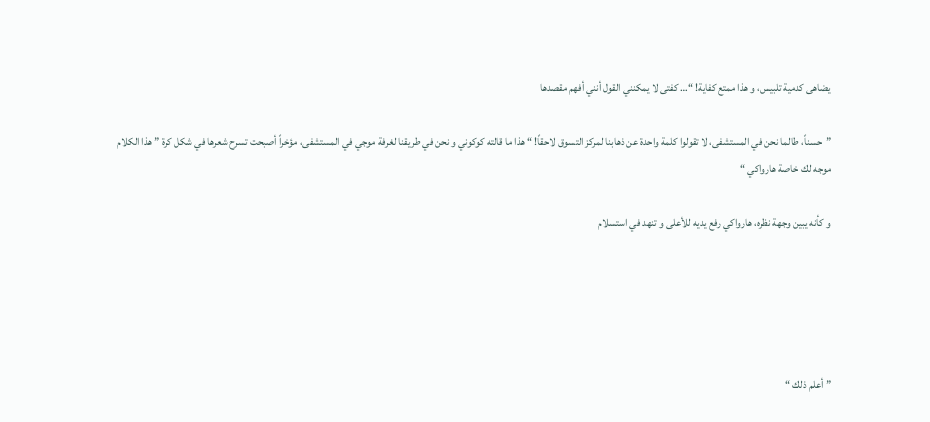يضاهى كدمية تلبيس، و هذا ممتع كفاية! “… كفتى لا يمكنني القول أنني أفهم مقصدها

”حسناً، طالما نحن في المستشفى، لا تقولوا كلمة واحدة عن ذهابنا لمركز التسوق لاحقاً! “ هذا ما قالته كوكوني و نحن في طريقنا لغرفة موجي في المستشفى، مؤخراً أصبحت تسرح شعرها في شكل كرة ” هذا الكلام موجه لك خاصة هارواكي “

و كأنه يبين وجهة نظره، هارواكي رفع يديه للأعلى و تنهد في استسلام





” أعلم ذلك “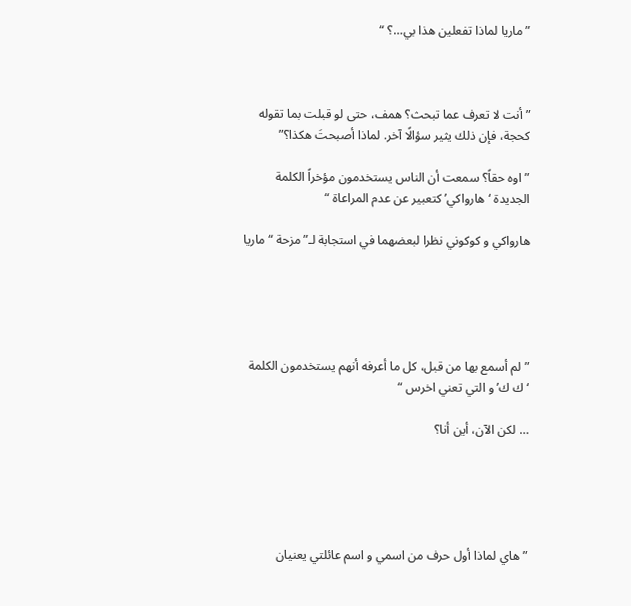” ماريا لماذا تفعلين هذا بي…؟ “



” أنت لا تعرف عما تبحث؟ همف، حتى لو قبلت بما تقوله كحجة، فإن ذلك يثير سؤالًا آخر. لماذا أصبحتَ هكذا؟”

” اوه حقاً؟ سمعت أن الناس يستخدمون مؤخراً الكلمة الجديدة ‘هارواكي’ كتعبير عن عدم المراعاة “

هارواكي و كوكوني نظرا لبعضهما في استجابة لـ” مزحة “ ماريا





” لم أسمع بها من قبل، كل ما أعرفه أنهم يستخدمون الكلمة ‘ك ك’ و التي تعني اخرس “

… لكن الآن، أين أنا؟





” هاي لماذا أول حرف من اسمي و اسم عائلتي يعنيان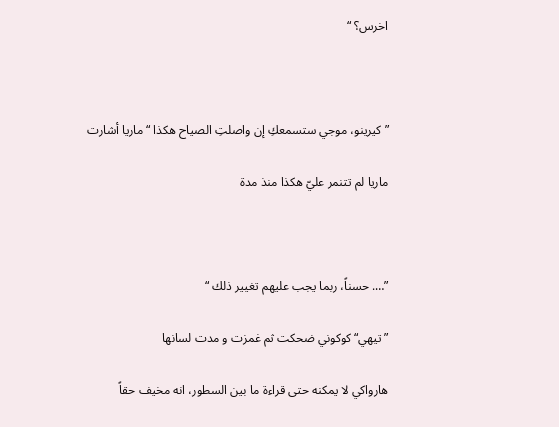اخرس؟ “



” كيرينو، موجي ستسمعكِ إن واصلتِ الصياح هكذا “ ماريا أشارت

ماريا لم تتنمر عليّ هكذا منذ مدة



”…. حسناً، ربما يجب عليهم تغيير ذلك “

” تيهي“ كوكوني ضحكت ثم غمزت و مدت لسانها

هارواكي لا يمكنه حتى قراءة ما بين السطور، انه مخيف حقاً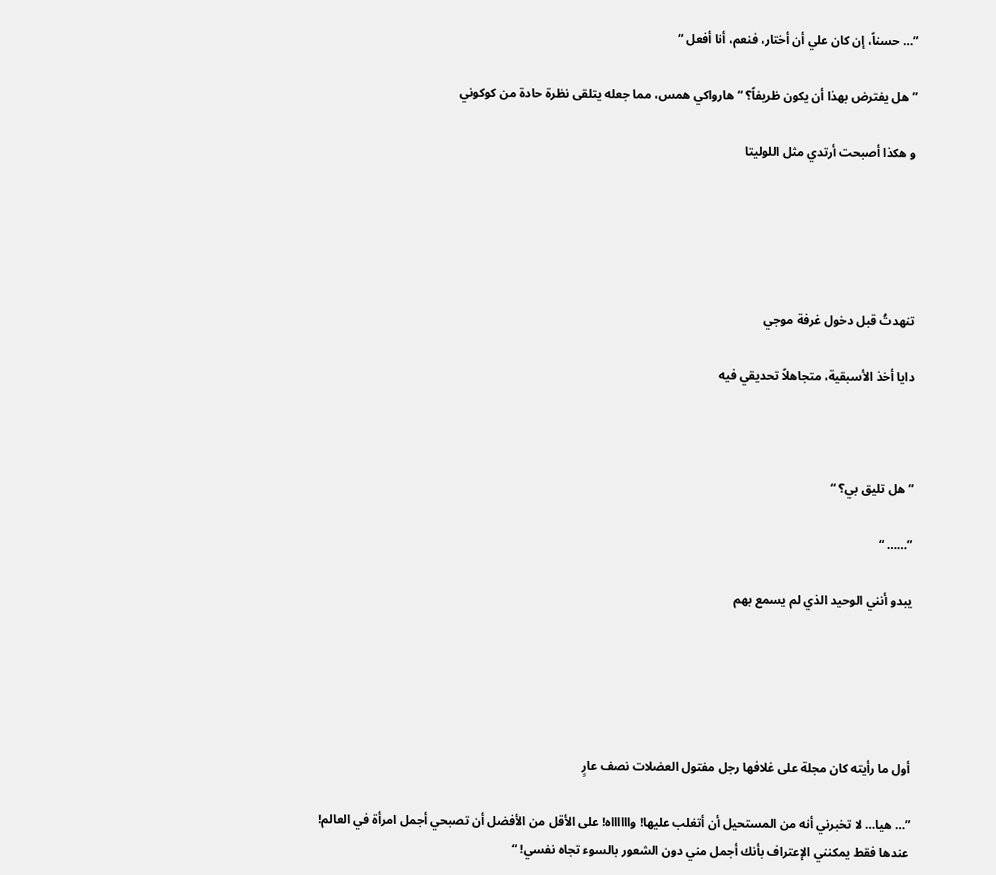”… حسناً، إن كان علي أن أختار، فنعم، أنا أفعل “

” هل يفترض بهذا أن يكون ظريفاً؟ “ هارواكي همس، مما جعله يتلقى نظرة حادة من كوكوني

و هكذا أصبحت أرتدي مثل اللوليتا





تنهدتُ قبل دخول غرفة موجي

دايا أخذ الأسبقية، متجاهلاً تحديقي فيه



” هل تليق بي؟ “

”…… “

يبدو أنني الوحيد الذي لم يسمع بهم





أول ما رأيته كان مجلة على غلافها رجل مفتول العضلات نصف عارٍ

”… هيا… لا تخبرني أنه من المستحيل أن أتغلب عليها! وااااااه! على الأقل من الأفضل أن تصبحي أجمل امرأة في العالم! عندها فقط يمكنني الإعتراف بأنك أجمل مني دون الشعور بالسوء تجاه نفسي! “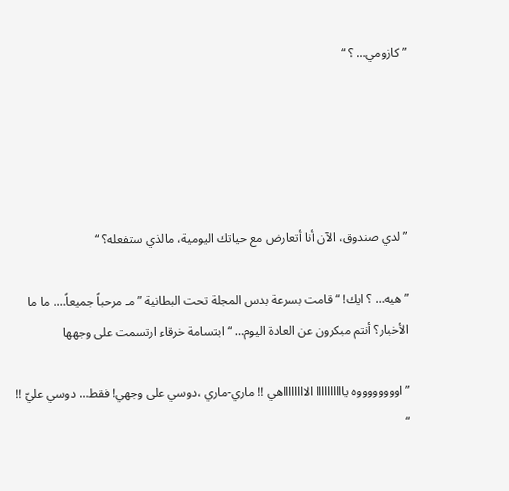” كازومي… ؟ “





” لدي صندوق، الآن أنا أتعارض مع حياتك اليومية، مالذي ستفعله؟ “

” هيه… ؟ ايك! “ قامت بسرعة بدس المجلة تحت البطانية ” مـ مرحباً جميعاً…. ما ما الأخبار؟ أنتم مبكرون عن العادة اليوم… “ ابتسامة خرقاء ارتسمت على وجهها

” اووووووووه ياااااااااا الااااااااهي !! ماري-ماري ،دوسي على وجهي! فقط… دوسي عليّ !! “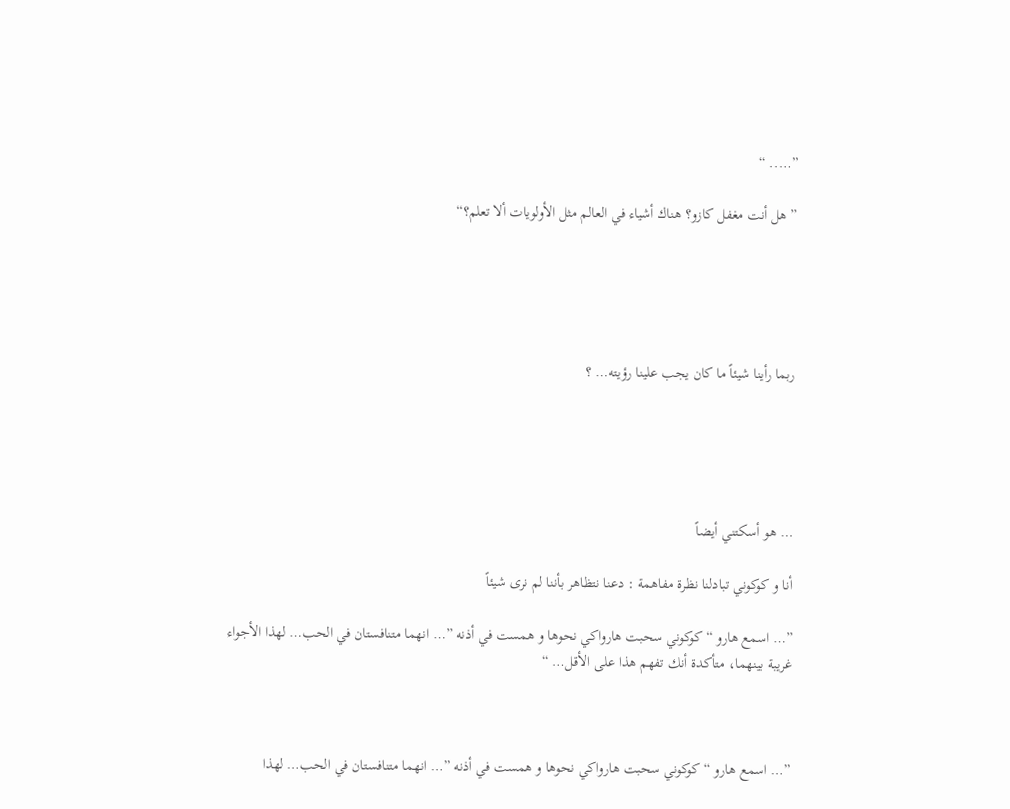”….. “

” هل أنت مغفل كازو؟ هناك أشياء في العالم مثل الأولويات ألا تعلم؟“





ربما رأينا شيئاً ما كان يجب علينا رؤيته… ؟





… هو أسكتني أيضاً

أنا و كوكوني تبادلنا نظرة مفاهمة : دعنا نتظاهر بأننا لم نرى شيئاً

”… اسمع هارو “ كوكوني سحبت هارواكي نحوها و همست في أذنه ”… انهما متنافستان في الحب… لهذا الأجواء غريبة بينهما، متأكدة أنك تفهم هذا على الأقل… “



”… اسمع هارو “ كوكوني سحبت هارواكي نحوها و همست في أذنه ”… انهما متنافستان في الحب… لهذا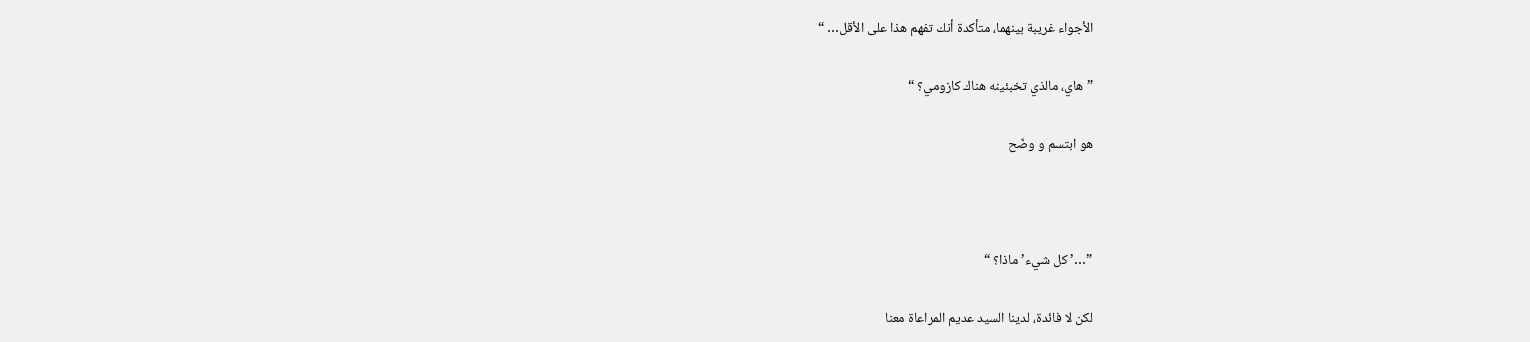الأجواء غريبة بينهما، متأكدة أنك تفهم هذا على الأقل… “

” هاي، مالذي تخبئينه هناك كازومي؟ “

هو ابتسم و وضّح



”…’ كل شيء’ ماذا؟ “

لكن لا فائدة، لدينا السيد عديم المراعاة معنا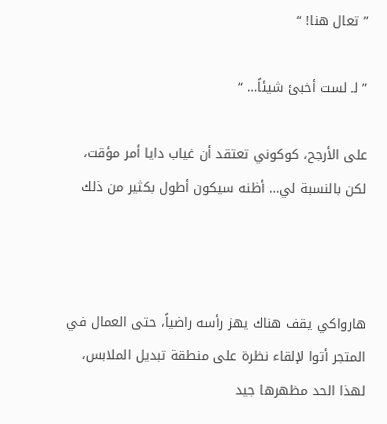” تعال هنا! “

” لـ لست أخبئ شيئاً… “

على الأرجح، كوكوني تعتقد أن غياب دايا أمر مؤقت، لكن بالنسبة لي… أظنه سيكون أطول بكثير من ذلك



هارواكي يقف هناك يهز رأسه راضياً، حتى العمال في المتجر أتوا لإلقاء نظرة على منطقة تبديل الملابس، لهذا الحد مظهرها جيد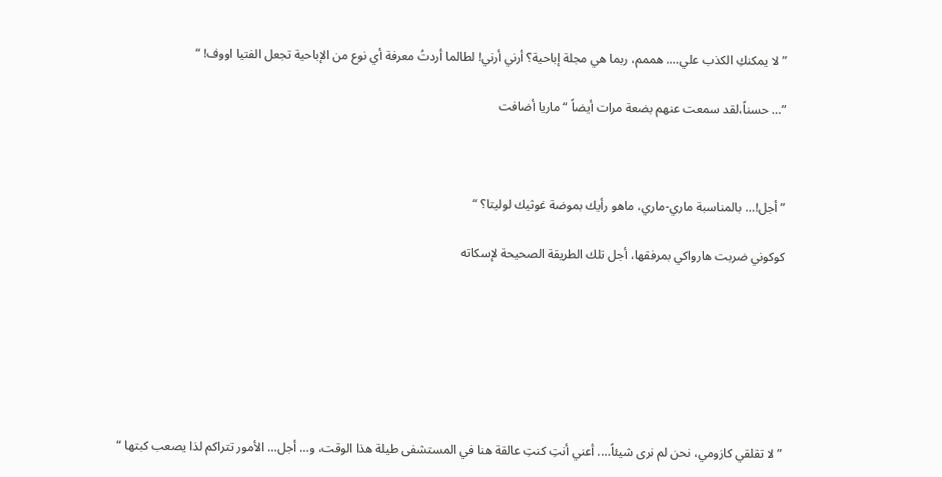” لا يمكنكِ الكذب علي…. هممم، ربما هي مجلة إباحية؟ أرني أرني! لطالما أردتُ معرفة أي نوع من الإباحية تجعل الفتيا اووف! “

”… حسناً،لقد سمعت عنهم بضعة مرات أيضاً “ ماريا أضافت



” أجل!… بالمناسبة ماري-ماري، ماهو رأيك بموضة غوثيك لوليتا؟ “

كوكوني ضربت هارواكي بمرفقها، أجل تلك الطريقة الصحيحة لإسكاته







” لا تقلقي كازومي، نحن لم نرى شيئاً…. أعني أنتِ كنتِ عالقة هنا في المستشفى طيلة هذا الوقت، و… أجل… الأمور تتراكم لذا يصعب كبتها “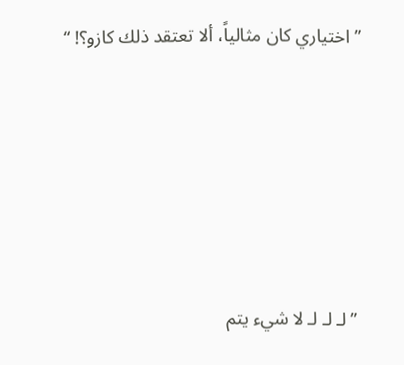” اختياري كان مثالياً، ألا تعتقد ذلك كازو؟! “





” لـ لـ لـ لا شيء يتم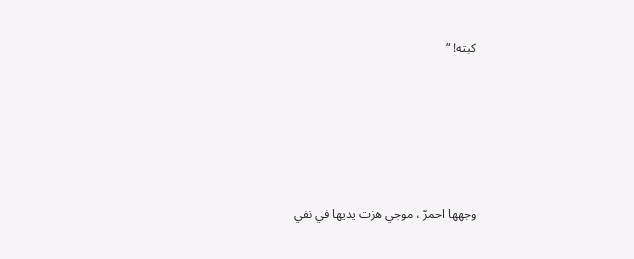كبته! “







وجهها احمرّ ، موجي هزت يديها في نفي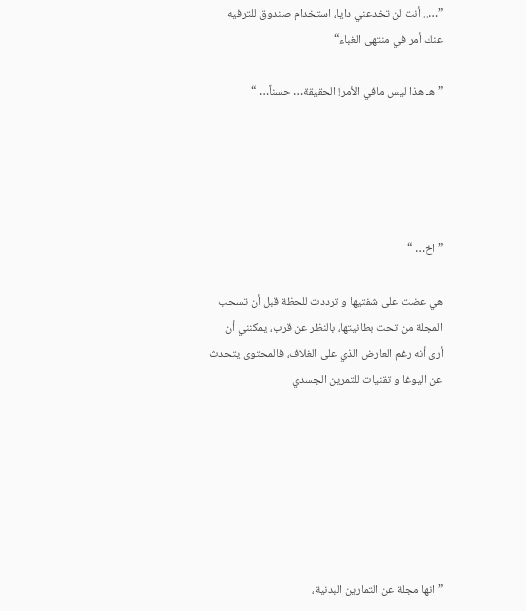”….. أنت لن تخدعني دايا، استخدام صندوق للترفيه عنك أمر في منتهى الغباء“

” هـ هذا ليس مافي الأمر! الحقيقة… حسناً… “





” اخ… “

هي عضت على شفتيها و ترددت للحظة قبل أن تسحب المجلة من تحت بطانيتها، بالنظر عن قرب، يمكنني أن أرى أنه رغم العارض الذي على الغلاف، فالمحتوى يتحدث عن اليوغا و تقنيات للتمرين الجسدي







” انها مجلة عن التمارين البدنية،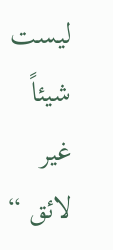ليست شيئاً غير لائق “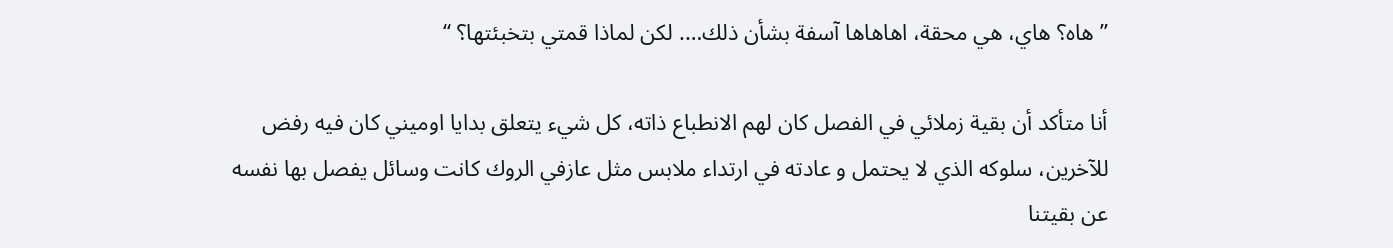” هاه؟ هاي، هي محقة، اهاهاها آسفة بشأن ذلك…. لكن لماذا قمتي بتخبئتها؟ “

أنا متأكد أن بقية زملائي في الفصل كان لهم الانطباع ذاته، كل شيء يتعلق بدايا اوميني كان فيه رفض للآخرين، سلوكه الذي لا يحتمل و عادته في ارتداء ملابس مثل عازفي الروك كانت وسائل يفصل بها نفسه عن بقيتنا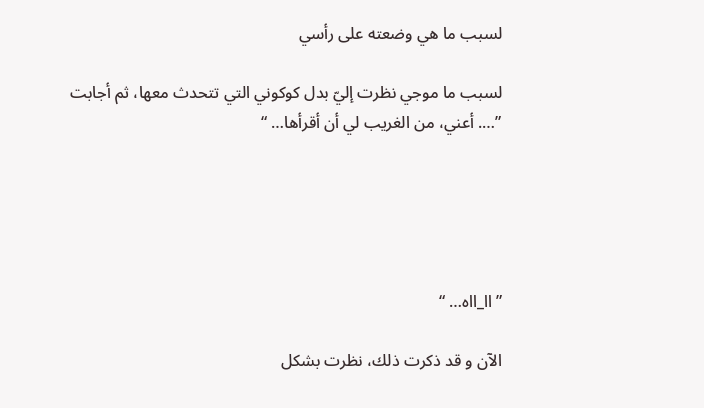لسبب ما هي وضعته على رأسي

لسبب ما موجي نظرت إليّ بدل كوكوني التي تتحدث معها، ثم أجابت ”…. أعني، من الغريب لي أن أقرأها… “





” اا_ااه… “

الآن و قد ذكرت ذلك، نظرت بشكل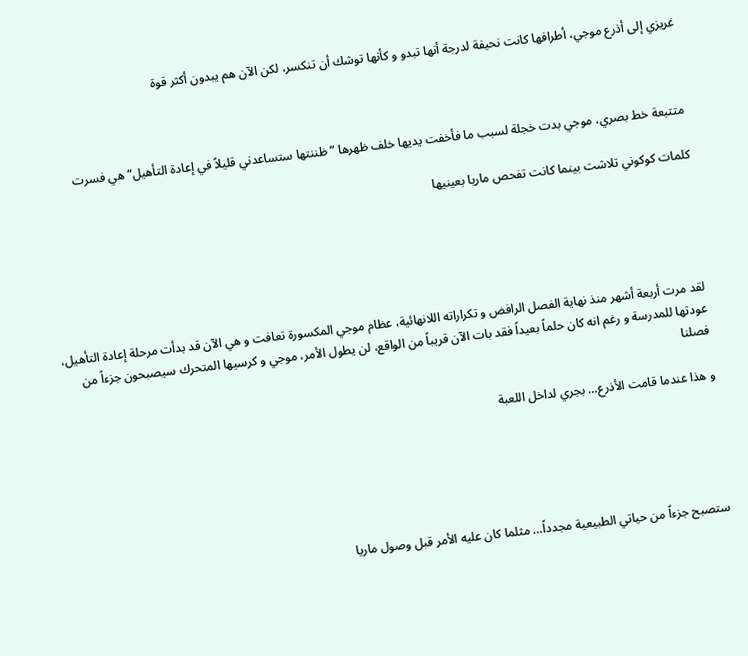غريزي إلى أذرع موجي، أطرافها كانت نحيفة لدرجة أنها تبدو و كأنها توشك أن تنكسر، لكن الآن هم يبدون أكثر قوة



متتبعة خط بصري، موجي بدت خجلة لسبب ما فأخفت يديها خلف ظهرها ” ظننتها ستساعدني قليلاً في إعادة التأهيل“ هي فسرت

كلمات كوكوني تلاشت بينما كانت تفحص ماريا بعينيها





لقد مرت أربعة أشهر منذ نهاية الفصل الرافض و تكراراته اللانهائية، عظام موجي المكسورة تعافت و هي الآن قد بدأت مرحلة إعادة التأهيل، عودتها للمدرسة و رغم انه كان حلماً بعيداً فقد بات الآن قريباً من الواقع، لن يطول الأمر، موجي و كرسيها المتحرك سيصبحون جزءاً من فصلنا

و هذا عندما قامت الأذرع… بجري لداخل اللعبة





ستصبح جزءاً من حياتي الطبيعية مجدداً… مثلما كان عليه الأمر قبل وصول ماريا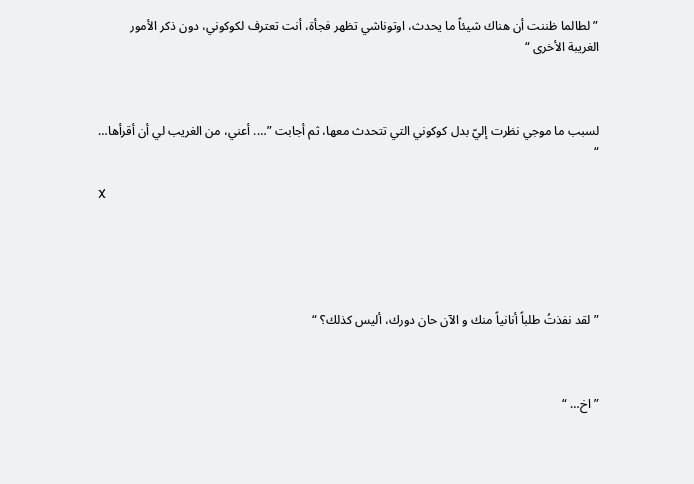” لطالما ظننت أن هناك شيئاً ما يحدث، اوتوناشي تظهر فجأة، أنت تعترف لكوكوني، دون ذكر الأمور الغريبة الأخرى “



لسبب ما موجي نظرت إليّ بدل كوكوني التي تتحدث معها، ثم أجابت ”…. أعني، من الغريب لي أن أقرأها… “

X





” لقد نفذتُ طلباً أنانياً منك و الآن حان دورك، أليس كذلك؟ “



” اخ… “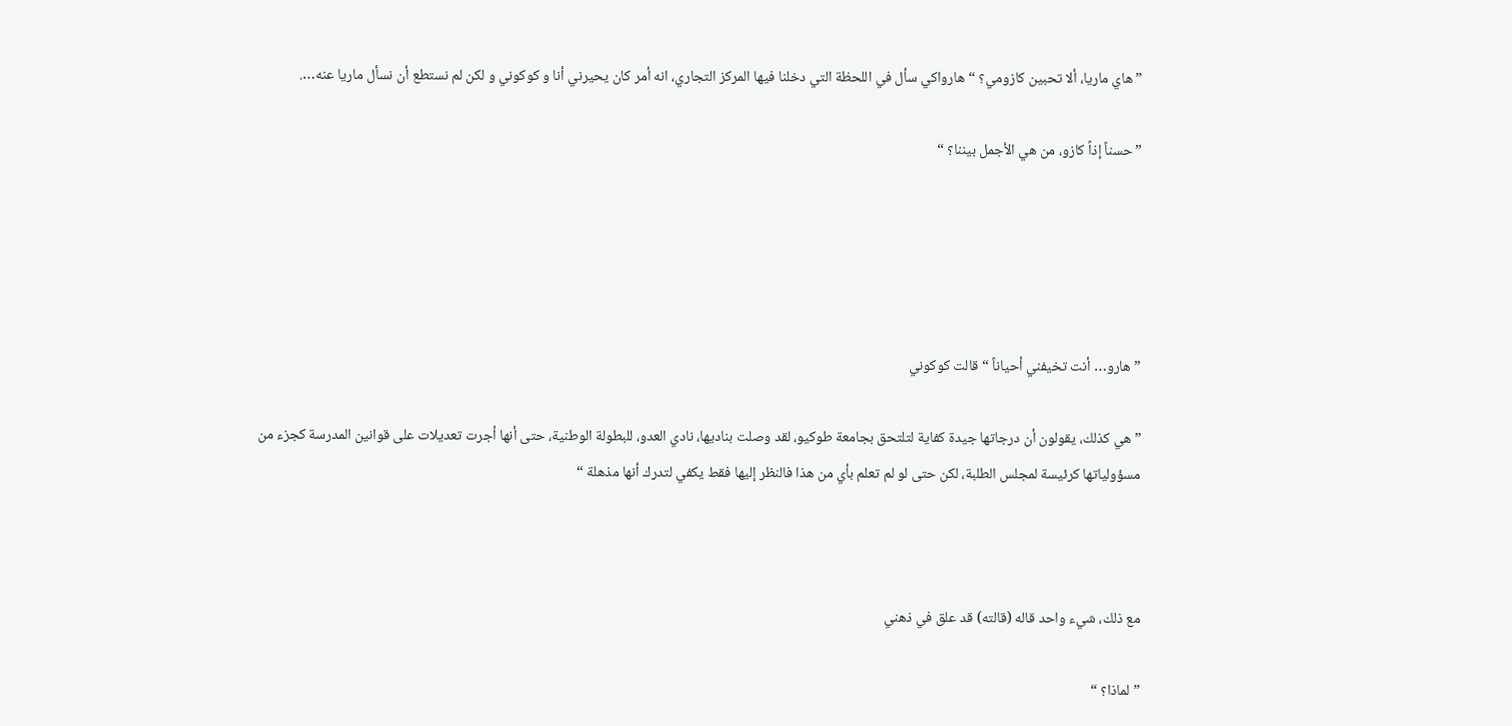” هاي ماريا، ألا تحبين كازومي؟ “ هارواكي سأل في اللحظة التي دخلنا فيها المركز التجاري، انه أمر كان يحيرني أنا و كوكوني و لكن لم نستطع أن نسأل ماريا عنه….

” حسناً إذاً كازو، من هي الأجمل بيننا؟ “





” هارو… أنت تخيفني أحياناً “ قالت كوكوني

” هي كذلك، يقولون أن درجاتها جيدة كفاية لتلتحق بجامعة طوكيو، لقد وصلت بناديها، نادي العدو، للبطولة الوطنية، حتى أنها أجرت تعديلات على قوانين المدرسة كجزء من مسؤولياتها كرئيسة لمجلس الطلبة، لكن حتى لو لم تعلم بأي من هذا فالنظر إليها فقط يكفي لتدرك أنها مذهلة “



مع ذلك، شيء واحد قاله (قالته) قد علق في ذهني

” لماذا؟ “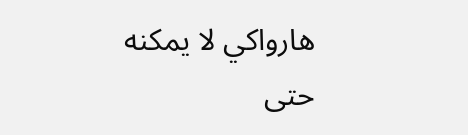هارواكي لا يمكنه حتى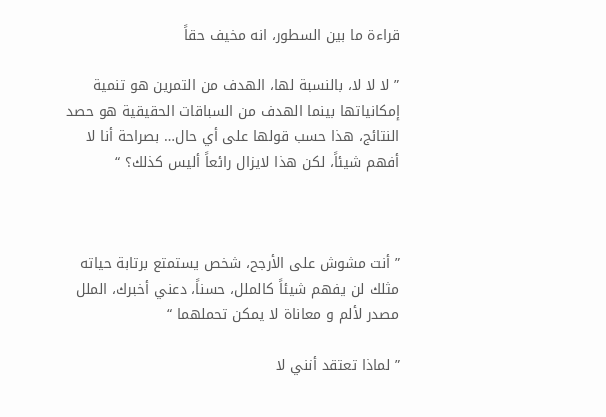قراءة ما بين السطور، انه مخيف حقاً

” لا لا لا، بالنسبة لها، الهدف من التمرين هو تنمية إمكانياتها بينما الهدف من السباقات الحقيقية هو حصد النتائج، هذا حسب قولها على أي حال… بصراحة أنا لا أفهم شيئاً، لكن هذا لايزال رائعاً أليس كذلك؟ “



” أنت مشوش على الأرجح، شخص يستمتع برتابة حياته مثلك لن يفهم شيئاً كالملل، حسناً، دعني أخبرك، الملل مصدر لألم و معاناة لا يمكن تحملهما “

” لماذا تعتقد أنني لا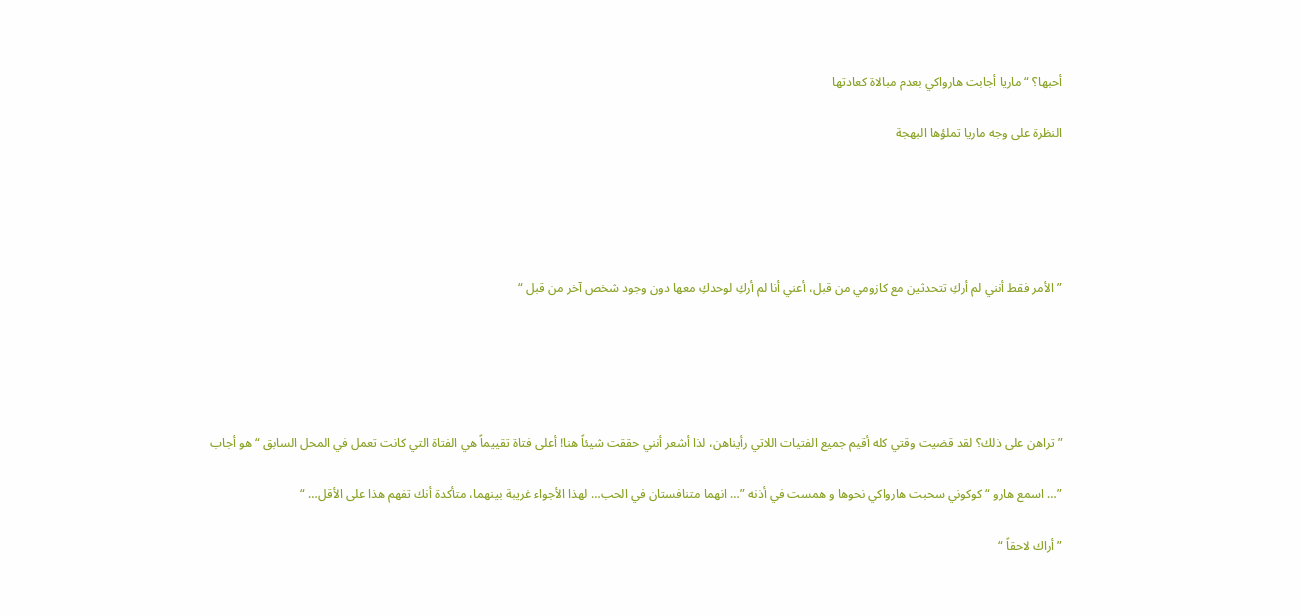أحبها؟ “ ماريا أجابت هارواكي بعدم مبالاة كعادتها

النظرة على وجه ماريا تملؤها البهجة





” الأمر فقط أنني لم أركِ تتحدثين مع كازومي من قبل، أعني أنا لم أركِ لوحدكِ معها دون وجود شخص آخر من قبل “





” تراهن على ذلك؟ لقد قضيت وقتي كله أقيم جميع الفتيات اللاتي رأيناهن، لذا أشعر أنني حققت شيئاً هنا! أعلى فتاة تقييماً هي الفتاة التي كانت تعمل في المحل السابق “ هو أجاب

”… اسمع هارو “ كوكوني سحبت هارواكي نحوها و همست في أذنه ”… انهما متنافستان في الحب… لهذا الأجواء غريبة بينهما، متأكدة أنك تفهم هذا على الأقل… “

” أراك لاحقاً “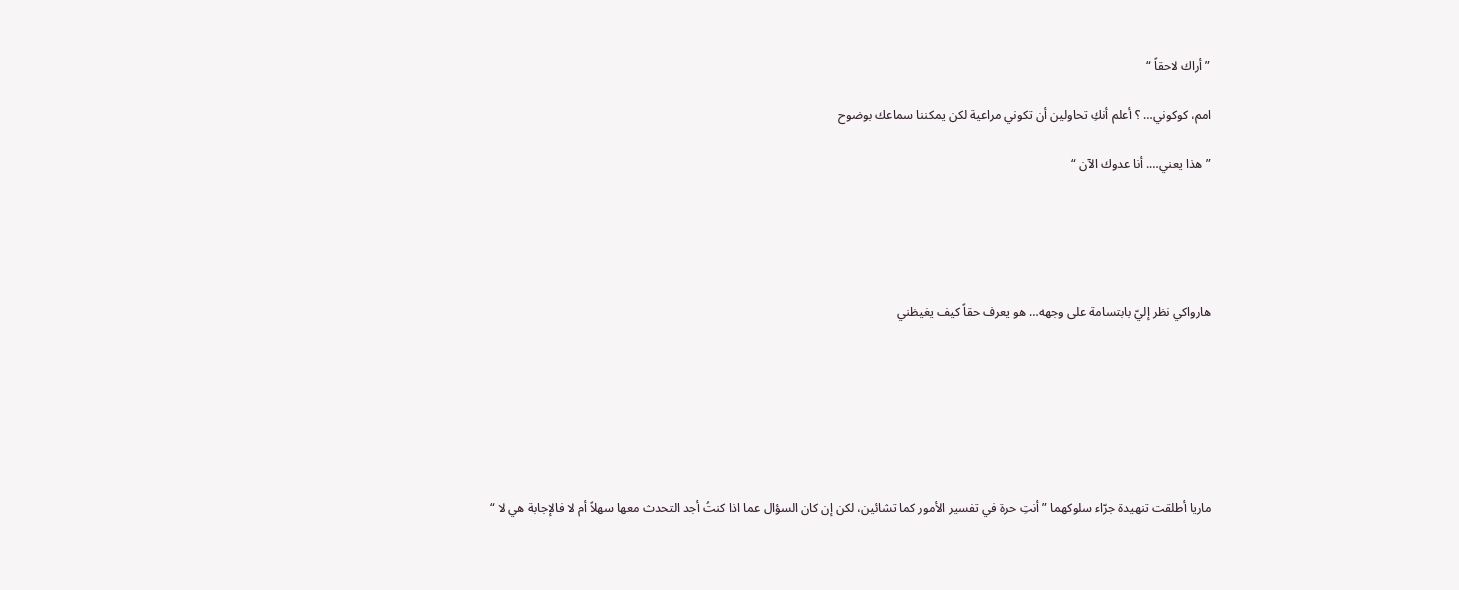” أراك لاحقاً “

امم، كوكوني… ؟ أعلم أنكِ تحاولين أن تكوني مراعية لكن يمكننا سماعك بوضوح

” هذا يعني…. أنا عدوك الآن “





هارواكي نظر إليّ بابتسامة على وجهه… هو يعرف حقاً كيف يغيظني







ماريا أطلقت تنهيدة جرّاء سلوكهما ” أنتِ حرة في تفسير الأمور كما تشائين، لكن إن كان السؤال عما اذا كنتُ أجد التحدث معها سهلاً أم لا فالإجابة هي لا “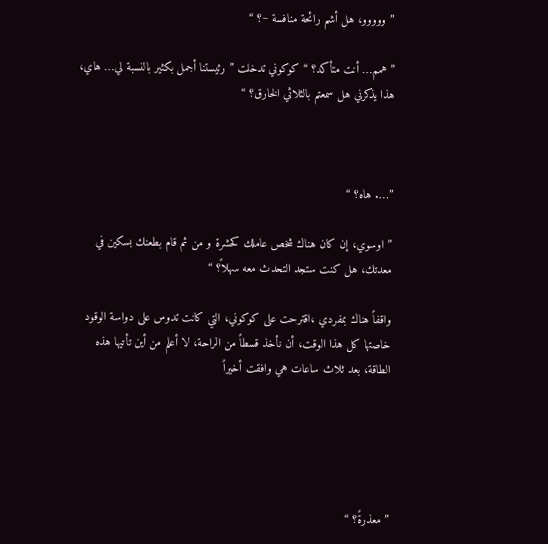” ووووو، هل أشم رائحة منافسة ~؟ “

” همم… أنت متأكد؟ “ كوكوني تدخلت ” رئيستنا أجمل بكثير بالنسبة لي… هاي، هذا يذكرني هل سمعتم بالثلاثي الخارق؟ “



”…. هاه؟ “

” اوسوي، إن كان هناك شخص عاملك كحشرة و من ثم قام بطعنك بسكين في معدتك، هل كنت ستجد التحدث معه سهلاً؟ “

واقفاً هناك بمفردي ،اقترحت على كوكوني، التي كانت تدوس على دواسة الوقود خاصتها كل هذا الوقت، أن نأخذ قسطاً من الراحة، لا أعلم من أين تأتيها هذه الطاقة، بعد ثلاث ساعات هي وافقت أخيراً





” معذرةً؟ “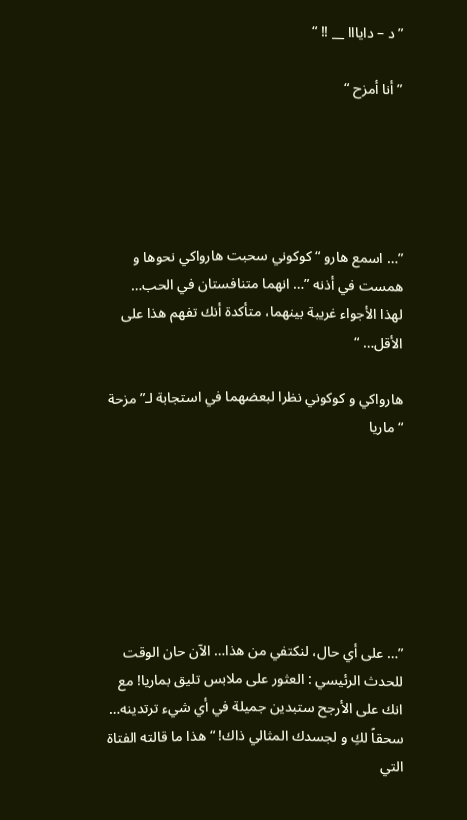” د – دايااا __ !! “

” أنا أمزح “





”… اسمع هارو “ كوكوني سحبت هارواكي نحوها و همست في أذنه ”… انهما متنافستان في الحب… لهذا الأجواء غريبة بينهما، متأكدة أنك تفهم هذا على الأقل… “

هارواكي و كوكوني نظرا لبعضهما في استجابة لـ” مزحة “ ماريا







”… على أي حال، لنكتفي من هذا… الآن حان الوقت للحدث الرئيسي : العثور على ملابس تليق بماريا! مع انك على الأرجح ستبدين جميلة في أي شيء ترتدينه… سحقاً لكِ و لجسدك المثالي ذاك! “ هذا ما قالته الفتاة التي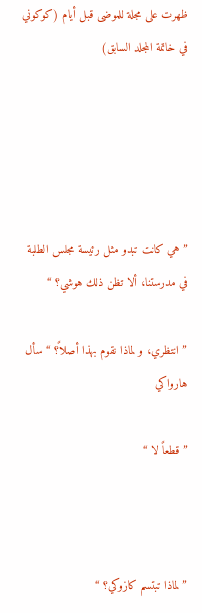ظهرت على مجلة للموضى قبل أيام (كوكوني في خاتمة المجلد السابق)





” هي كانت تبدو مثل رئيسة مجلس الطلبة في مدرستنا، ألا تظن ذلك هوشي؟ “

” انتظري، و لماذا نقوم بهذا أصلاً؟ “ سأل هارواكي

” قطعاً لا “



” لماذا تبتسم كازوكي؟ “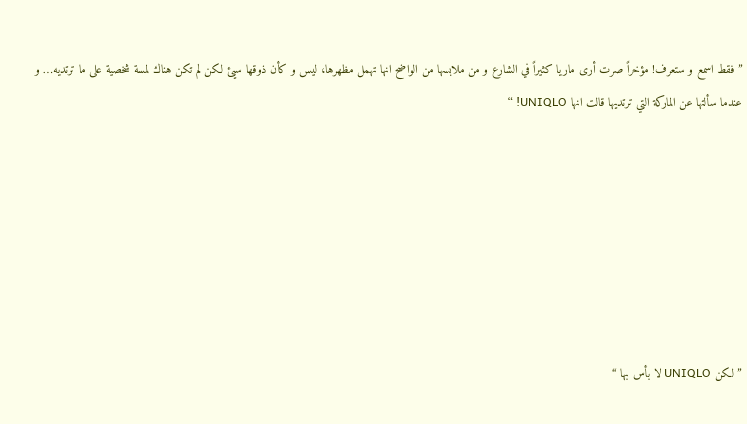” فقط اسمع و ستعرف! مؤخراً صرت أرى ماريا كثيراً في الشارع و من ملابسها من الواضح انها تهمل مظهرها، ليس و كأن ذوقها سيئ لكن لم تكن هناك لمسة شخصية على ما ترتديه… و عندما سألتها عن الماركة التي ترتديها قالت انها UNIQLO! “







” لكن UNIQLO لا بأس بها “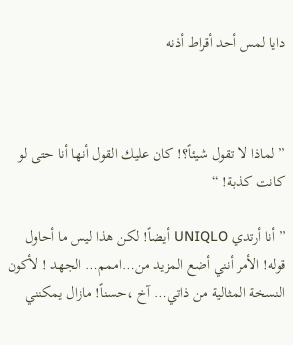دايا لمس أحد أقراط أذنه



” لماذا لا تقول شيئاً؟! كان عليك القول أنها أنا حتى لو كانت كذبة! “

” أنا أرتدي UNIQLO أيضاً! لكن هذا ليس ما أحاول قوله! الأمر أنني أضع المزيد من…اممم… الجهد ! لأكون النسخة المثالية من ذاتي… آخ ،حسناً! مازال يمكنني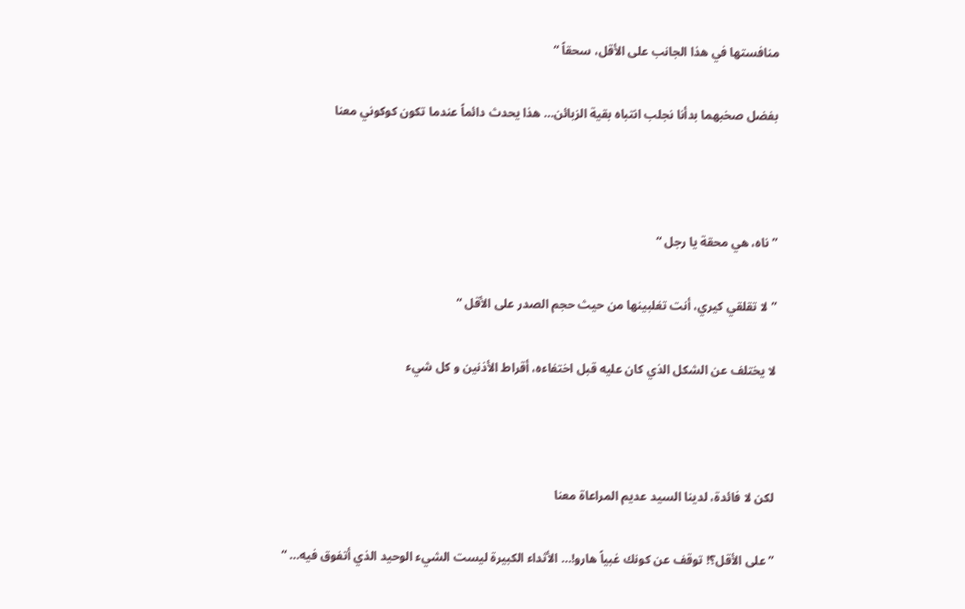منافستها في هذا الجانب على الأقل، سحقاً “

بفضل صخبهما بدأنا نجلب انتباه بقية الزبائن… هذا يحدث دائماً عندما تكون كوكوني معنا



” ناه، هي محقة يا رجل “

” لا تقلقي كيري، أنت تغلبينها من حيث حجم الصدر على الأقل “

لا يختلف عن الشكل الذي كان عليه قبل اختفاءه، أقراط الأذنين و كل شيء



لكن لا فائدة، لدينا السيد عديم المراعاة معنا

” على الأقل؟! توقف عن كونك غبياً هارو!… الأثداء الكبيرة ليست الشيء الوحيد الذي أتفوق فيه… “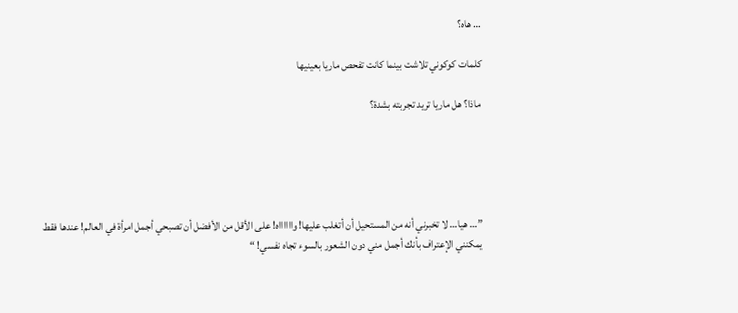… هاه؟

كلمات كوكوني تلاشت بينما كانت تفحص ماريا بعينيها

ماذا؟ هل ماريا تريد تجربته بشدة؟





”… هيا… لا تخبرني أنه من المستحيل أن أتغلب عليها! وااااااه! على الأقل من الأفضل أن تصبحي أجمل امرأة في العالم! عندها فقط يمكنني الإعتراف بأنك أجمل مني دون الشعور بالسوء تجاه نفسي! “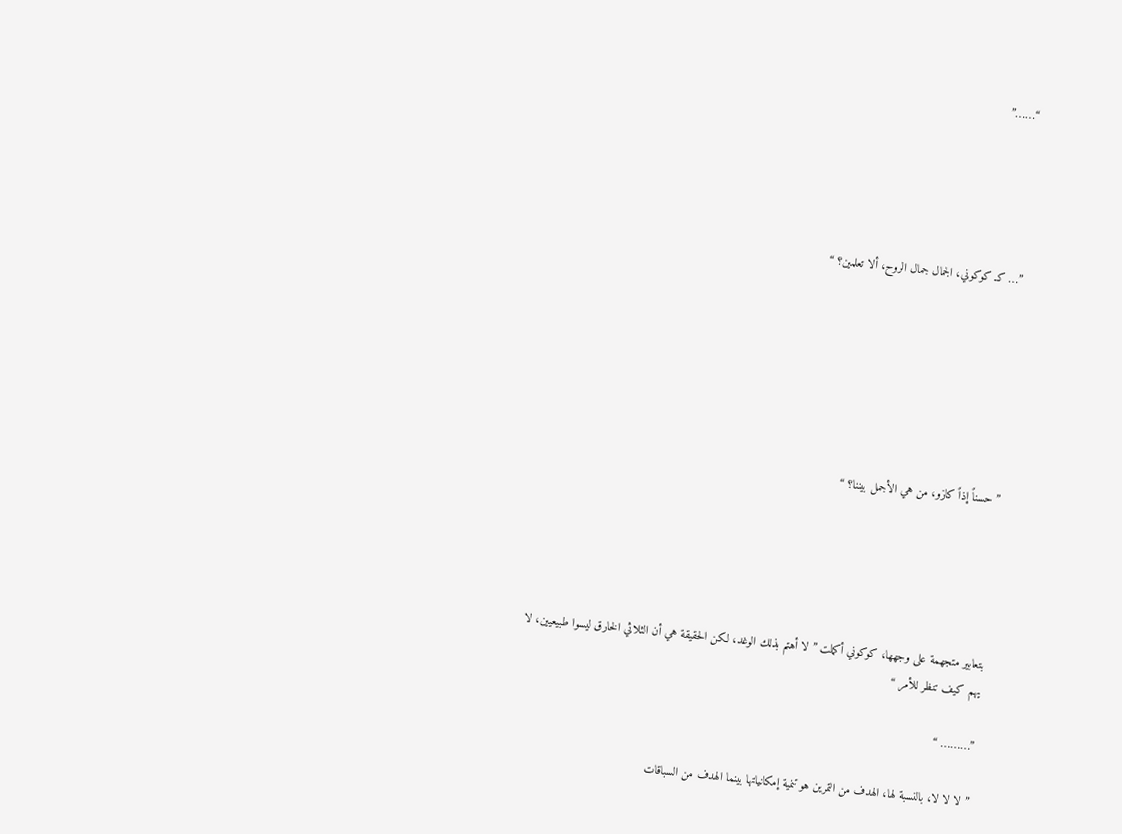“……”





”… كـ كوكوني، الجمال جمال الروح، ألا تعلمين؟ “







” حسناً إذاً كازو، من هي الأجمل بيننا؟ “





بتعابير متجهمة على وجهها، كوكوني أكملت ” لا أهتم بذلك الوغد، لكن الحقيقة هي أن الثلاثي الخارق ليسوا طبيعيين، لا يهم كيف تنظر للأمر “

”……… “

” لا لا لا، بالنسبة لها، الهدف من التمرين هو تنمية إمكانياتها بينما الهدف من السباقات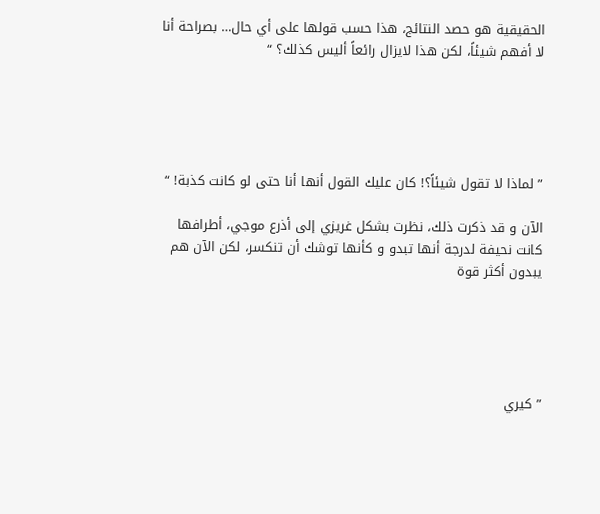الحقيقية هو حصد النتائج، هذا حسب قولها على أي حال… بصراحة أنا لا أفهم شيئاً، لكن هذا لايزال رائعاً أليس كذلك؟ “





” لماذا لا تقول شيئاً؟! كان عليك القول أنها أنا حتى لو كانت كذبة! “

الآن و قد ذكرت ذلك، نظرت بشكل غريزي إلى أذرع موجي، أطرافها كانت نحيفة لدرجة أنها تبدو و كأنها توشك أن تنكسر، لكن الآن هم يبدون أكثر قوة





” كيري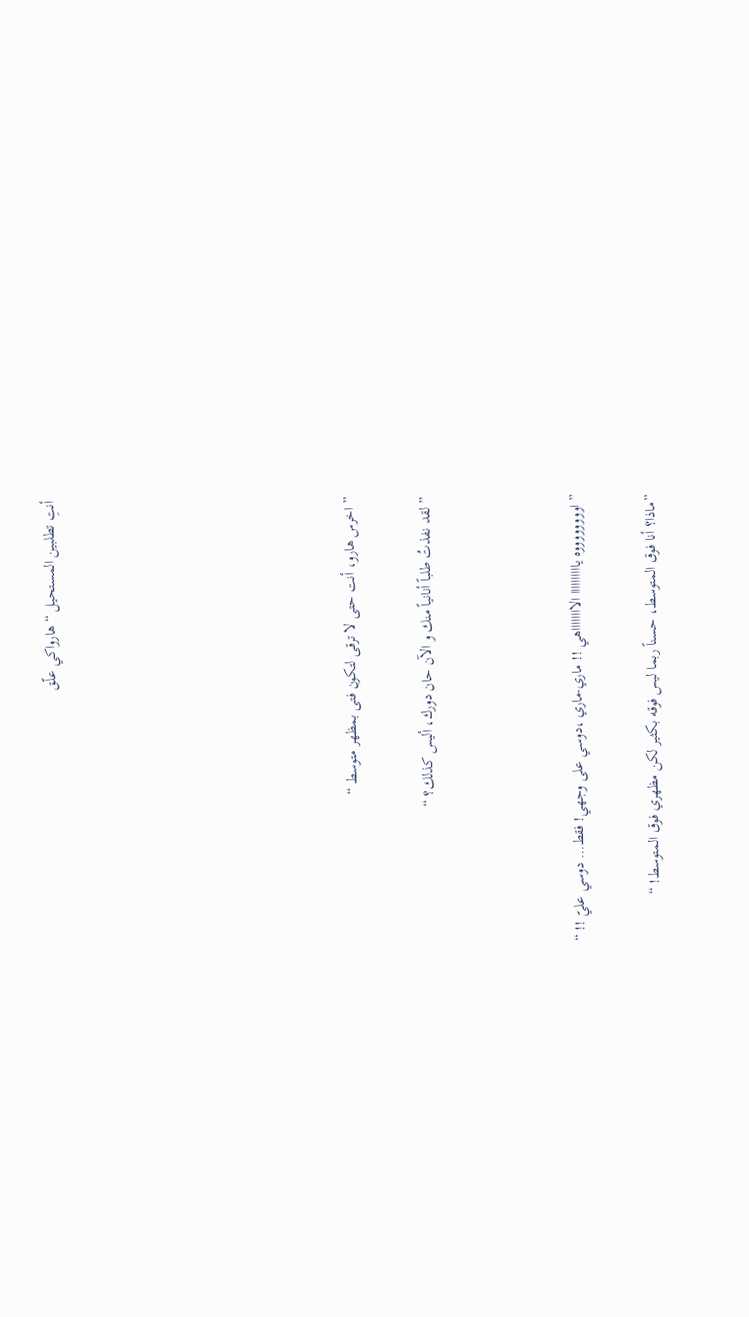أنتِ تطلبين المستحيل “ هارواكي علّق







” اخرس هارو، أنت حتى لا ترقى لتكون فتى بمظهر متوسط “

” لقد نفذتُ طلباً أنانياً منك و الآن حان دورك، أليس كذلك؟ “



” اووووووووه ياااااااااا الااااااااهي !! ماري-ماري ،دوسي على وجهي! فقط… دوسي عليّ !! “

”ماذا؟ أنا فوق المتوسط، حسناً ربما ليس فوقه بكثير لكن مظهري فوق المتوسط! “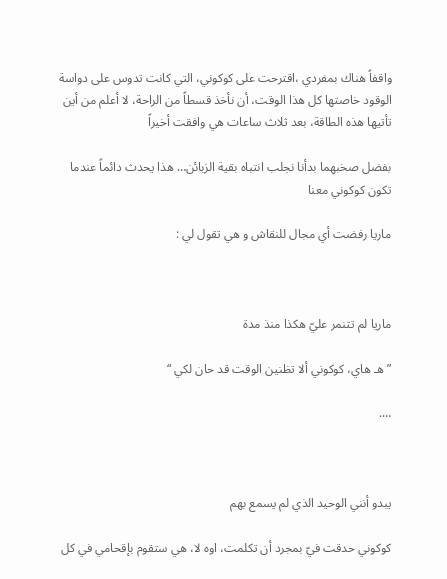واقفاً هناك بمفردي ،اقترحت على كوكوني، التي كانت تدوس على دواسة الوقود خاصتها كل هذا الوقت، أن نأخذ قسطاً من الراحة، لا أعلم من أين تأتيها هذه الطاقة، بعد ثلاث ساعات هي وافقت أخيراً

بفضل صخبهما بدأنا نجلب انتباه بقية الزبائن… هذا يحدث دائماً عندما تكون كوكوني معنا

ماريا رفضت أي مجال للنقاش و هي تقول لي :



ماريا لم تتنمر عليّ هكذا منذ مدة

” هـ هاي، كوكوني ألا تظنين الوقت قد حان لكي “

….



يبدو أنني الوحيد الذي لم يسمع بهم

كوكوني حدقت فيّ بمجرد أن تكلمت، اوه لا، هي ستقوم بإقحامي في كل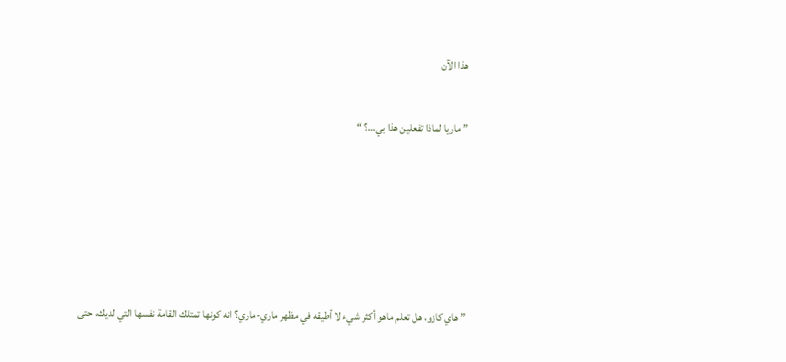هذا الآن

” ماريا لماذا تفعلين هذا بي…؟ “





” هاي كازو، هل تعلم ماهو أكثر شيء لا أطيقه في مظهر ماري-ماري؟ انه كونها تمتلك القامة نفسها التي لديك، حتى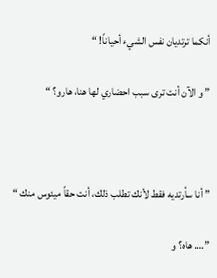أنكما ترتديان نفس الشيء أحياناً! “

” و الآن أنت ترى سبب احضاري لها هنا، هارو؟ “



” أنا سأرتديه فقط لأنك تطلب ذلك، أنت حقاً ميئوس منك “

”…. هاه؟ و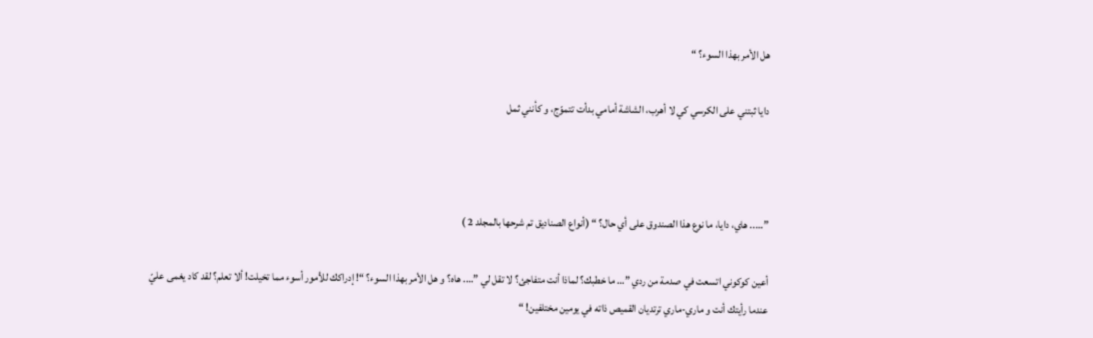هل الأمر بهذا السوء؟ “

دايا ثبتني على الكرسي كي لا أهرب، الشاشة أمامي بدأت تتموّج، و كأنني ثمل



”….. هاي، دايا، ما نوع هذا الصندوق على أي حال؟ “ (أنواع الصناديق تم شرحها بالمجلد 2 )

أعين كوكوني اتسعت في صدمة من ردي ”… ما خطبك؟ لماذا أنت متفاجئ؟ لا تقل لي ”…. هاه؟ و هل الأمر بهذا السوء؟ “! إدراكك للأمور أسوء مما تخيلت! ألا تعلم؟ لقد كاد يغمى عليّ عندما رأيتك أنت و ماري-ماري ترتديان القميص ذاته في يومين مختلفين! “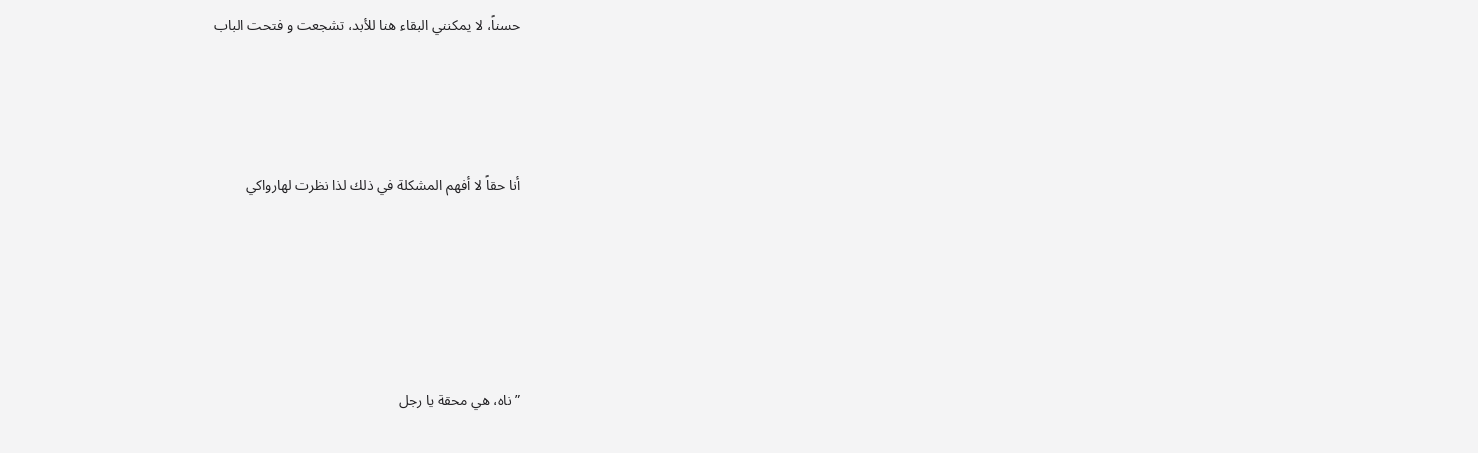حسناً، لا يمكنني البقاء هنا للأبد، تشجعت و فتحت الباب





أنا حقاً لا أفهم المشكلة في ذلك لذا نظرت لهارواكي







” ناه، هي محقة يا رجل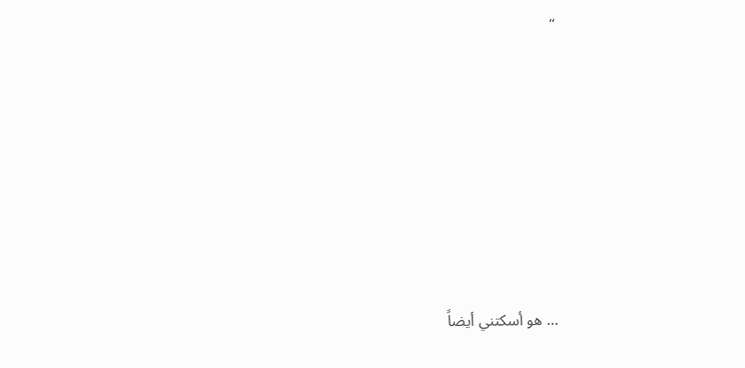“







… هو أسكتني أيضاً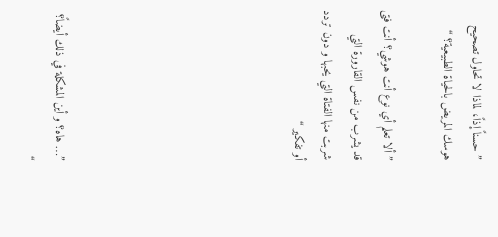” حسناً إذاً، لماذا لا تحاول تصحيح هوسك المريض بالحياة الطبيعية؟ “

” ألا تعلم أي نوع أنت هوشي؟ أنت فتى قد يشرب من نفس القارورة التي شربت منها الفتاة التي يحبها و دون تردد أو تفكير “







”… هاه؟ و أين المشكلة في ذلك أيضاً؟ “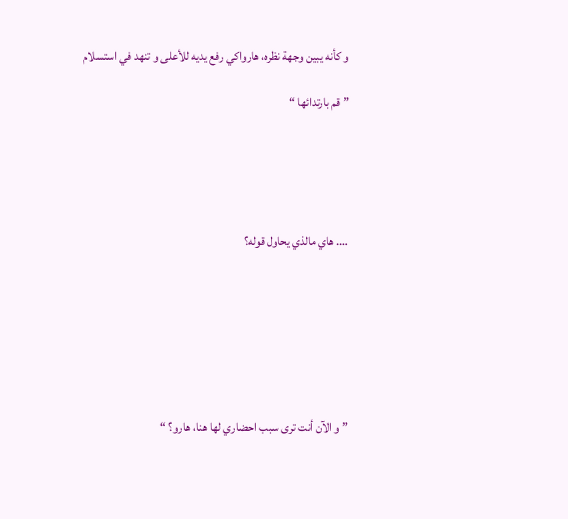و كأنه يبين وجهة نظره، هارواكي رفع يديه للأعلى و تنهد في استسلام

” قم بارتدائها “





…. هاي مالذي يحاول قوله؟







” و الآن أنت ترى سبب احضاري لها هنا، هارو؟ “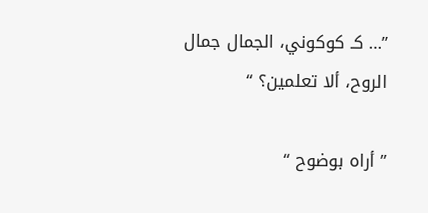”… كـ كوكوني، الجمال جمال الروح، ألا تعلمين؟ “

” أراه بوضوح “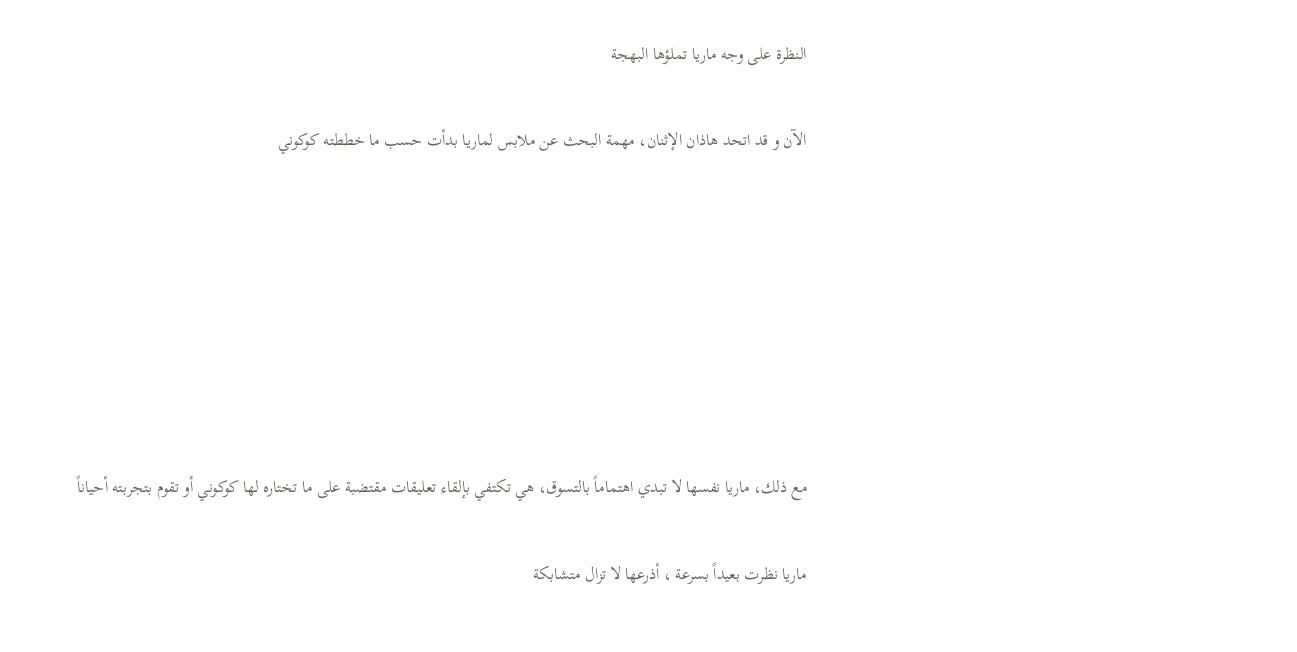النظرة على وجه ماريا تملؤها البهجة

الآن و قد اتحد هاذان الإثنان، مهمة البحث عن ملابس لماريا بدأت حسب ما خططته كوكوني







مع ذلك، ماريا نفسها لا تبدي اهتماماً بالتسوق، هي تكتفي بإلقاء تعليقات مقتضبة على ما تختاره لها كوكوني أو تقوم بتجربته أحياناً

ماريا نظرت بعيداً بسرعة ، أذرعها لا تزال متشابكة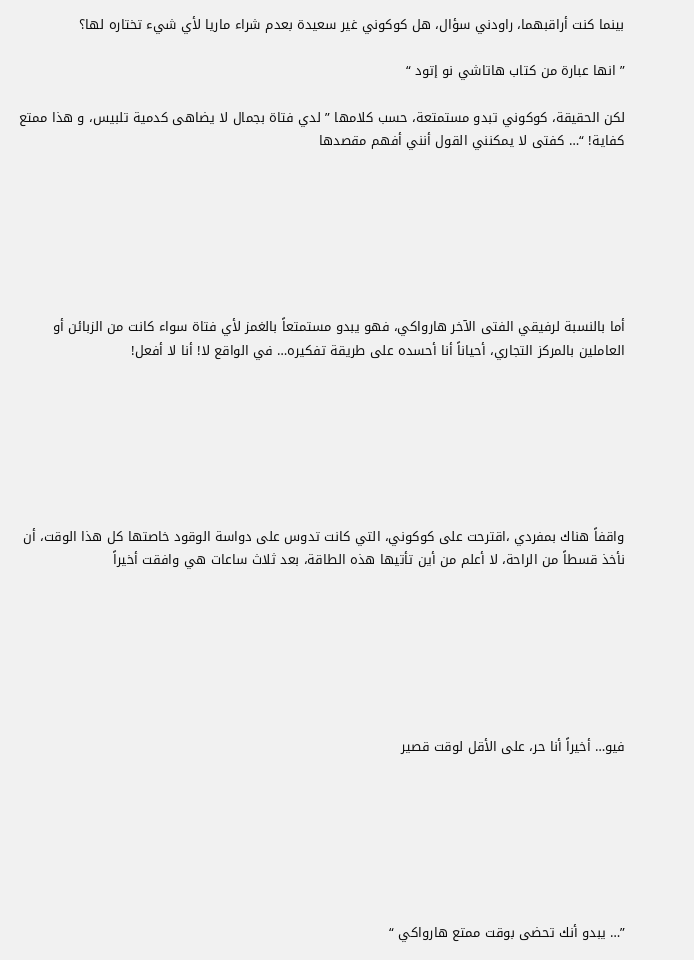بينما كنت أراقبهما، راودني سؤال، هل كوكوني غير سعيدة بعدم شراء ماريا لأي شيء تختاره لها؟

” انها عبارة من كتاب هاتاشي نو إتود “

لكن الحقيقة، كوكوني تبدو مستمتعة، حسب كلامها ” لدي فتاة بجمال لا يضاهى كدمية تلبيس، و هذا ممتع كفاية! “… كفتى لا يمكنني القول أنني أفهم مقصدها







أما بالنسبة لرفيقي الفتى الآخر هارواكي، فهو يبدو مستمتعاً بالغمز لأي فتاة سواء كانت من الزبائن أو العاملين بالمركز التجاري، أحياناً أنا أحسده على طريقة تفكيره… في الواقع لا! أنا لا أفعل!







واقفاً هناك بمفردي ،اقترحت على كوكوني، التي كانت تدوس على دواسة الوقود خاصتها كل هذا الوقت، أن نأخذ قسطاً من الراحة، لا أعلم من أين تأتيها هذه الطاقة، بعد ثلاث ساعات هي وافقت أخيراً







فيو… أخيراً أنا حر، على الأقل لوقت قصير







”… يبدو أنك تحضى بوقت ممتع هارواكي “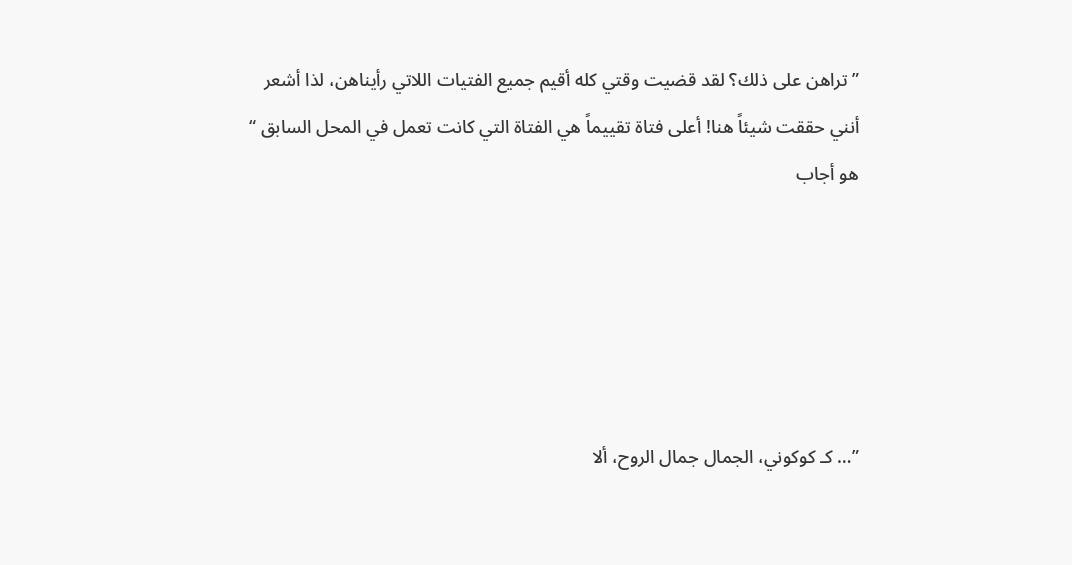” تراهن على ذلك؟ لقد قضيت وقتي كله أقيم جميع الفتيات اللاتي رأيناهن، لذا أشعر أنني حققت شيئاً هنا! أعلى فتاة تقييماً هي الفتاة التي كانت تعمل في المحل السابق “ هو أجاب





”… كـ كوكوني، الجمال جمال الروح، ألا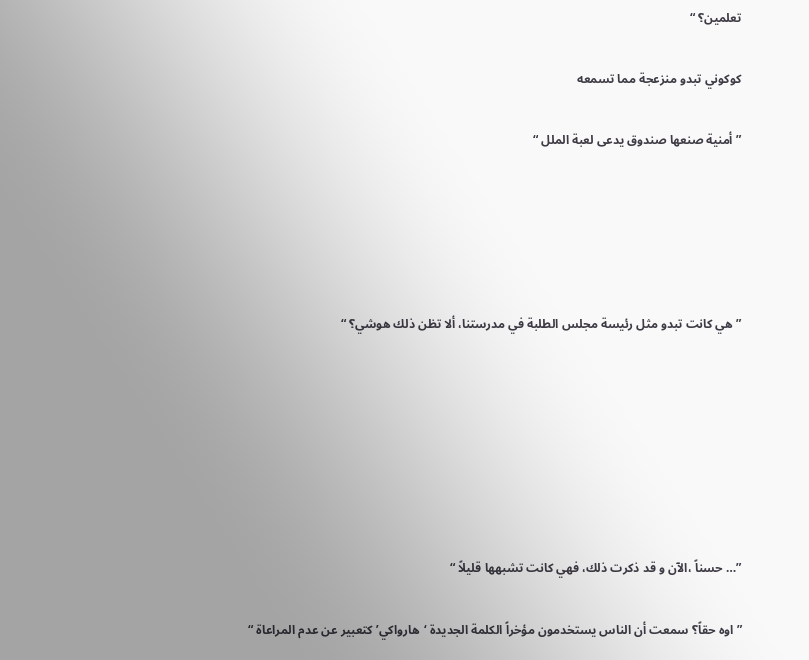تعلمين؟ “

كوكوني تبدو منزعجة مما تسمعه

” أمنية صنعها صندوق يدعى لعبة الملل “





” هي كانت تبدو مثل رئيسة مجلس الطلبة في مدرستنا، ألا تظن ذلك هوشي؟ “







”… حسناً ،الآن و قد ذكرت ذلك، فهي كانت تشبهها قليلاً “

” اوه حقاً؟ سمعت أن الناس يستخدمون مؤخراً الكلمة الجديدة ‘هارواكي’ كتعبير عن عدم المراعاة “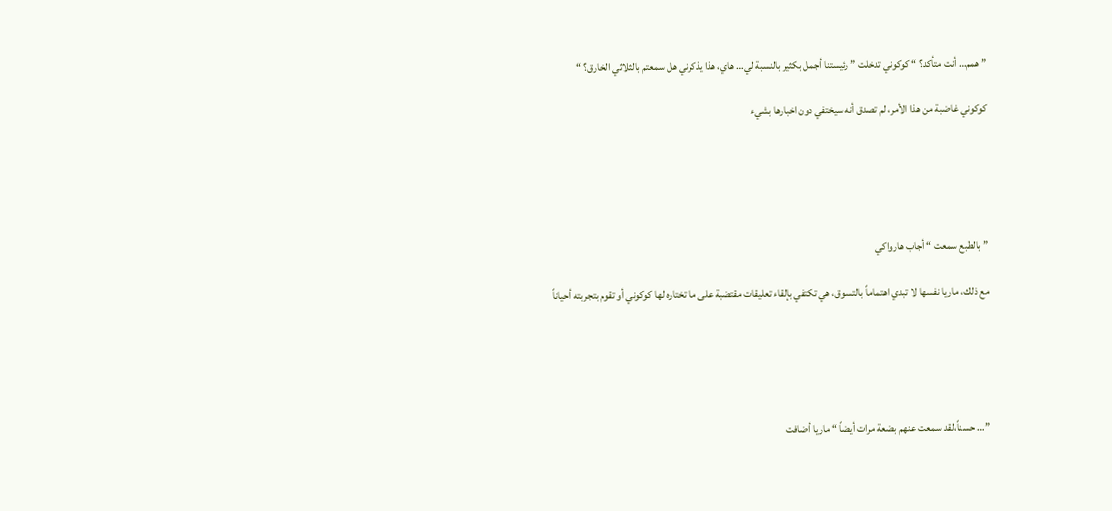” همم… أنت متأكد؟ “ كوكوني تدخلت ” رئيستنا أجمل بكثير بالنسبة لي… هاي، هذا يذكرني هل سمعتم بالثلاثي الخارق؟ “

كوكوني غاضبة من هذا الأمر، لم تصدق أنه سيختفي دون اخبارها بشيء





” بالطبع سمعت “ أجاب هارواكي

مع ذلك، ماريا نفسها لا تبدي اهتماماً بالتسوق، هي تكتفي بإلقاء تعليقات مقتضبة على ما تختاره لها كوكوني أو تقوم بتجربته أحياناً





”… حسناً،لقد سمعت عنهم بضعة مرات أيضاً “ ماريا أضافت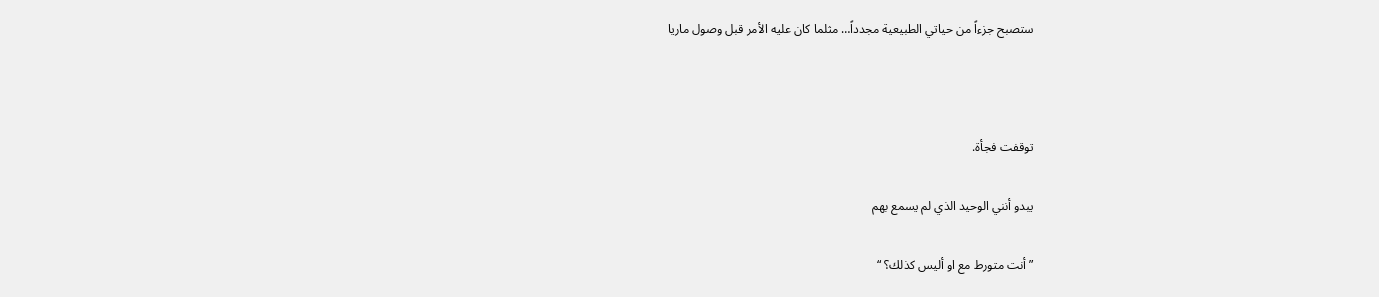ستصبح جزءاً من حياتي الطبيعية مجدداً… مثلما كان عليه الأمر قبل وصول ماريا



توقفت فجأة.

يبدو أنني الوحيد الذي لم يسمع بهم

” أنت متورط مع او أليس كذلك؟ “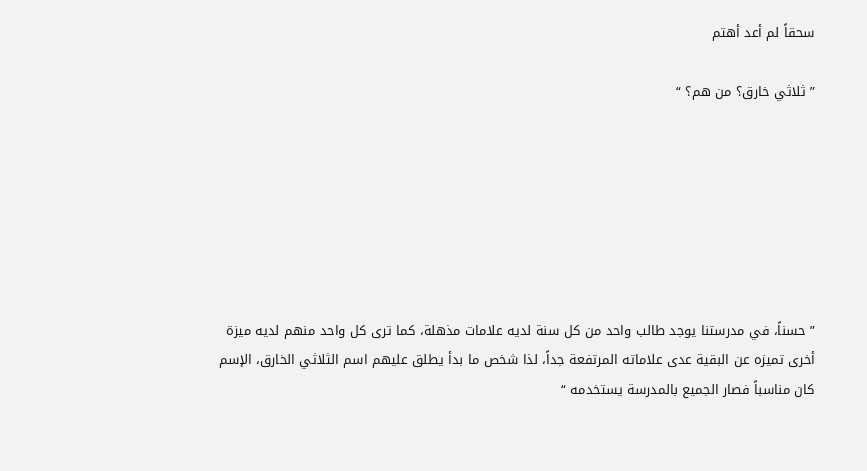سحقاً لم أعد أهتم

” ثلاثي خارق؟ من هم؟ “







” حسناً، في مدرستنا يوجد طالب واحد من كل سنة لديه علامات مذهلة، كما ترى كل واحد منهم لديه ميزة أخرى تميزه عن البقية عدى علاماته المرتفعة جداً، لذا شخص ما بدأ يطلق عليهم اسم الثلاثي الخارق، الإسم كان مناسباً فصار الجميع بالمدرسة يستخدمه “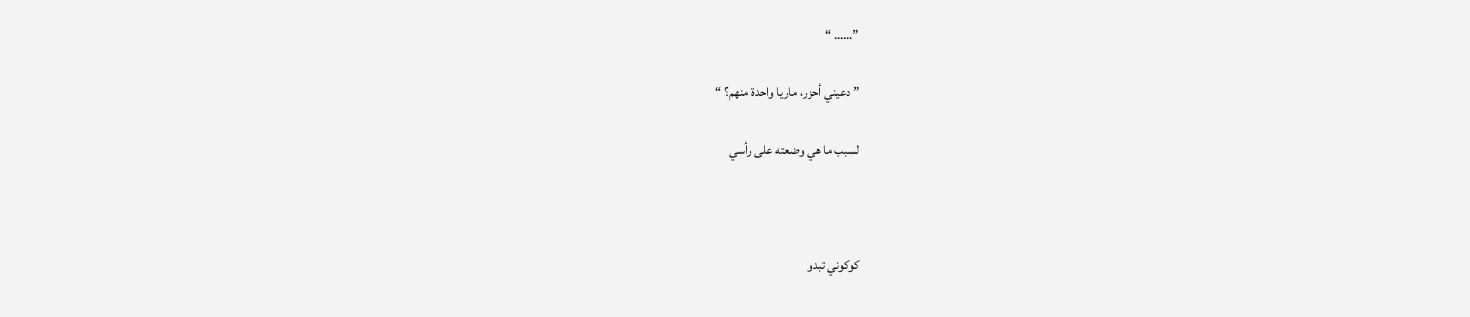”…… “

” دعيني أحزر، ماريا واحدة منهم؟ “

لسبب ما هي وضعته على رأسي



كوكوني تبدو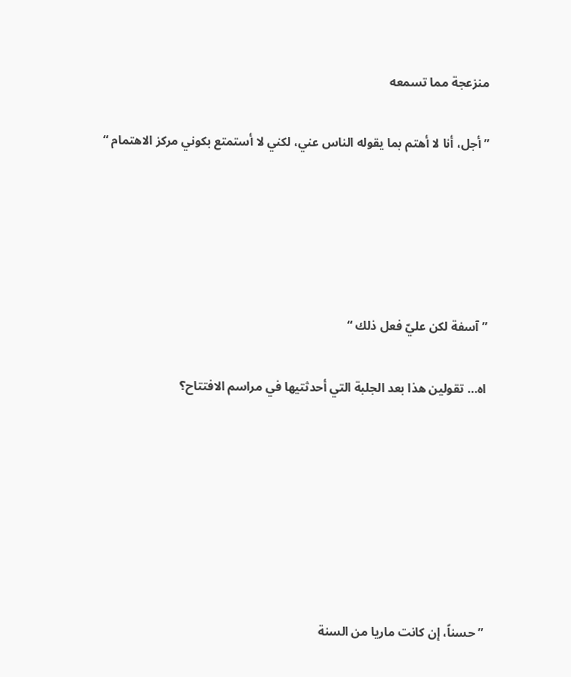منزعجة مما تسمعه

” أجل، أنا لا أهتم بما يقوله الناس عني، لكني لا أستمتع بكوني مركز الاهتمام “





” آسفة لكن عليّ فعل ذلك “

اه… تقولين هذا بعد الجلبة التي أحدثتيها في مراسم الافتتاح؟







” حسناً، إن كانت ماريا من السنة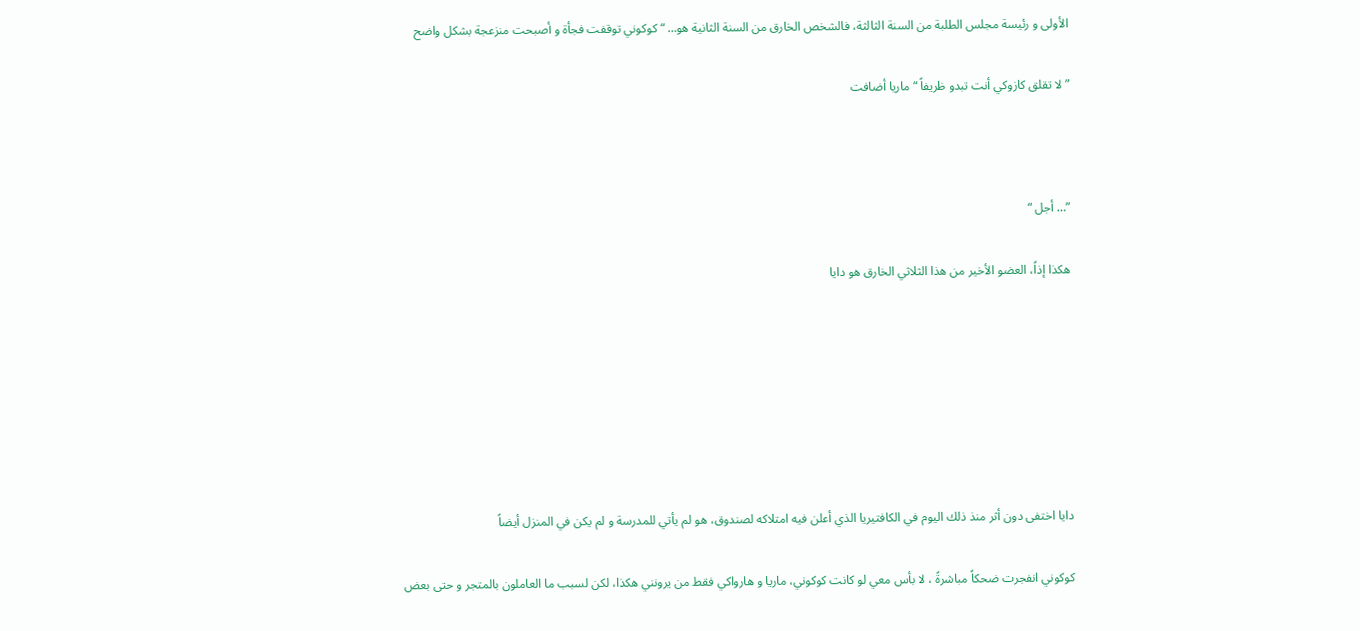الأولى و رئيسة مجلس الطلبة من السنة الثالثة، فالشخص الخارق من السنة الثانية هو… “ كوكوني توقفت فجأة و أصبحت منزعجة بشكل واضح

” لا تقلق كازوكي أنت تبدو ظريفاً “ ماريا أضافت



”… أجل “

هكذا إذاً، العضو الأخير من هذا الثلاثي الخارق هو دايا







دايا اختفى دون أثر منذ ذلك اليوم في الكافتيريا الذي أعلن فيه امتلاكه لصندوق، هو لم يأتي للمدرسة و لم يكن في المنزل أيضاً

كوكوني انفجرت ضحكاً مباشرةً ، لا بأس معي لو كانت كوكوني، ماريا و هارواكي فقط من يرونني هكذا، لكن لسبب ما العاملون بالمتجر و حتى بعض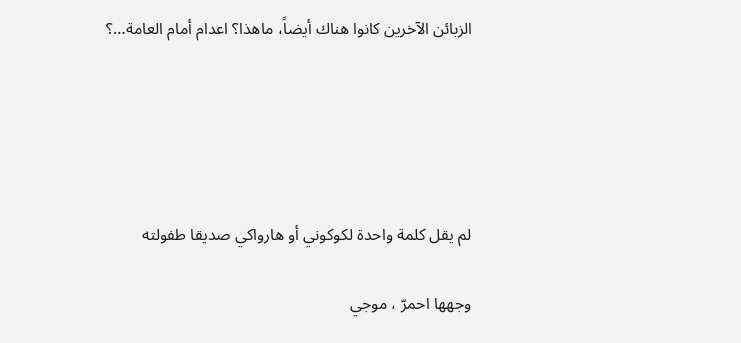الزبائن الآخرين كانوا هناك أيضاً، ماهذا؟ اعدام أمام العامة…؟





لم يقل كلمة واحدة لكوكوني أو هارواكي صديقا طفولته

وجهها احمرّ ، موجي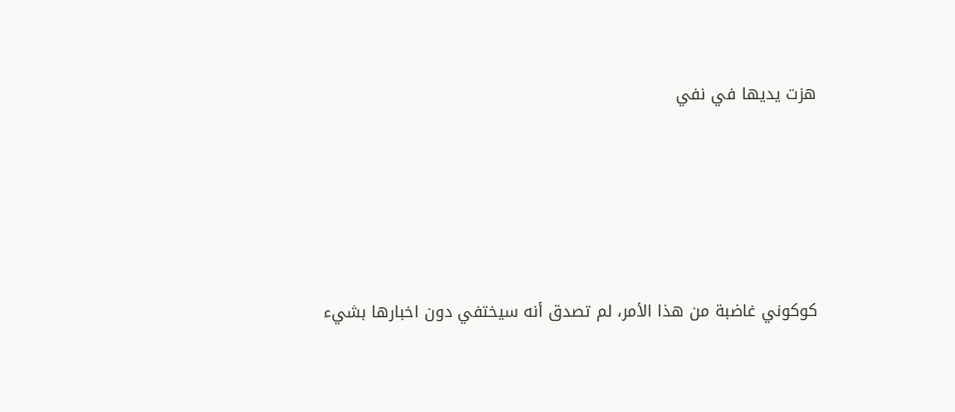هزت يديها في نفي





كوكوني غاضبة من هذا الأمر، لم تصدق أنه سيختفي دون اخبارها بشيء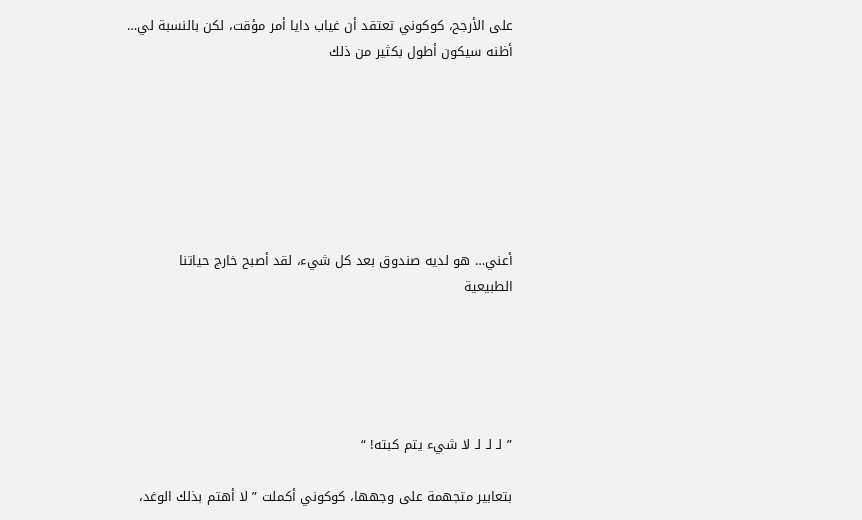على الأرجح، كوكوني تعتقد أن غياب دايا أمر مؤقت، لكن بالنسبة لي… أظنه سيكون أطول بكثير من ذلك







أعني… هو لديه صندوق بعد كل شيء، لقد أصبح خارج حياتنا الطبيعية





” لـ لـ لـ لا شيء يتم كبته! “

بتعابير متجهمة على وجهها، كوكوني أكملت ” لا أهتم بذلك الوغد،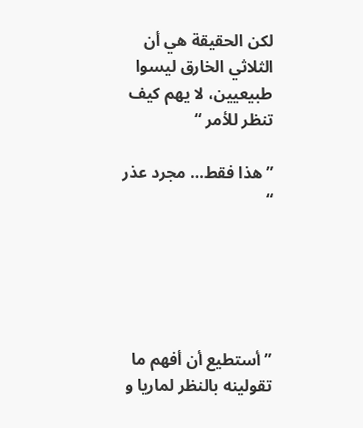لكن الحقيقة هي أن الثلاثي الخارق ليسوا طبيعيين، لا يهم كيف تنظر للأمر “

” هذا فقط… مجرد عذر “





” أستطيع أن أفهم ما تقولينه بالنظر لماريا و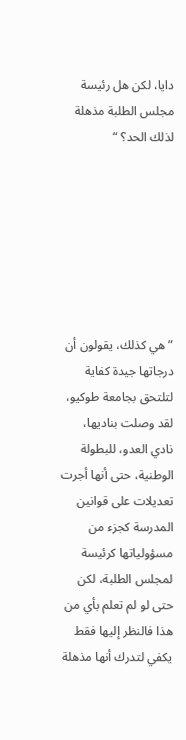دايا، لكن هل رئيسة مجلس الطلبة مذهلة لذلك الحد؟ “







” هي كذلك، يقولون أن درجاتها جيدة كفاية لتلتحق بجامعة طوكيو، لقد وصلت بناديها، نادي العدو، للبطولة الوطنية، حتى أنها أجرت تعديلات على قوانين المدرسة كجزء من مسؤولياتها كرئيسة لمجلس الطلبة، لكن حتى لو لم تعلم بأي من هذا فالنظر إليها فقط يكفي لتدرك أنها مذهلة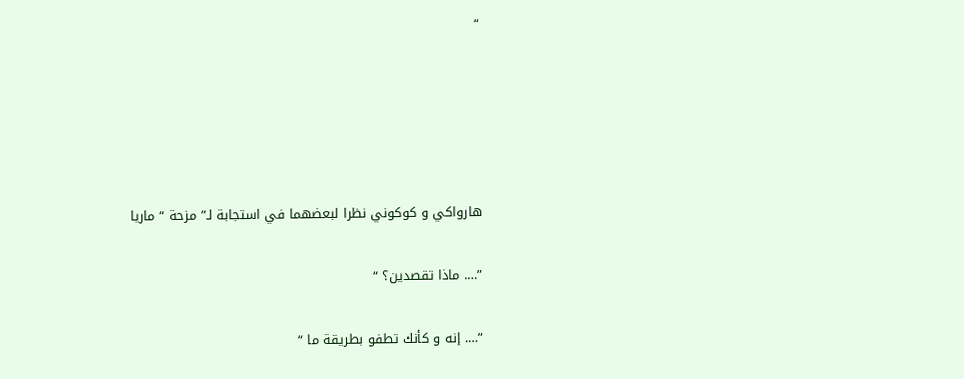“





هارواكي و كوكوني نظرا لبعضهما في استجابة لـ” مزحة “ ماريا

”…. ماذا تقصدين؟ “

”…. إنه و كأنك تطفو بطريقة ما “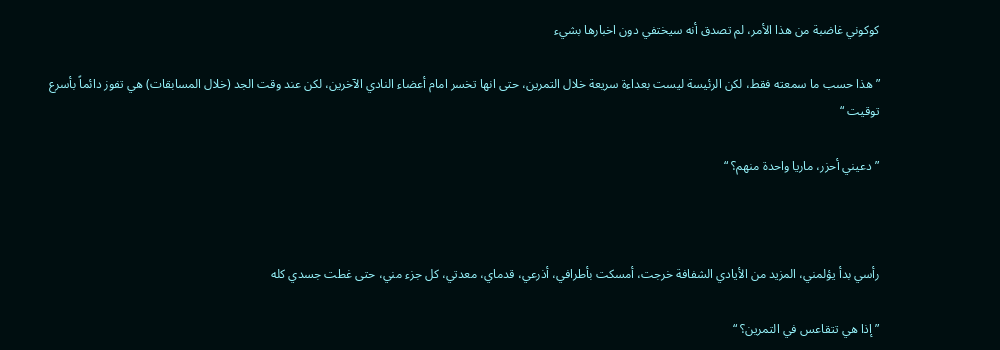كوكوني غاضبة من هذا الأمر، لم تصدق أنه سيختفي دون اخبارها بشيء

” هذا حسب ما سمعته فقط، لكن الرئيسة ليست بعداءة سريعة خلال التمرين، حتى انها تخسر امام أعضاء النادي الآخرين، لكن عند وقت الجد (خلال المسابقات) هي تفوز دائماً بأسرع توقيت “

” دعيني أحزر، ماريا واحدة منهم؟ “



رأسي بدأ يؤلمني، المزيد من الأيادي الشفافة خرجت، أمسكت بأطرافي، أذرعي، قدماي، معدتي، كل جزء مني، حتى غطت جسدي كله

” إذا هي تتقاعس في التمرين؟ “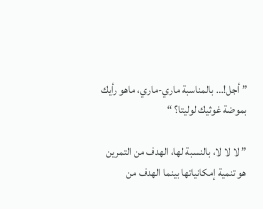” أجل!… بالمناسبة ماري-ماري، ماهو رأيك بموضة غوثيك لوليتا؟ “

” لا لا لا، بالنسبة لها، الهدف من التمرين هو تنمية إمكانياتها بينما الهدف من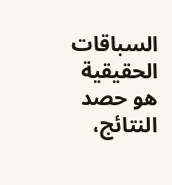السباقات الحقيقية هو حصد النتائج،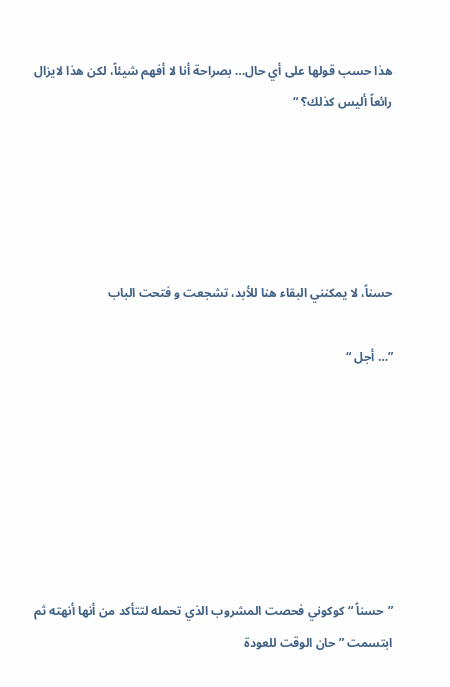هذا حسب قولها على أي حال… بصراحة أنا لا أفهم شيئاً، لكن هذا لايزال رائعاً أليس كذلك؟ “





حسناً، لا يمكنني البقاء هنا للأبد، تشجعت و فتحت الباب

”… أجل “







”حسناً “ كوكوني فحصت المشروب الذي تحمله لتتأكد من أنها أنهته ثم ابتسمت ” حان الوقت للعودة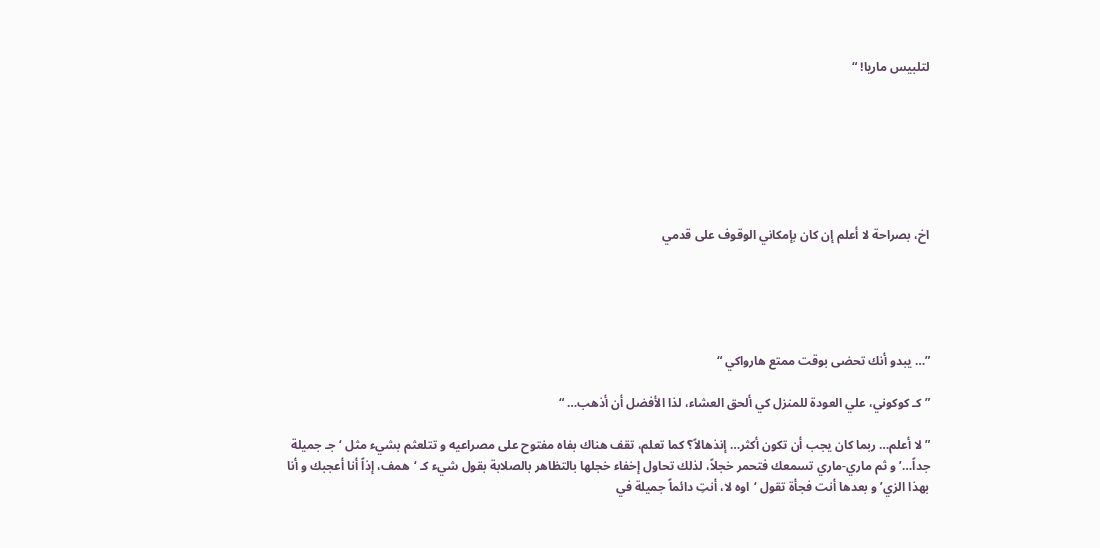لتلبيس ماريا! “







اخ، بصراحة لا أعلم إن كان بإمكاني الوقوف على قدمي





”… يبدو أنك تحضى بوقت ممتع هارواكي “

” كـ كوكوني، علي العودة للمنزل كي ألحق العشاء، لذا الأفضل أن أذهب… “

” لا أعلم… ربما كان يجب أن تكون أكثر… إنذهالاً؟ كما تعلم، تقف هناك بفاه مفتوح على مصراعيه و تتلعثم بشيء مثل ‘ جـ جميلة جداً…’ و ثم ماري-ماري تسمعك فتحمر خجلاً، لذلك تحاول إخفاء خجلها بالتظاهر بالصلابة بقول شيء كـ ‘همف، إذاً أنا أعجبك و أنا بهذا الزي’ و بعدها أنت فجأة تقول ‘اوه لا، أنتِ دائماً جميلة في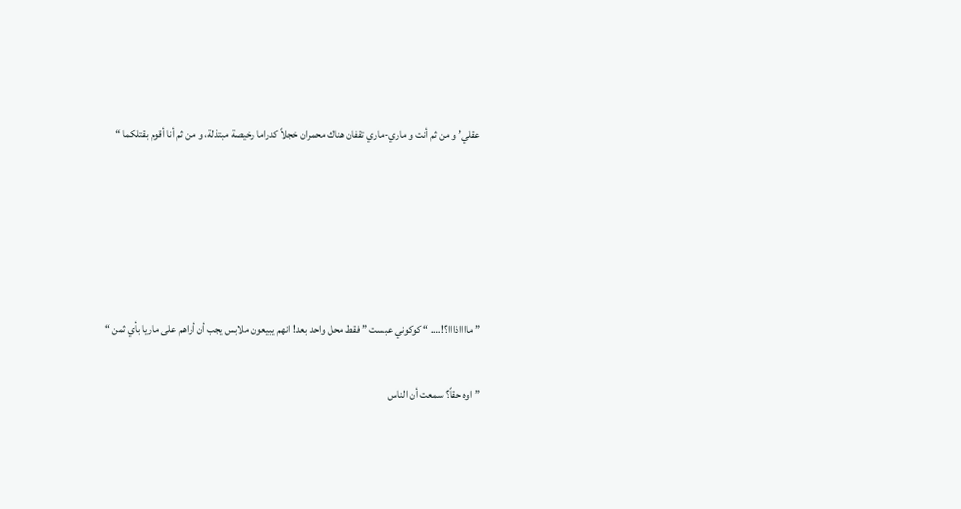عقلي’ و من ثم أنت و ماري-ماري تقفان هناك محمران خجلاً كدراما رخيصة مبتذلة، و من ثم أنا أقوم بقتلكما “





” مااااذااا؟!…. “ كوكوني عبست ” فقط محل واحد بعد! انهم يبيعون ملابس يجب أن أراهم على ماريا بأي ثمن “

” اوه حقاً؟ سمعت أن الناس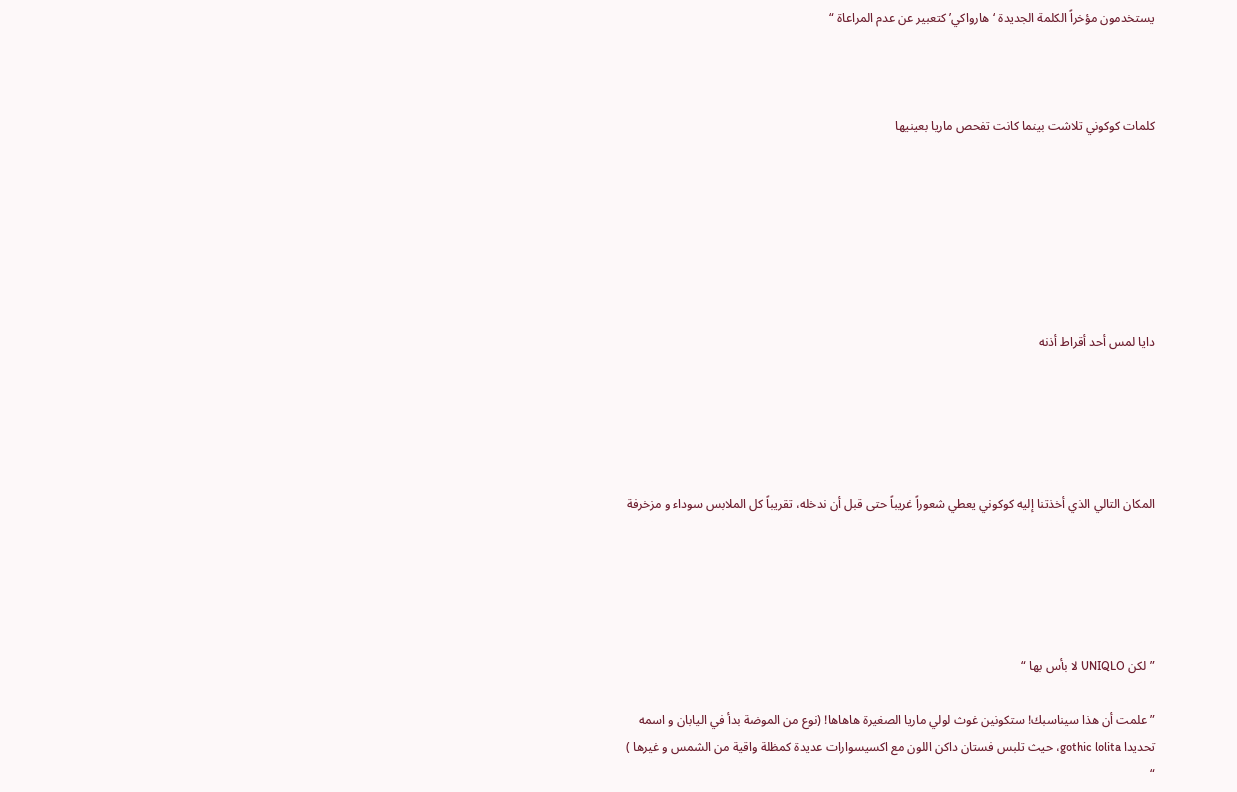يستخدمون مؤخراً الكلمة الجديدة ‘هارواكي’ كتعبير عن عدم المراعاة “



كلمات كوكوني تلاشت بينما كانت تفحص ماريا بعينيها







دايا لمس أحد أقراط أذنه





المكان التالي الذي أخذتنا إليه كوكوني يعطي شعوراً غريباً حتى قبل أن ندخله، تقريباً كل الملابس سوداء و مزخرفة





” لكن UNIQLO لا بأس بها “

” علمت أن هذا سيناسبك! ستكونين غوث لولي ماريا الصغيرة هاهاها! (نوع من الموضة بدأ في اليابان و اسمه تحديدا gothic lolita، حيث تلبس فستان داكن اللون مع اكسيسوارات عديدة كمظلة واقية من الشمس و غيرها ) “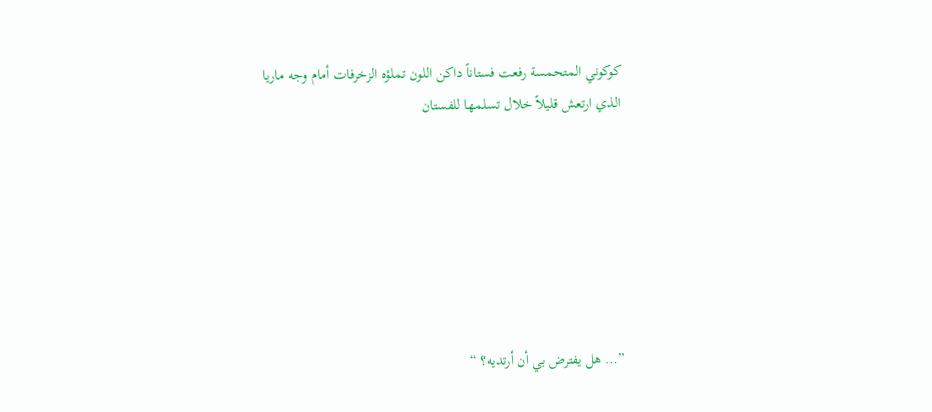كوكوني المتحمسة رفعت فستاناً داكن اللون تملؤه الزخرفات أمام وجه ماريا الذي ارتعش قليلاً خلال تسلمها للفستان







”… هل يفترض بي أن أرتديه؟ “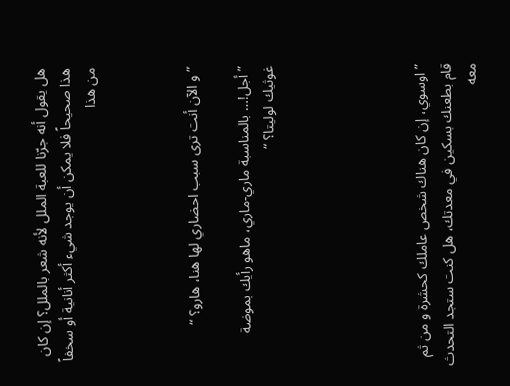هل يقول أنه جرّنا للعبة الملل لأنه شعر بالملل؟ إن كان هذا صحيحاً فلا يمكن أن يوجد شيء أكثر أنانية أو سخفاً من هذا



” و الآن أنت ترى سبب احضاري لها هنا، هارو؟ “

” أجل!… بالمناسبة ماري-ماري، ماهو رأيك بموضة غوثيك لوليتا؟ “





” اوسوي، إن كان هناك شخص عاملك كحشرة و من ثم قام بطعنك بسكين في معدتك، هل كنت ستجد التحدث معه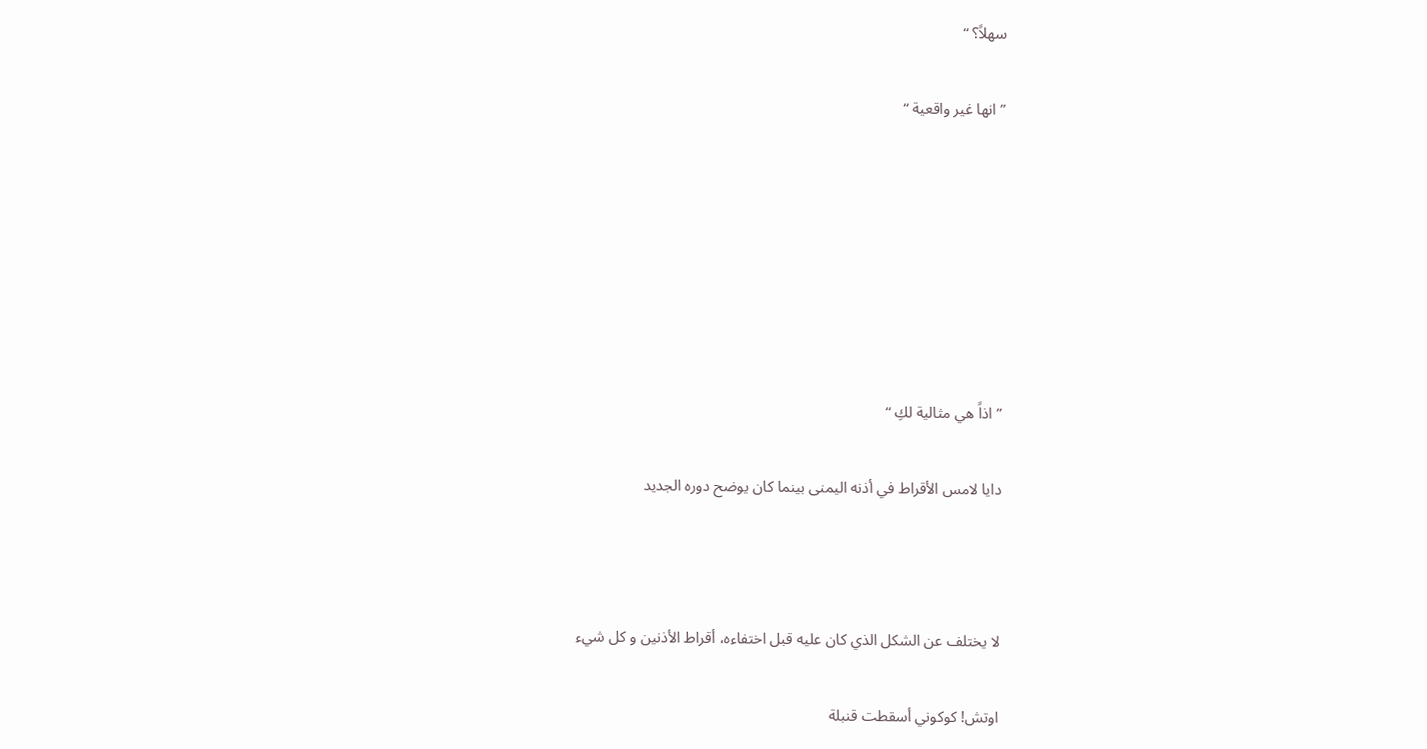سهلاً؟ “

” انها غير واقعية “







” اذاً هي مثالية لكِ “

دايا لامس الأقراط في أذنه اليمنى بينما كان يوضح دوره الجديد



لا يختلف عن الشكل الذي كان عليه قبل اختفاءه، أقراط الأذنين و كل شيء

اوتش! كوكوني أسقطت قنبلة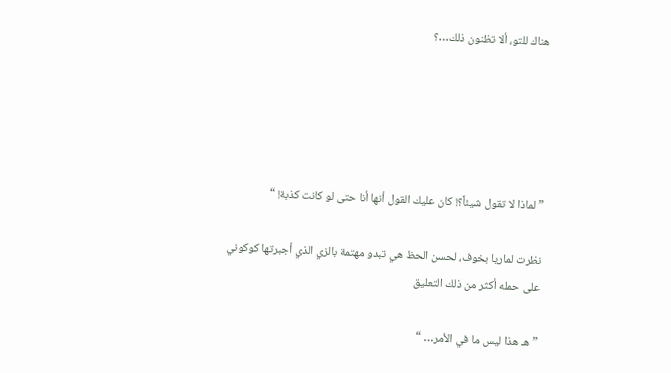هناك للتو، ألا تظنون ذلك…؟





” لماذا لا تقول شيئاً؟! كان عليك القول أنها أنا حتى لو كانت كذبة! “

نظرت لماريا بخوف، لحسن الحظ هي تبدو مهتمة بالزي الذي أجبرتها كوكوني على حمله أكثر من ذلك التعليق

” هـ هذا ليس ما في الأمر… “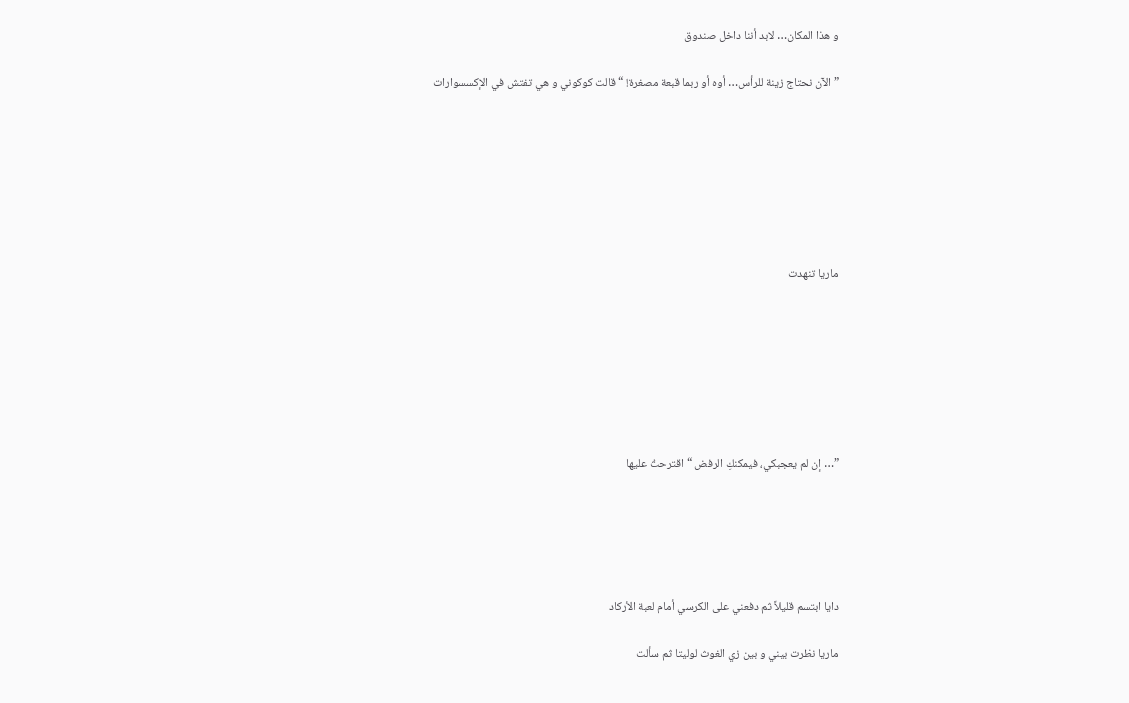و هذا المكان… لابد أننا داخل صندوق

” الآن نحتاج زينة للرأس… أوه أو ربما قبعة مصغرة! “ قالت كوكوني و هي تفتش في الإكسسوارات







ماريا تنهدت







”… إن لم يعجبكي، فيمكنكِ الرفض “ اقترحتُ عليها





دايا ابتسم قليلاً ثم دفعني على الكرسي أمام لعبة الأركاد

ماريا نظرت بيني و بين زي الغوث لوليتا ثم سألت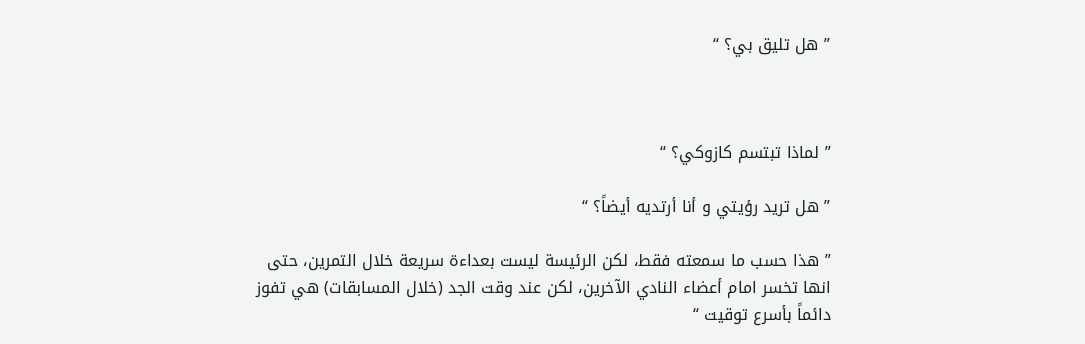” هل تليق بي؟ “



” لماذا تبتسم كازوكي؟ “

” هل تريد رؤيتي و أنا أرتديه أيضاً؟ “

” هذا حسب ما سمعته فقط، لكن الرئيسة ليست بعداءة سريعة خلال التمرين، حتى انها تخسر امام أعضاء النادي الآخرين، لكن عند وقت الجد (خلال المسابقات) هي تفوز دائماً بأسرع توقيت “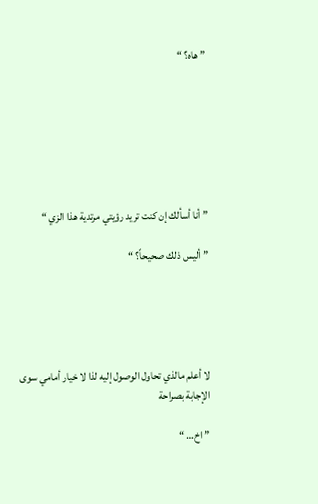” هاه؟ “







” أنا أسألك إن كنت تريد رؤيتي مرتدية هذا الزي “

” أليس ذلك صحيحاً؟ “





لا أعلم مالذي تحاول الوصول إليه لذا لا خيار أمامي سوى الإجابة بصراحة

” اخ… “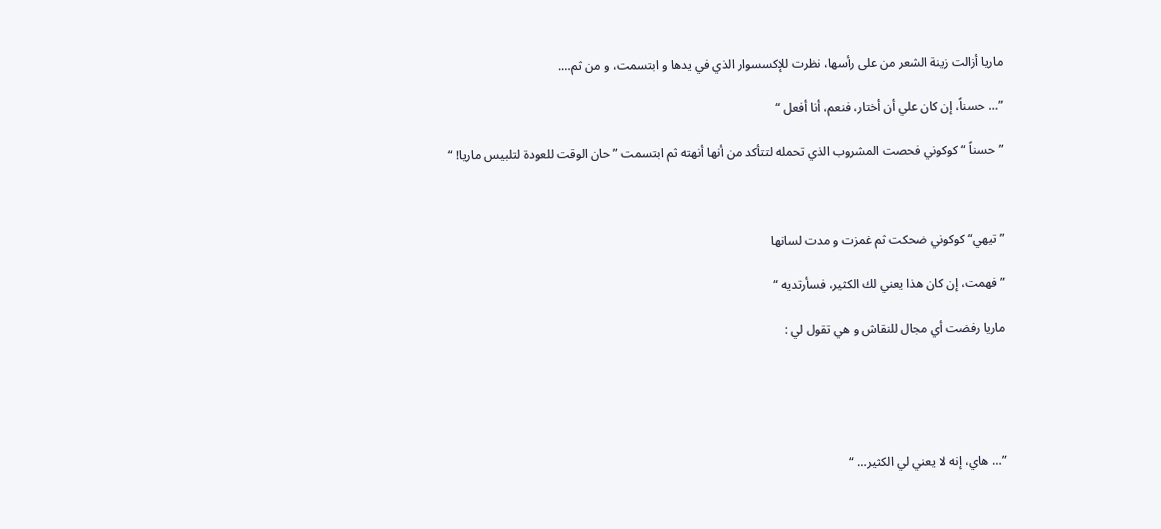ماريا أزالت زينة الشعر من على رأسها، نظرت للإكسسوار الذي في يدها و ابتسمت، و من ثم….

”… حسناً، إن كان علي أن أختار، فنعم، أنا أفعل “

”حسناً “ كوكوني فحصت المشروب الذي تحمله لتتأكد من أنها أنهته ثم ابتسمت ” حان الوقت للعودة لتلبيس ماريا! “



” تيهي“ كوكوني ضحكت ثم غمزت و مدت لسانها

” فهمت، إن كان هذا يعني لك الكثير، فسأرتديه “

ماريا رفضت أي مجال للنقاش و هي تقول لي :





”… هاي، إنه لا يعني لي الكثير… “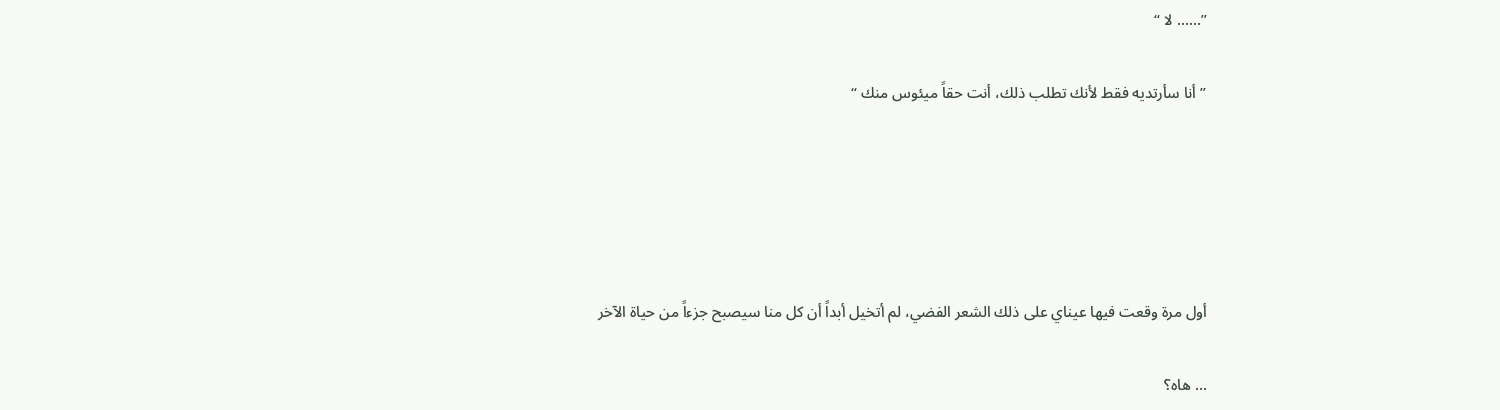”…… لا “

” أنا سأرتديه فقط لأنك تطلب ذلك، أنت حقاً ميئوس منك “





أول مرة وقعت فيها عيناي على ذلك الشعر الفضي، لم أتخيل أبداً أن كل منا سيصبح جزءاً من حياة الآخر

… هاه؟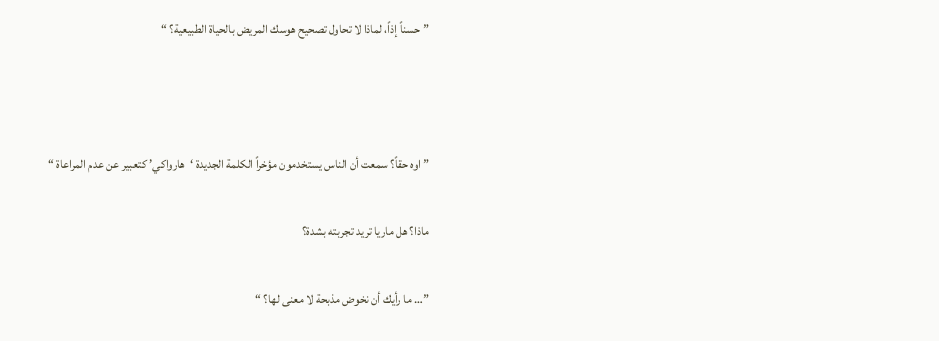” حسناً إذاً، لماذا لا تحاول تصحيح هوسك المريض بالحياة الطبيعية؟ “



” اوه حقاً؟ سمعت أن الناس يستخدمون مؤخراً الكلمة الجديدة ‘هارواكي’ كتعبير عن عدم المراعاة “

ماذا؟ هل ماريا تريد تجربته بشدة؟

”… ما رأيك أن نخوض مذبحة لا معنى لها؟ “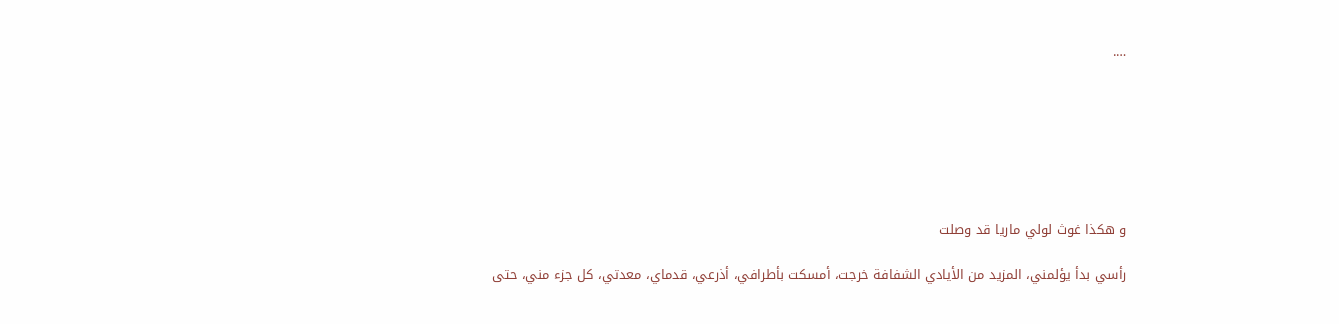….







و هكذا غوث لولي ماريا قد وصلت

رأسي بدأ يؤلمني، المزيد من الأيادي الشفافة خرجت، أمسكت بأطرافي، أذرعي، قدماي، معدتي، كل جزء مني، حتى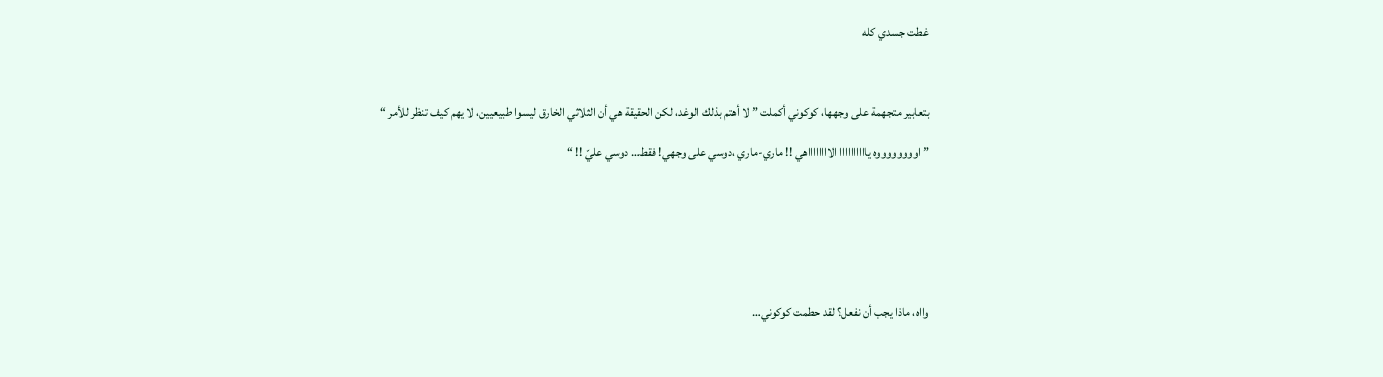غطت جسدي كله



بتعابير متجهمة على وجهها، كوكوني أكملت ” لا أهتم بذلك الوغد، لكن الحقيقة هي أن الثلاثي الخارق ليسوا طبيعيين، لا يهم كيف تنظر للأمر “

” اووووووووه ياااااااااا الااااااااهي !! ماري-ماري ،دوسي على وجهي! فقط… دوسي عليّ !! “







وااه، ماذا يجب أن نفعل؟ لقد حطمت كوكوني…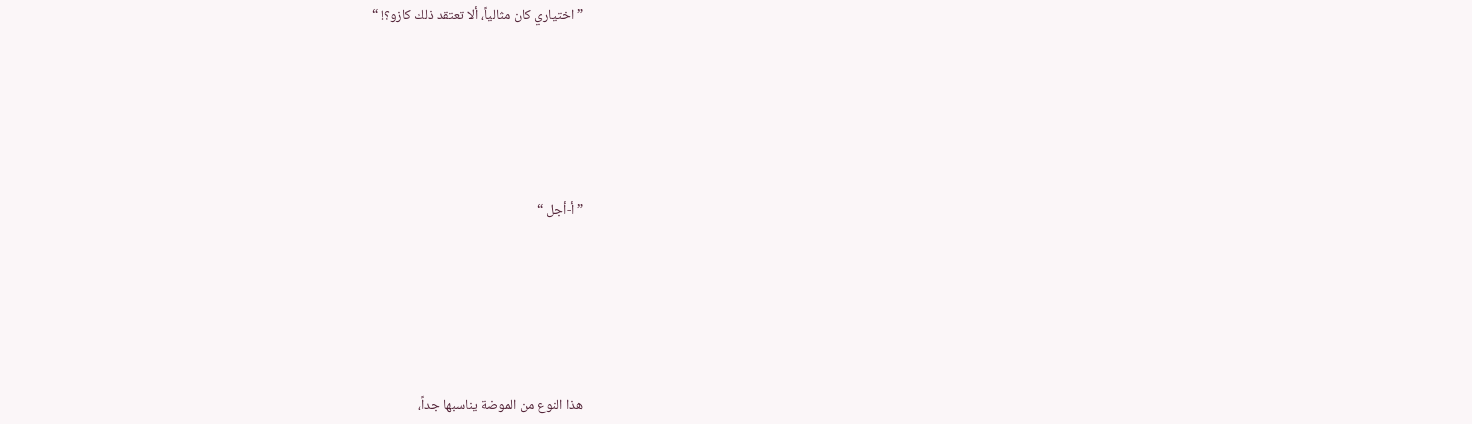” اختياري كان مثالياً، ألا تعتقد ذلك كازو؟! “







” أ-أجل “







هذا النوع من الموضة يناسبها جداً،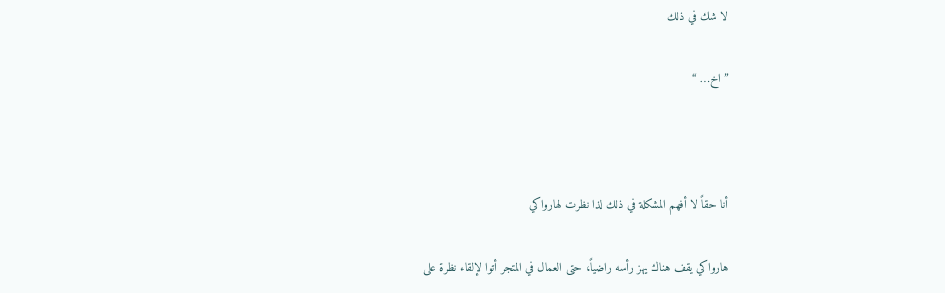لا شك في ذلك

” اخ… “



أنا حقاً لا أفهم المشكلة في ذلك لذا نظرت لهارواكي

هارواكي يقف هناك يهز رأسه راضياً، حتى العمال في المتجر أتوا لإلقاء نظرة على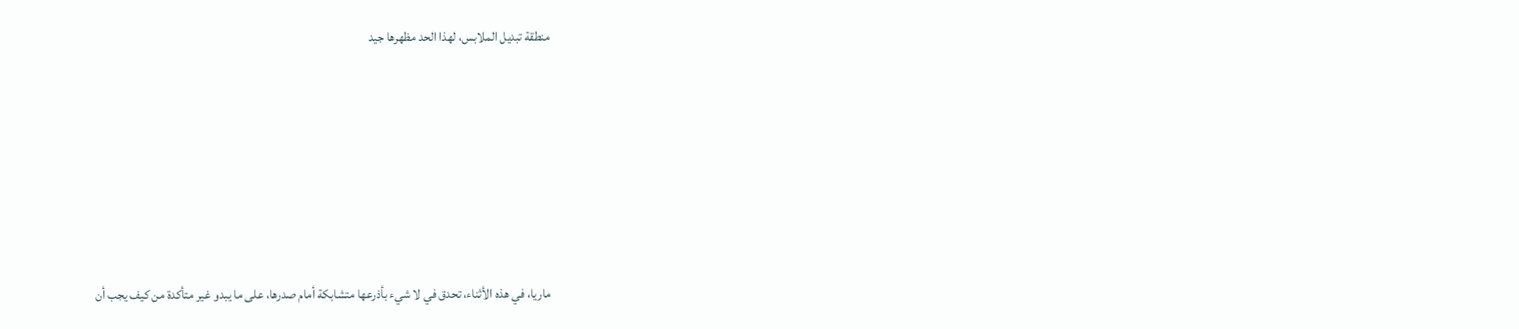منطقة تبديل الملابس، لهذا الحد مظهرها جيد







ماريا، في هذه الأثناء، تحدق في لا شيء بأذرعها متشابكة أمام صدرها، على ما يبدو غير متأكدة من كيف يجب أن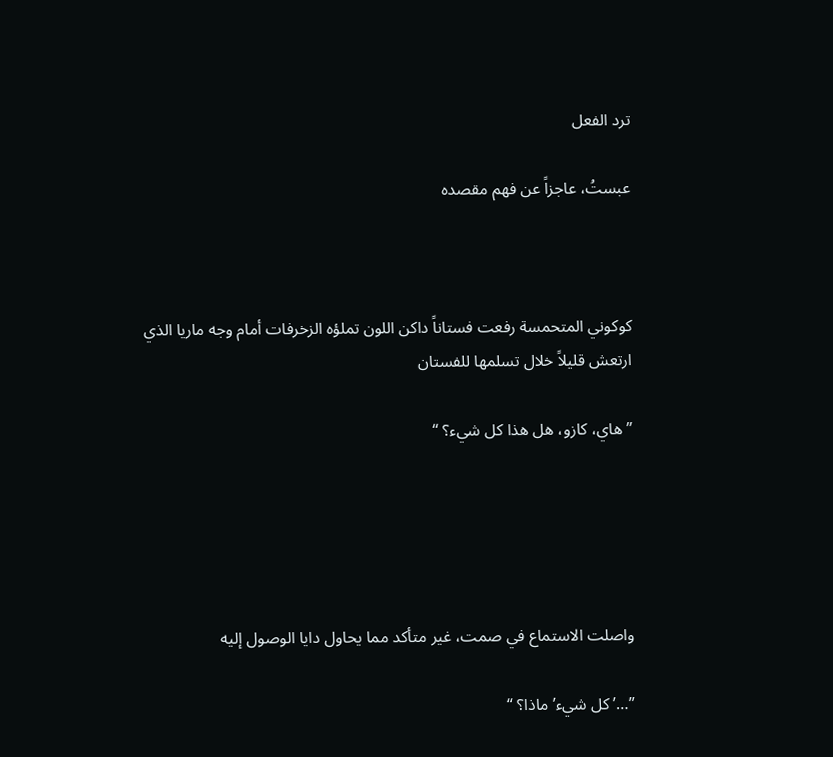ترد الفعل

عبستُ، عاجزاً عن فهم مقصده



كوكوني المتحمسة رفعت فستاناً داكن اللون تملؤه الزخرفات أمام وجه ماريا الذي ارتعش قليلاً خلال تسلمها للفستان

” هاي، كازو، هل هذا كل شيء؟ “





واصلت الاستماع في صمت، غير متأكد مما يحاول دايا الوصول إليه

”…’ كل شيء’ ماذا؟ “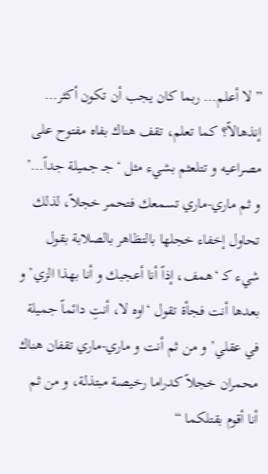” لا أعلم… ربما كان يجب أن تكون أكثر… إنذهالاً؟ كما تعلم، تقف هناك بفاه مفتوح على مصراعيه و تتلعثم بشيء مثل ‘ جـ جميلة جداً…’ و ثم ماري-ماري تسمعك فتحمر خجلاً، لذلك تحاول إخفاء خجلها بالتظاهر بالصلابة بقول شيء كـ ‘همف، إذاً أنا أعجبك و أنا بهذا الزي’ و بعدها أنت فجأة تقول ‘اوه لا، أنتِ دائماً جميلة في عقلي’ و من ثم أنت و ماري-ماري تقفان هناك محمران خجلاً كدراما رخيصة مبتذلة، و من ثم أنا أقوم بقتلكما “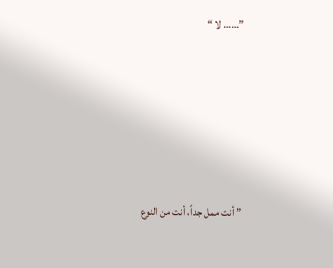”…… لا “







” أنت ممل جداً، أنت من النوع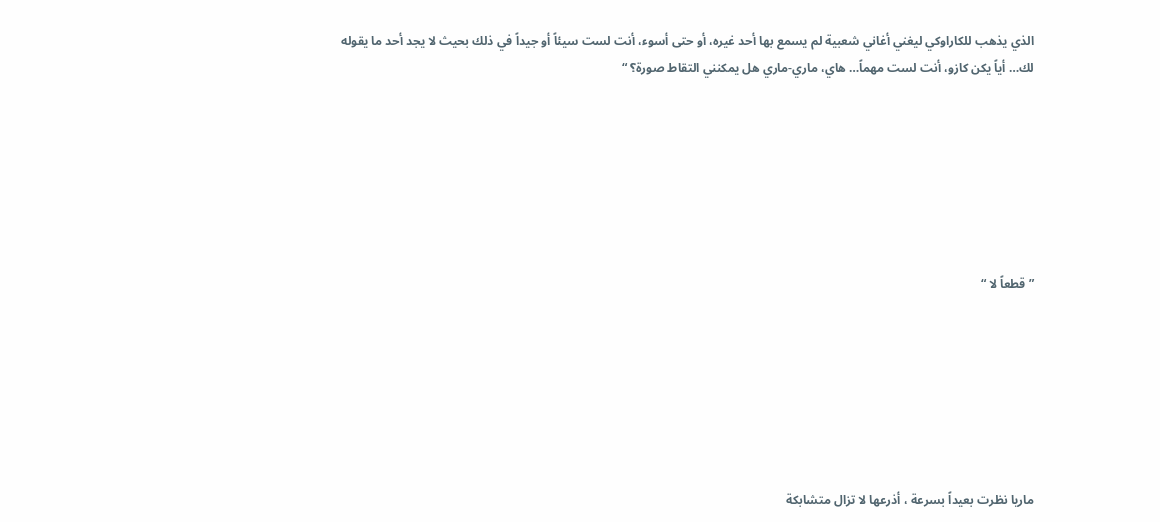الذي يذهب للكاراوكي ليغني أغاني شعبية لم يسمع بها أحد غيره، أو حتى أسوء، أنت لست سيئاً أو جيداً في ذلك بحيث لا يجد أحد ما يقوله لك… أياً يكن كازو، أنت لست مهماً… هاي، ماري-ماري هل يمكنني التقاط صورة؟ “







” قطعاً لا “







ماريا نظرت بعيداً بسرعة ، أذرعها لا تزال متشابكة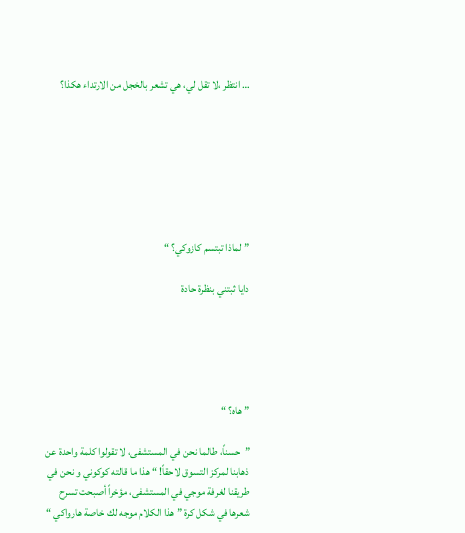… انتظر ،لا تقل لي، هي تشعر بالخجل من الارتداء هكذا؟







” لماذا تبتسم كازوكي؟ “

دايا ثبتني بنظرة حادة





” هاه؟ “

”حسناً، طالما نحن في المستشفى، لا تقولوا كلمة واحدة عن ذهابنا لمركز التسوق لاحقاً! “ هذا ما قالته كوكوني و نحن في طريقنا لغرفة موجي في المستشفى، مؤخراً أصبحت تسرح شعرها في شكل كرة ” هذا الكلام موجه لك خاصة هارواكي “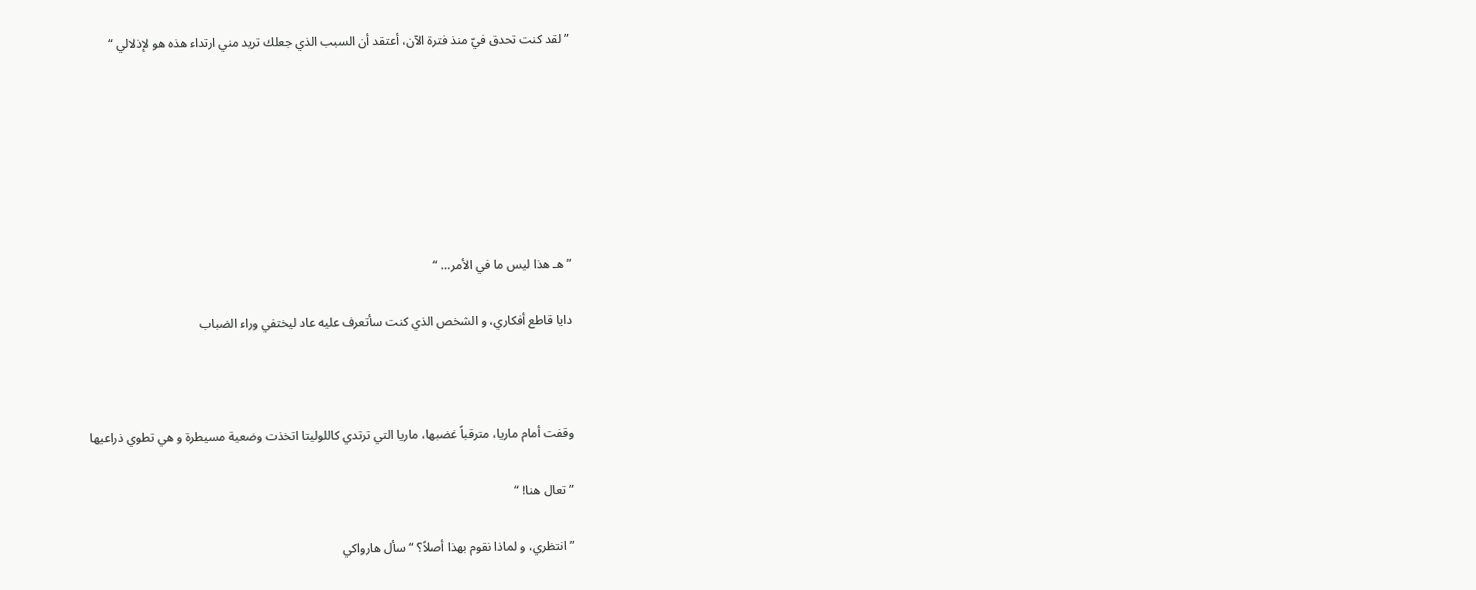” لقد كنت تحدق فيّ منذ فترة الآن، أعتقد أن السبب الذي جعلك تريد مني ارتداء هذه هو لإذلالي “







” هـ هذا ليس ما في الأمر… “

دايا قاطع أفكاري، و الشخص الذي كنت سأتعرف عليه عاد ليختفي وراء الضباب



وقفت أمام ماريا، مترقباً غضبها، ماريا التي ترتدي كاللوليتا اتخذت وضعية مسيطرة و هي تطوي ذراعيها

” تعال هنا! “

” انتظري، و لماذا نقوم بهذا أصلاً؟ “ سأل هارواكي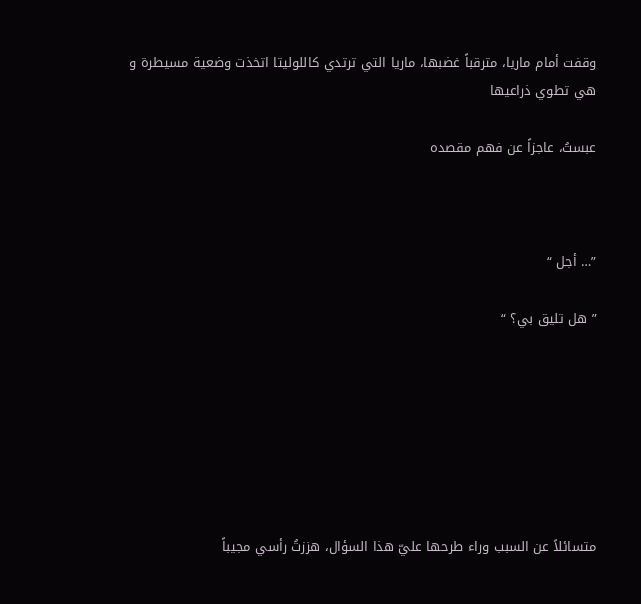وقفت أمام ماريا، مترقباً غضبها، ماريا التي ترتدي كاللوليتا اتخذت وضعية مسيطرة و هي تطوي ذراعيها

عبستُ، عاجزاً عن فهم مقصده



”… أجل “

” هل تليق بي؟ “







متسائلاً عن السبب وراء طرحها عليّ هذا السؤال، هززتُ رأسي مجيباً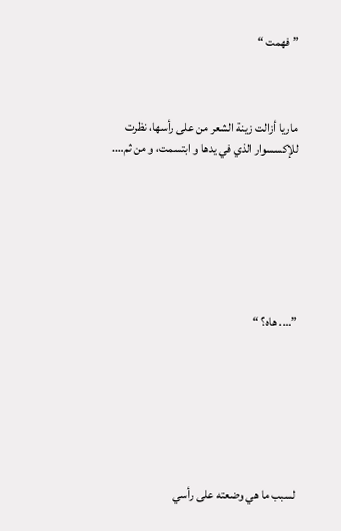” فهمت “



ماريا أزالت زينة الشعر من على رأسها، نظرت للإكسسوار الذي في يدها و ابتسمت، و من ثم….







”…. هاه؟ “







لسبب ما هي وضعته على رأسي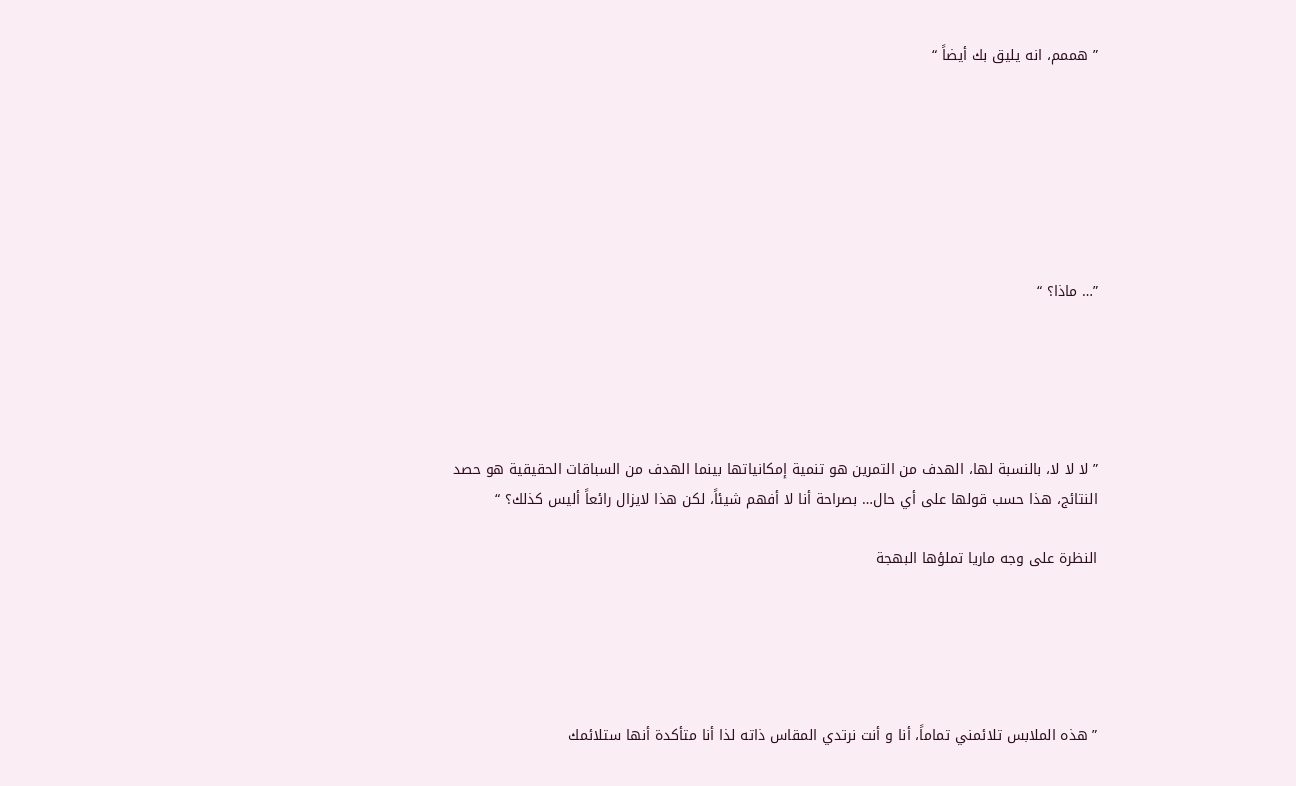” هممم، انه يليق بك أيضاً “







”… ماذا؟ “





” لا لا لا، بالنسبة لها، الهدف من التمرين هو تنمية إمكانياتها بينما الهدف من السباقات الحقيقية هو حصد النتائج، هذا حسب قولها على أي حال… بصراحة أنا لا أفهم شيئاً، لكن هذا لايزال رائعاً أليس كذلك؟ “

النظرة على وجه ماريا تملؤها البهجة





” هذه الملابس تلائمني تماماً، أنا و أنت نرتدي المقاس ذاته لذا أنا متأكدة أنها ستلائمك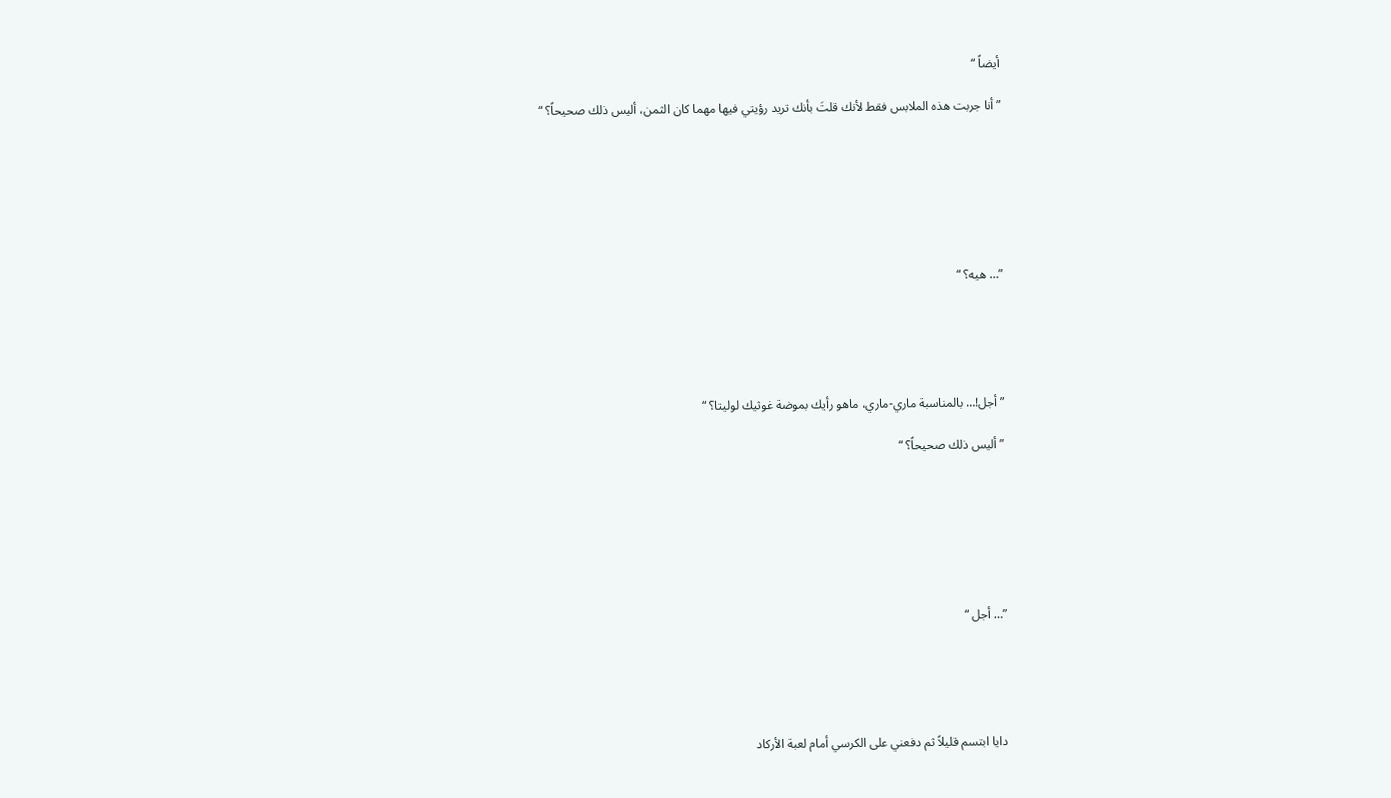أيضاً “

” أنا جربت هذه الملابس فقط لأنك قلتَ بأنك تريد رؤيتي فيها مهما كان الثمن، أليس ذلك صحيحاً؟ “







”… هيه؟ “





” أجل!… بالمناسبة ماري-ماري، ماهو رأيك بموضة غوثيك لوليتا؟ “

” أليس ذلك صحيحاً؟ “







”… أجل “





دايا ابتسم قليلاً ثم دفعني على الكرسي أمام لعبة الأركاد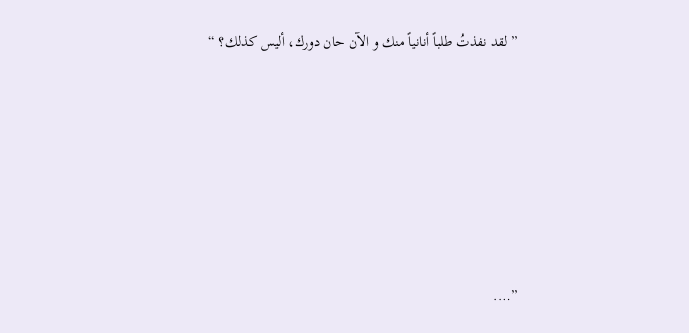” لقد نفذتُ طلباً أنانياً منك و الآن حان دورك، أليس كذلك؟ “







”….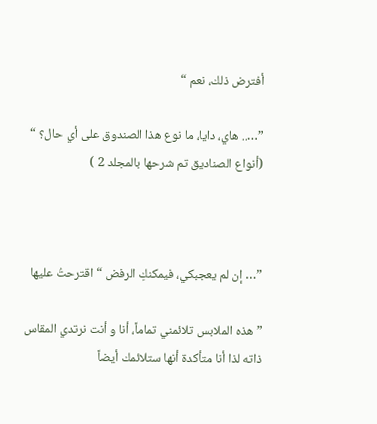أفترض ذلك، نعم “

”….. هاي، دايا، ما نوع هذا الصندوق على أي حال؟ “ (أنواع الصناديق تم شرحها بالمجلد 2 )



”… إن لم يعجبكي، فيمكنكِ الرفض “ اقترحتُ عليها

” هذه الملابس تلائمني تماماً، أنا و أنت نرتدي المقاس ذاته لذا أنا متأكدة أنها ستلائمك أيضاً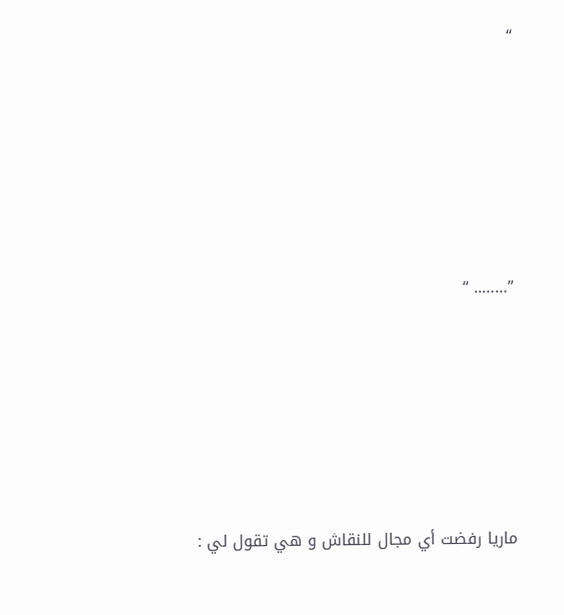“







”…….. “







ماريا رفضت أي مجال للنقاش و هي تقول لي :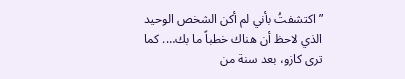” اكتشفتُ بأني لم أكن الشخص الوحيد الذي لاحظ أن هناك خطباً ما بك…. كما ترى كازو، بعد سنة من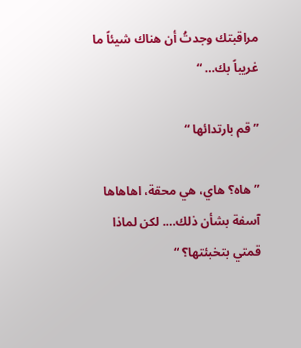مراقبتك وجدتُ أن هناك شيئاً ما غريباً بك… “

” قم بارتدائها “

” هاه؟ هاي، هي محقة، اهاهاها آسفة بشأن ذلك…. لكن لماذا قمتي بتخبئتها؟ “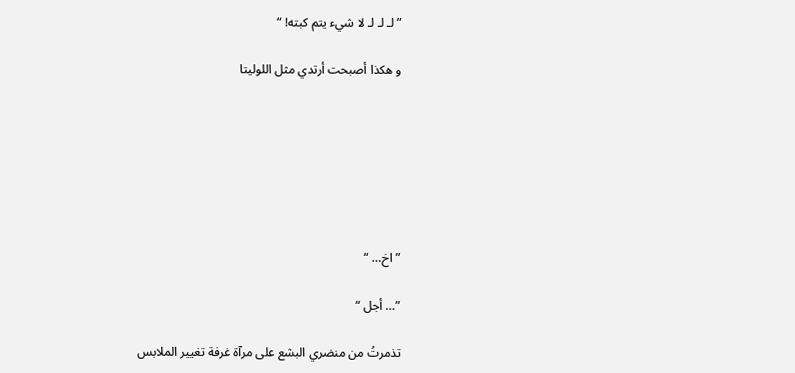” لـ لـ لـ لا شيء يتم كبته! “

و هكذا أصبحت أرتدي مثل اللوليتا







” اخ… “

”… أجل “

تذمرتُ من منضري البشع على مرآة غرفة تغيير الملابس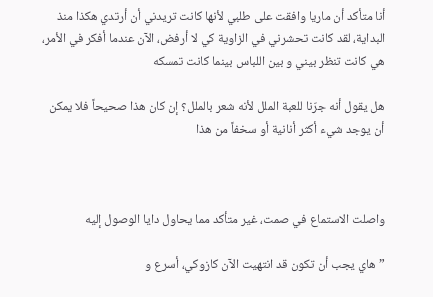أنا متأكد أن ماريا وافقت على طلبي لأنها كانت تريدني أن أرتدي هكذا منذ البداية، لقد كانت تحشرني في الزاوية كي لا أرفض، الآن عندما أفكر في الأمر، هي كانت تنظر بيني و بين اللباس بينما كانت تمسكه

هل يقول أنه جرّنا للعبة الملل لأنه شعر بالملل؟ إن كان هذا صحيحاً فلا يمكن أن يوجد شيء أكثر أنانية أو سخفاً من هذا



واصلت الاستماع في صمت، غير متأكد مما يحاول دايا الوصول إليه

” هاي يجب أن تكون قد انتهيت الآن كازوكي، أسرع و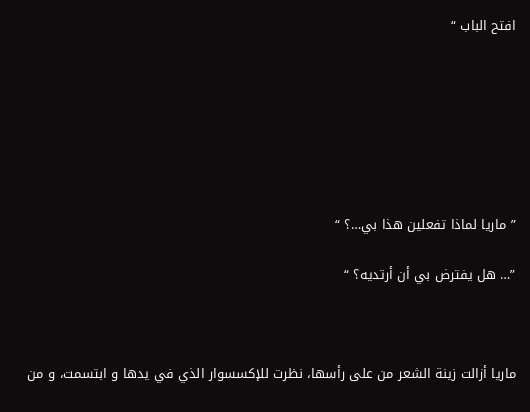افتح الباب “







” ماريا لماذا تفعلين هذا بي…؟ “

”… هل يفترض بي أن أرتديه؟ “



ماريا أزالت زينة الشعر من على رأسها، نظرت للإكسسوار الذي في يدها و ابتسمت، و من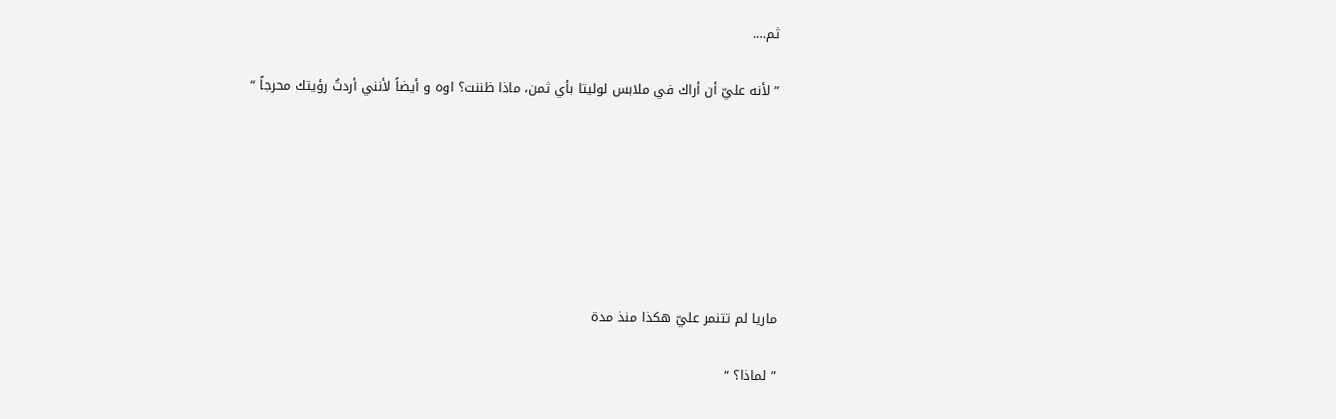ثم….

” لأنه عليّ أن أراك في ملابس لوليتا بأي ثمن، ماذا ظننت؟ اوه و أيضاً لأنني أردتُ رؤيتك محرجاً “







ماريا لم تتنمر عليّ هكذا منذ مدة

” لماذا؟ “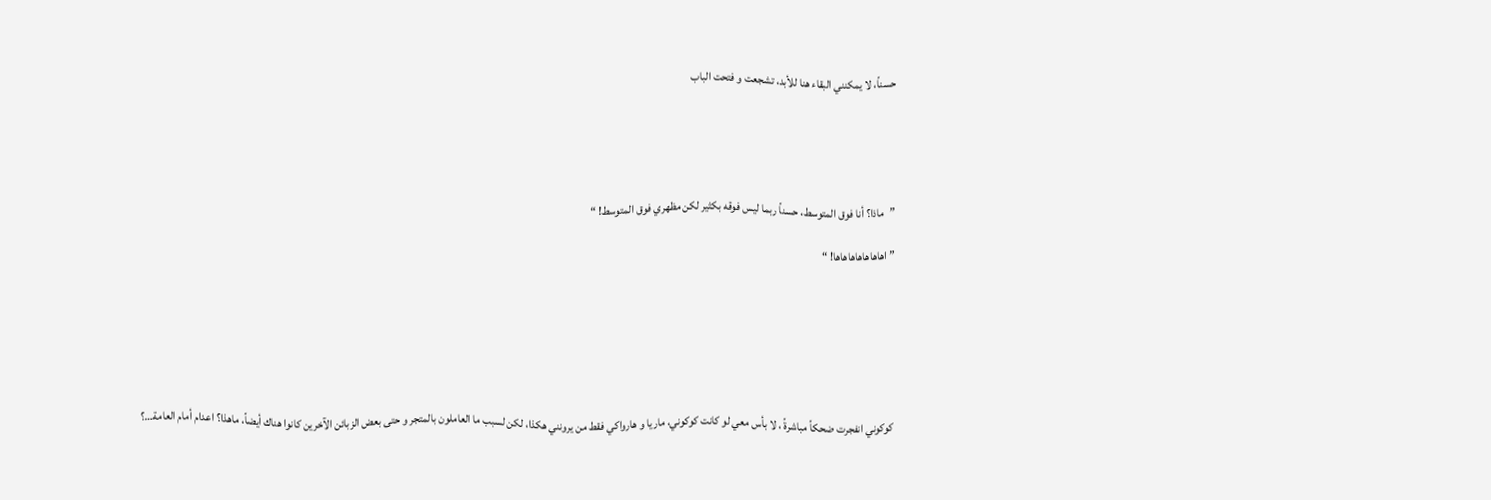حسناً، لا يمكنني البقاء هنا للأبد، تشجعت و فتحت الباب





”ماذا؟ أنا فوق المتوسط، حسناً ربما ليس فوقه بكثير لكن مظهري فوق المتوسط! “

” اهاهاهاهاهاهاها! “







كوكوني انفجرت ضحكاً مباشرةً ، لا بأس معي لو كانت كوكوني، ماريا و هارواكي فقط من يرونني هكذا، لكن لسبب ما العاملون بالمتجر و حتى بعض الزبائن الآخرين كانوا هناك أيضاً، ماهذا؟ اعدام أمام العامة…؟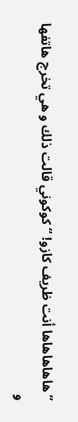” هاهاهاهاها أنت ظريف كازو! “ كوكوني قالت ذلك و هي تخرج هاتفها و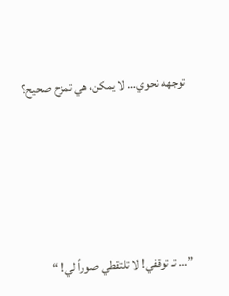توجهه نحوي… لا يمكن، هي تمزح صحيح؟







”… تـ توقفي! لا تلتقطي صوراً لي! “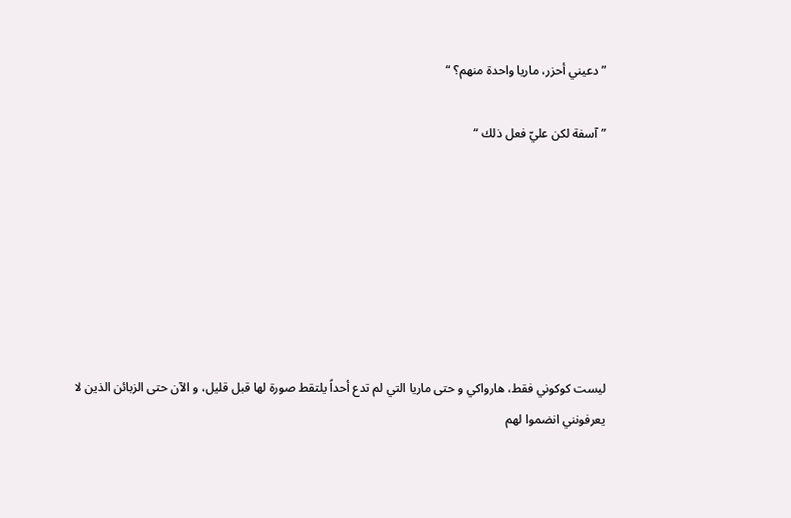” دعيني أحزر، ماريا واحدة منهم؟ “

” آسفة لكن عليّ فعل ذلك “







ليست كوكوني فقط، هارواكي و حتى ماريا التي لم تدع أحداً يلتقط صورة لها قبل قليل، و الآن حتى الزبائن الذين لا يعرفونني انضموا لهم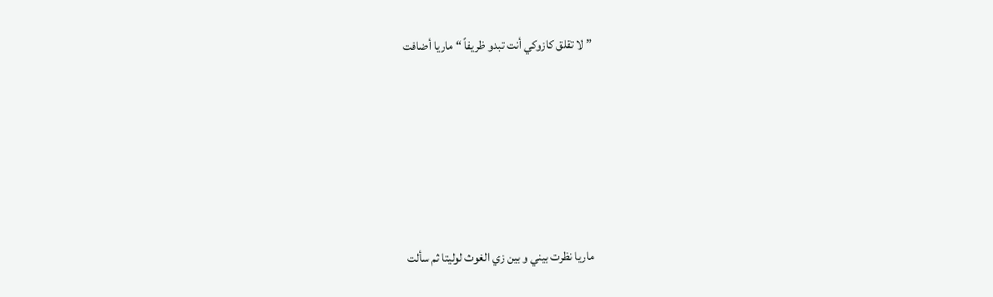” لا تقلق كازوكي أنت تبدو ظريفاً “ ماريا أضافت





ماريا نظرت بيني و بين زي الغوث لوليتا ثم سألت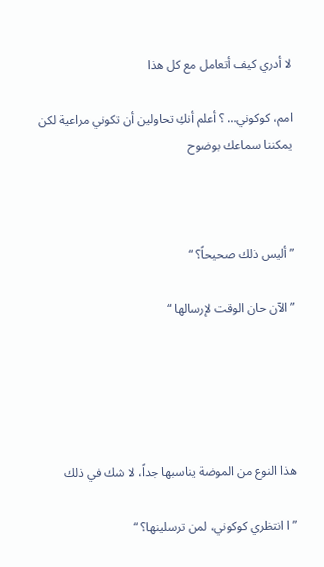لا أدري كيف أتعامل مع كل هذا

امم، كوكوني… ؟ أعلم أنكِ تحاولين أن تكوني مراعية لكن يمكننا سماعك بوضوح



” أليس ذلك صحيحاً؟ “

” الآن حان الوقت لإرسالها “





هذا النوع من الموضة يناسبها جداً، لا شك في ذلك

” ا انتظري كوكوني، لمن ترسلينها؟ “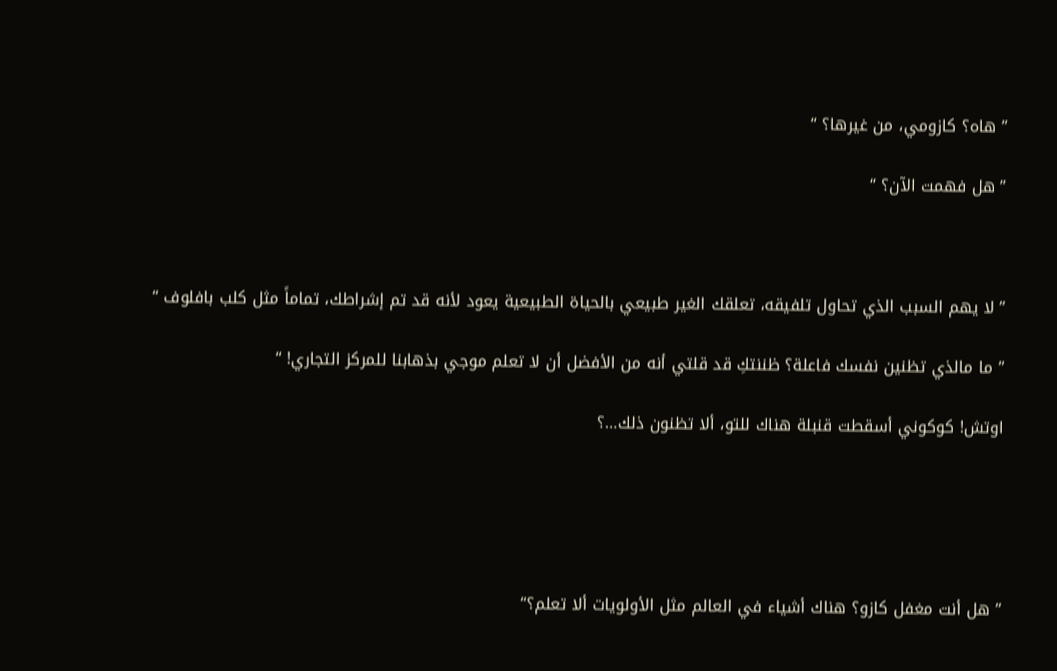” هاه؟ كازومي، من غيرها؟ “

” هل فهمت الآن؟ “



” لا يهم السبب الذي تحاول تلفيقه، تعلقك الغير طبيعي بالحياة الطبيعية يعود لأنه قد تم إشراطك، تماماً مثل كلب بافلوف “

” ما مالذي تظنين نفسك فاعلة؟ ظننتكِ قد قلتي أنه من الأفضل أن لا تعلم موجي بذهابنا للمركز التجاري! “

اوتش! كوكوني أسقطت قنبلة هناك للتو، ألا تظنون ذلك…؟





” هل أنت مغفل كازو؟ هناك أشياء في العالم مثل الأولويات ألا تعلم؟“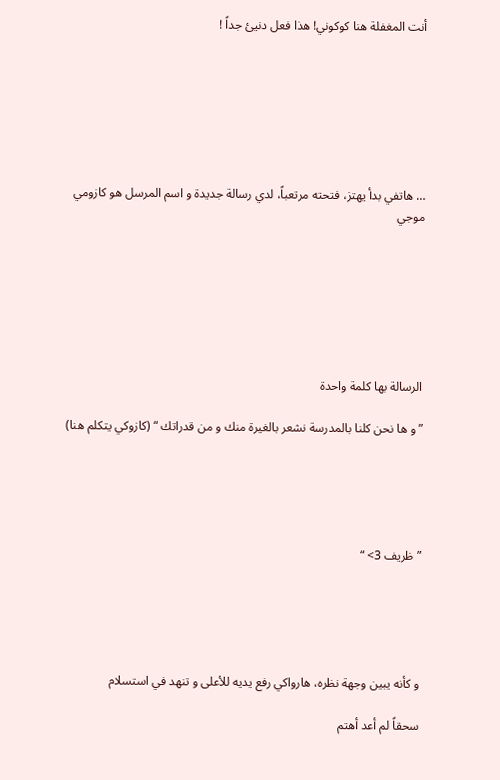أنت المغفلة هنا كوكوني! هذا فعل دنيئ جداً !







… هاتفي بدأ يهتز، فتحته مرتعباً، لدي رسالة جديدة و اسم المرسل هو كازومي موجي







الرسالة بها كلمة واحدة

” و ها نحن كلنا بالمدرسة نشعر بالغيرة منك و من قدراتك “ (كازوكي يتكلم هنا)





” ظريف 3> “





و كأنه يبين وجهة نظره، هارواكي رفع يديه للأعلى و تنهد في استسلام

سحقاً لم أعد أهتم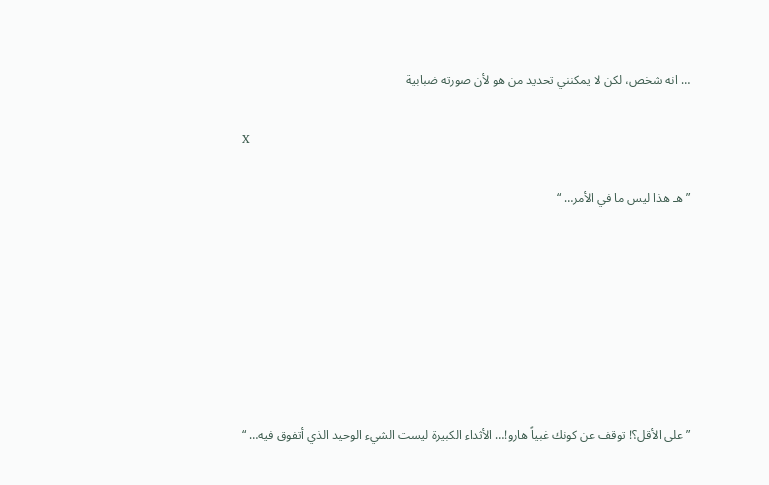… انه شخص، لكن لا يمكنني تحديد من هو لأن صورته ضبابية

X

” هـ هذا ليس ما في الأمر… “







” على الأقل؟! توقف عن كونك غبياً هارو!… الأثداء الكبيرة ليست الشيء الوحيد الذي أتفوق فيه… “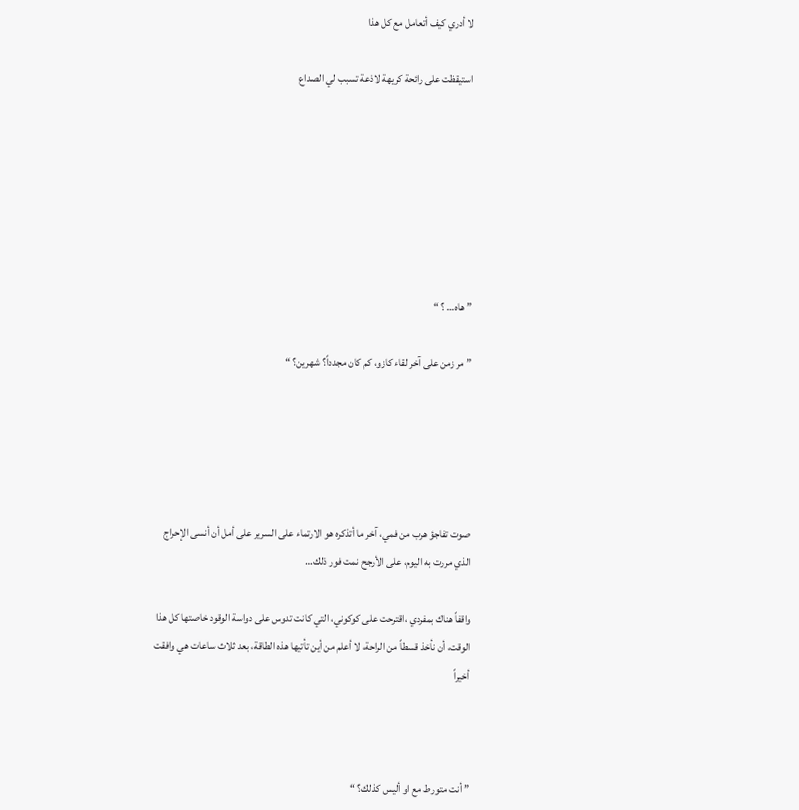لا أدري كيف أتعامل مع كل هذا

استيقظت على رائحة كريهة لاذعة تسبب لي الصداع







” هاه… ؟ “

” مر زمن على آخر لقاء كازو، كم كان مجدداً؟ شهرين؟ “





صوت تفاجؤ هرب من فمي، آخر ما أتذكره هو الارتماء على السرير على أمل أن أنسى الإحراج الذي مررت به اليوم، على الأرجح نمت فور ذلك…

واقفاً هناك بمفردي ،اقترحت على كوكوني، التي كانت تدوس على دواسة الوقود خاصتها كل هذا الوقت، أن نأخذ قسطاً من الراحة، لا أعلم من أين تأتيها هذه الطاقة، بعد ثلاث ساعات هي وافقت أخيراً



” أنت متورط مع او أليس كذلك؟ “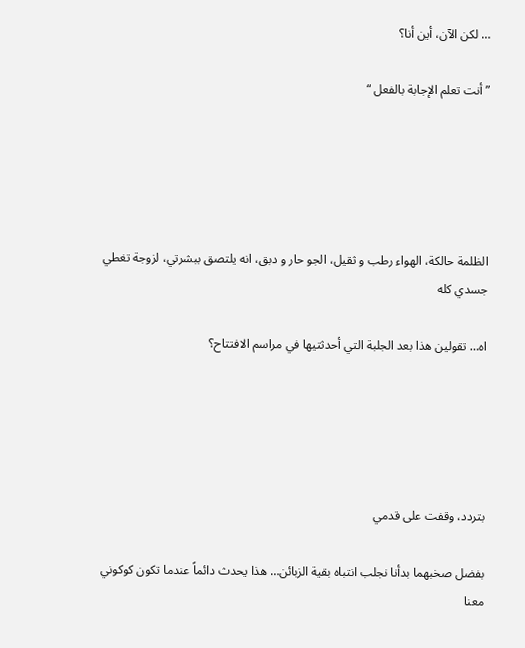… لكن الآن، أين أنا؟

” أنت تعلم الإجابة بالفعل “





الظلمة حالكة، الهواء رطب و ثقيل، الجو حار و دبق، انه يلتصق ببشرتي، لزوجة تغطي جسدي كله

اه… تقولين هذا بعد الجلبة التي أحدثتيها في مراسم الافتتاح؟





بتردد، وقفت على قدمي

بفضل صخبهما بدأنا نجلب انتباه بقية الزبائن… هذا يحدث دائماً عندما تكون كوكوني معنا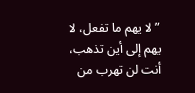” لا يهم ما تفعل، لا يهم إلى أين تذهب، أنت لن تهرب من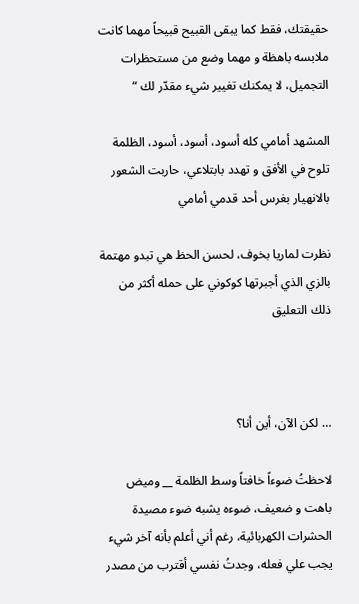حقيقتك، فقط كما يبقى القبيح قبيحاً مهما كانت ملابسه باهظة و مهما وضع من مستحظرات التجميل، لا يمكنك تغيير شيء مقدّر لك “

المشهد أمامي كله أسود، أسود، أسود، الظلمة تلوح في الأفق و تهدد بابتلاعي، حاربت الشعور بالانهيار بغرس أحد قدمي أمامي

نظرت لماريا بخوف، لحسن الحظ هي تبدو مهتمة بالزي الذي أجبرتها كوكوني على حمله أكثر من ذلك التعليق



… لكن الآن، أين أنا؟

لاحظتُ ضوءاً خافتاً وسط الظلمة __ وميض باهت و ضعيف، ضوءه يشبه ضوء مصيدة الحشرات الكهربائية، رغم أني أعلم بأنه آخر شيء يجب علي فعله، وجدتُ نفسي أقترب من مصدر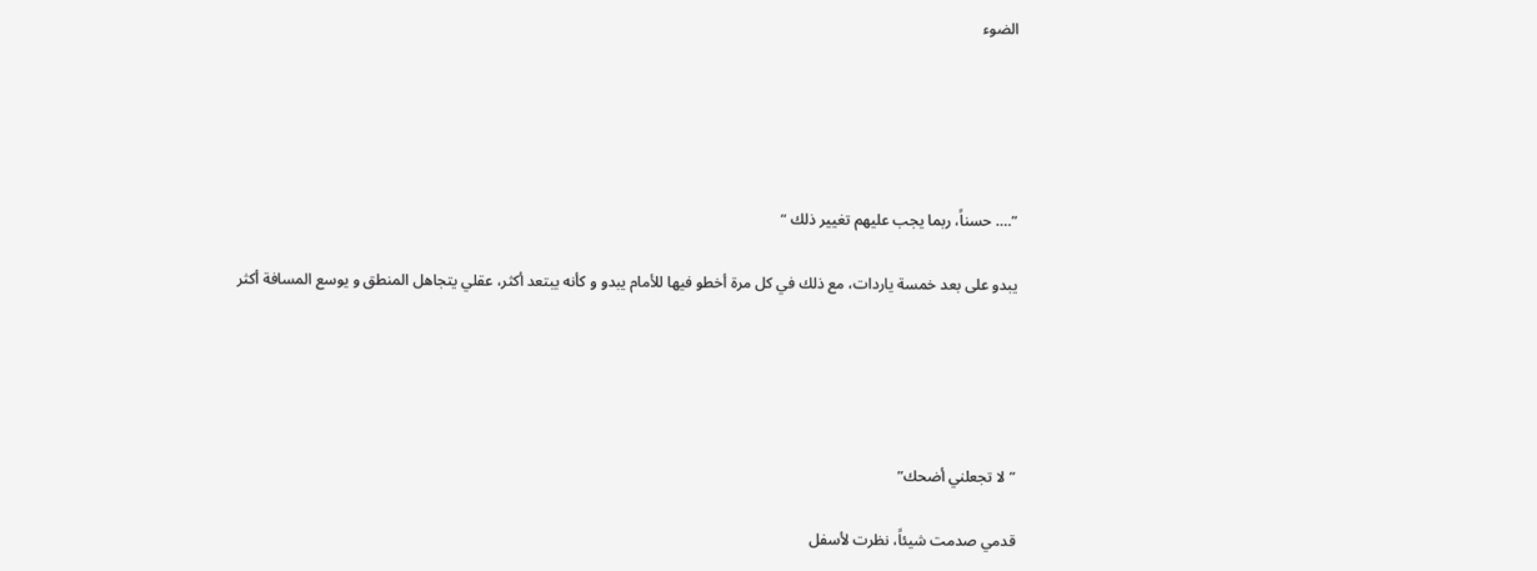الضوء





”…. حسناً، ربما يجب عليهم تغيير ذلك “

يبدو على بعد خمسة ياردات، مع ذلك في كل مرة أخطو فيها للأمام يبدو و كأنه يبتعد أكثر، عقلي يتجاهل المنطق و يوسع المسافة أكثر





” لا تجعلني أضحك”

قدمي صدمت شيئاً، نظرت لأسفل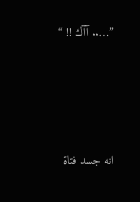”….. آآك !! “







انه جسد فتاة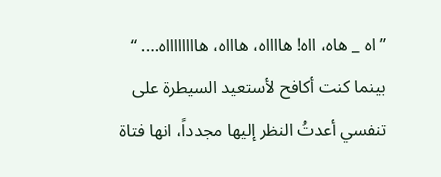” اه _ هاه، ااه! هااااه، هاااه، هااااااااه…. “ بينما كنت أكافح لأستعيد السيطرة على تنفسي أعدتُ النظر إليها مجدداً، انها فتاة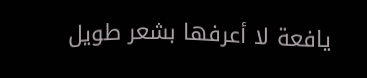يافعة لا أعرفها بشعر طويل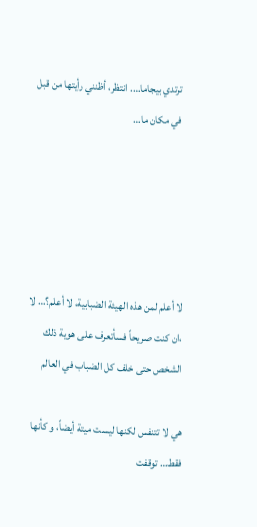ترتدي بيجاما…. انتظر، أظنني رأيتها من قبل في مكان ما…





لا أعلم لمن هذه الهيئة الضبابية، لا أعلم؟… لا ،ان كنت صريحاً فسأتعرف على هوية ذلك الشخص حتى خلف كل الضباب في العالم

هي لا تتنفس لكنها ليست ميتة أيضاً، و كأنها فقط… توقفت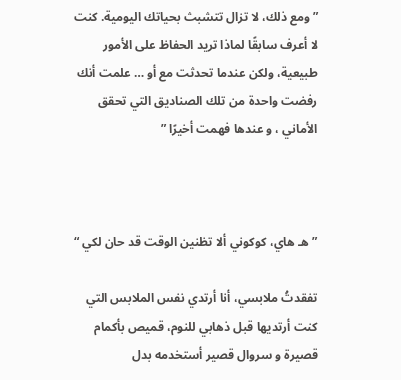” ومع ذلك، لا تزال تتشبث بحياتك اليومية. كنت لا أعرف سابقًا لماذا تريد الحفاظ على الأمور طبيعية، ولكن عندما تحدثت مع أو … علمت أنك رفضت واحدة من تلك الصناديق التي تحقق الأماني ، و عندها فهمت أخيرًا ”



” هـ هاي، كوكوني ألا تظنين الوقت قد حان لكي “

تفقدتُ ملابسي، أنا أرتدي نفس الملابس التي كنت أرتديها قبل ذهابي للنوم، قميص بأكمام قصيرة و سروال قصير أستخدمه بدل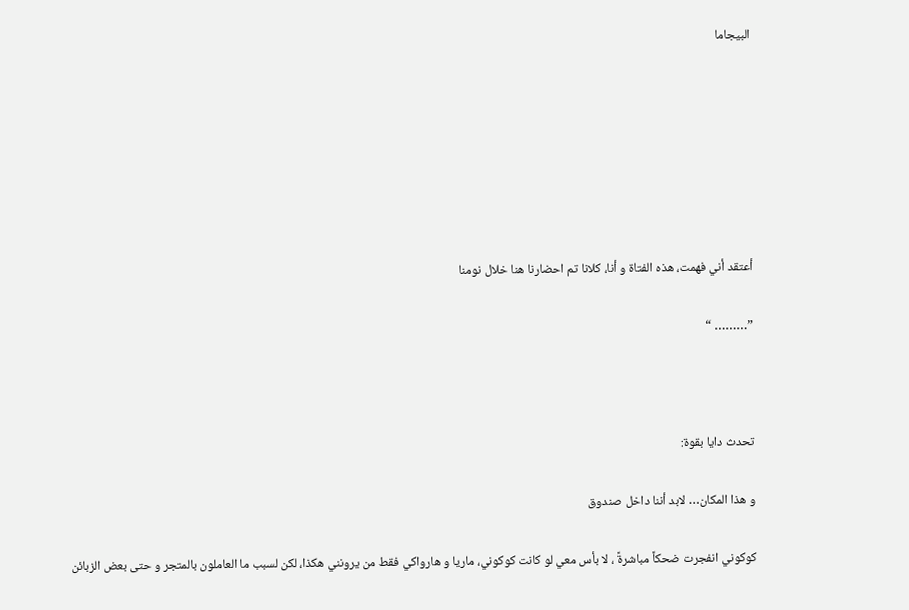البيجاما







أعتقد أني فهمت، هذه الفتاة و أنا، كلانا تم احضارنا هنا خلال نومنا

”……… “



تحدث دايا بقوة:

و هذا المكان… لابد أننا داخل صندوق

كوكوني انفجرت ضحكاً مباشرةً ، لا بأس معي لو كانت كوكوني، ماريا و هارواكي فقط من يرونني هكذا، لكن لسبب ما العاملون بالمتجر و حتى بعض الزبائن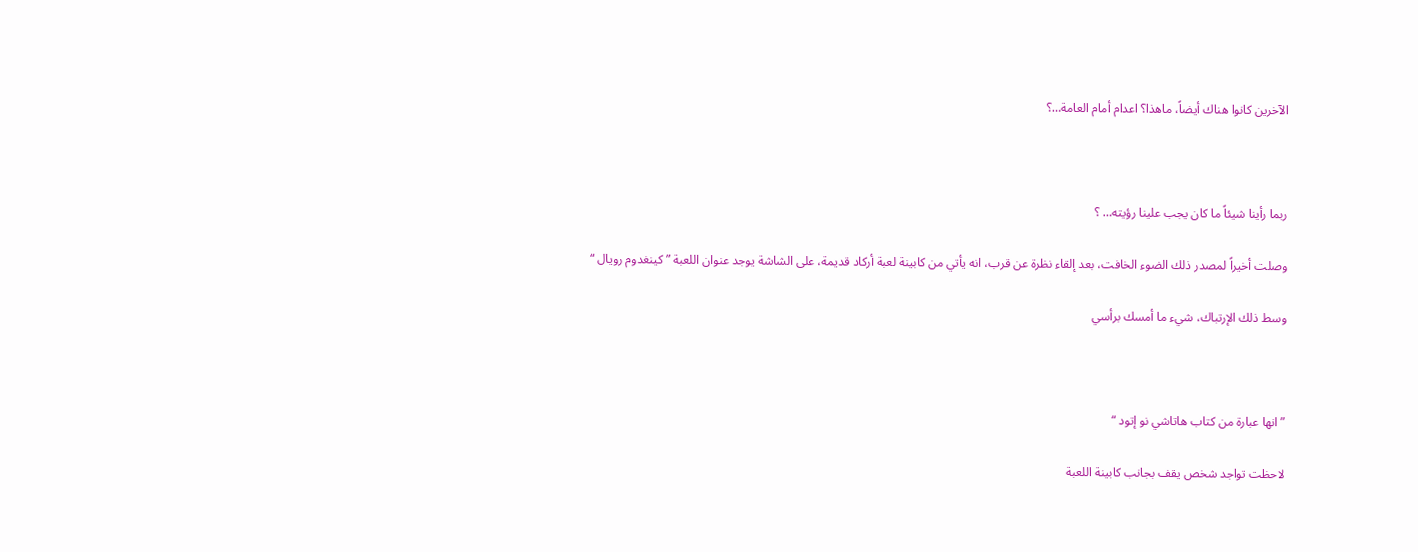الآخرين كانوا هناك أيضاً، ماهذا؟ اعدام أمام العامة…؟



ربما رأينا شيئاً ما كان يجب علينا رؤيته… ؟

وصلت أخيراً لمصدر ذلك الضوء الخافت، بعد إلقاء نظرة عن قرب، انه يأتي من كابينة لعبة أركاد قديمة، على الشاشة يوجد عنوان اللعبة ” كينغدوم رويال “

وسط ذلك الإرتباك، شيء ما أمسك برأسي



” انها عبارة من كتاب هاتاشي نو إتود “

لاحظت تواجد شخص يقف بجانب كابينة اللعبة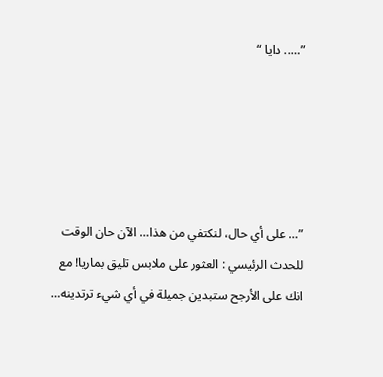”….. دايا “





”… على أي حال، لنكتفي من هذا… الآن حان الوقت للحدث الرئيسي : العثور على ملابس تليق بماريا! مع انك على الأرجح ستبدين جميلة في أي شيء ترتدينه…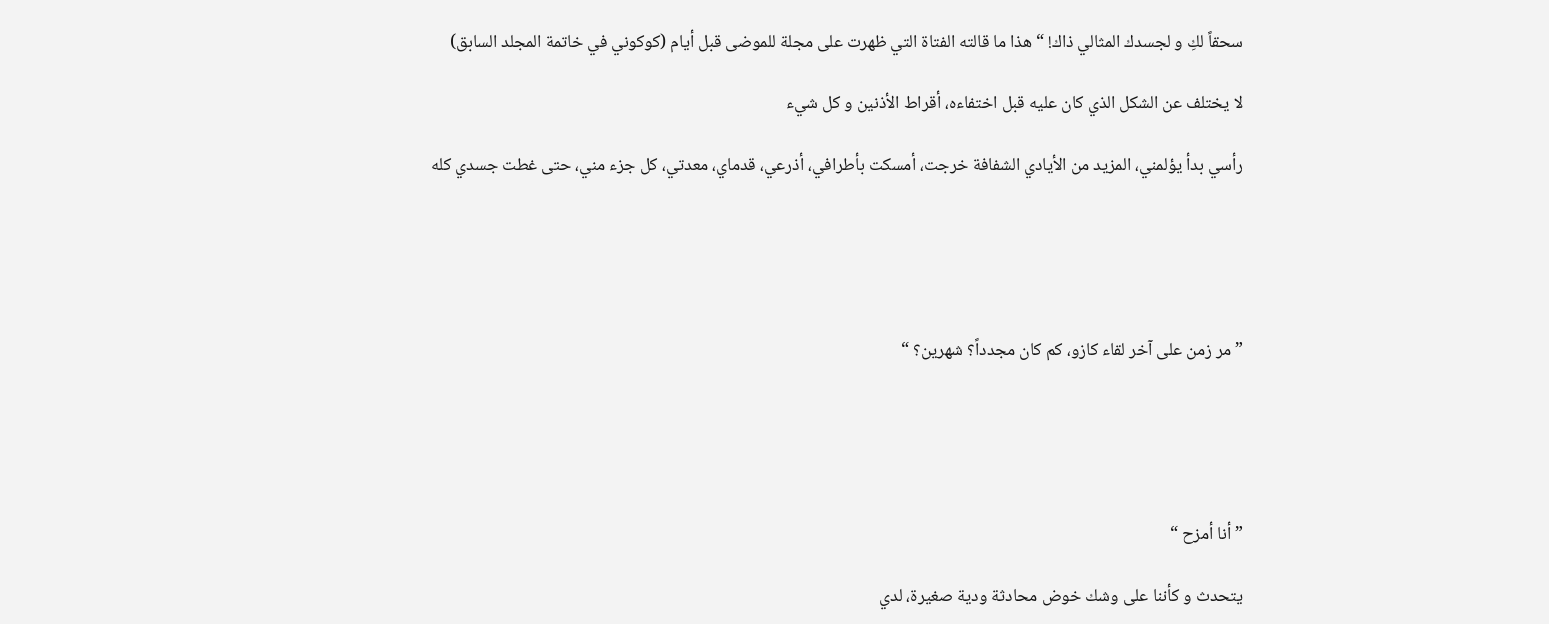سحقاً لكِ و لجسدك المثالي ذاك! “ هذا ما قالته الفتاة التي ظهرت على مجلة للموضى قبل أيام (كوكوني في خاتمة المجلد السابق)

لا يختلف عن الشكل الذي كان عليه قبل اختفاءه، أقراط الأذنين و كل شيء

رأسي بدأ يؤلمني، المزيد من الأيادي الشفافة خرجت، أمسكت بأطرافي، أذرعي، قدماي، معدتي، كل جزء مني، حتى غطت جسدي كله





” مر زمن على آخر لقاء كازو، كم كان مجدداً؟ شهرين؟ “





” أنا أمزح “

يتحدث و كأننا على وشك خوض محادثة ودية صغيرة، لدي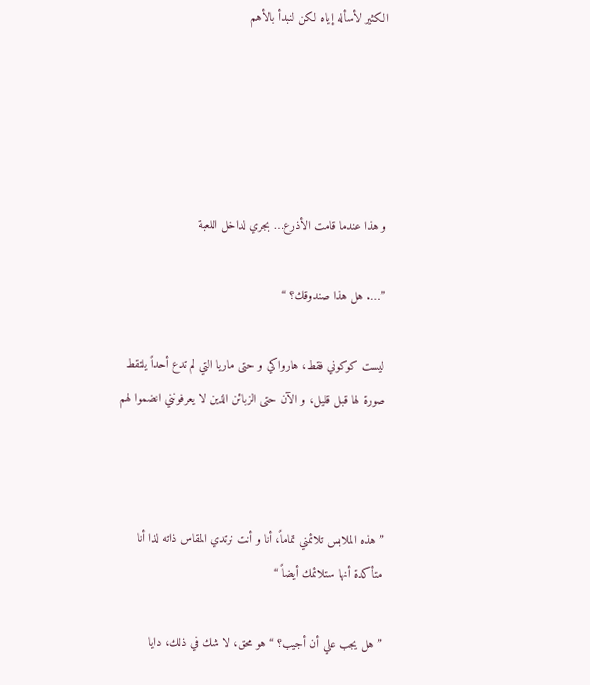الكثير لأسأله إياه لكن لنبدأ بالأهم





و هذا عندما قامت الأذرع… بجري لداخل اللعبة

”…. هل هذا صندوقك؟ “

ليست كوكوني فقط، هارواكي و حتى ماريا التي لم تدع أحداً يلتقط صورة لها قبل قليل، و الآن حتى الزبائن الذين لا يعرفونني انضموا لهم



” هذه الملابس تلائمني تماماً، أنا و أنت نرتدي المقاس ذاته لذا أنا متأكدة أنها ستلائمك أيضاً “

” هل يجب علي أن أجيب؟ “ هو محق، لا شك في ذلك، دايا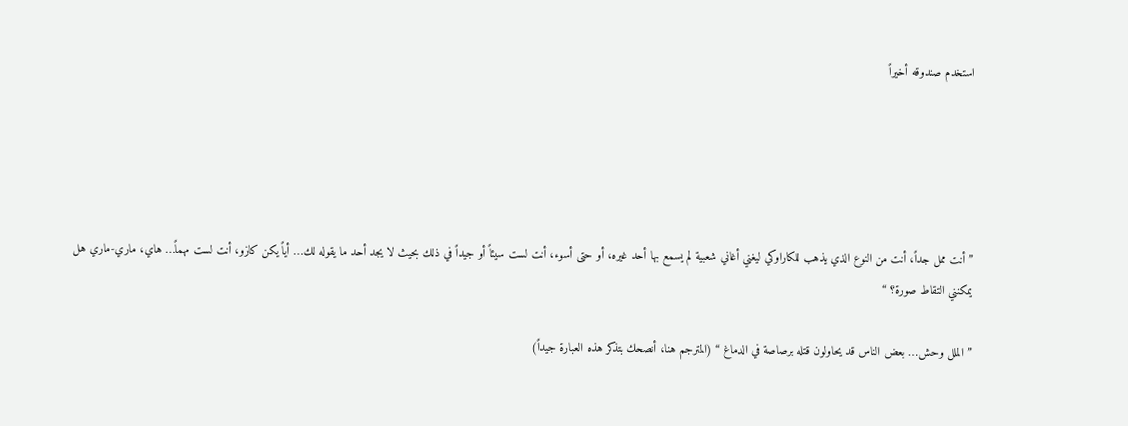استخدم صندوقه أخيراً





” أنت ممل جداً، أنت من النوع الذي يذهب للكاراوكي ليغني أغاني شعبية لم يسمع بها أحد غيره، أو حتى أسوء، أنت لست سيئاً أو جيداً في ذلك بحيث لا يجد أحد ما يقوله لك… أياً يكن كازو، أنت لست مهماً… هاي، ماري-ماري هل يمكنني التقاط صورة؟ “

” الملل وحش… بعض الناس قد يحاولون قتله برصاصة في الدماغ “ (المترجم هنا، أنصحك بتذكر هذه العبارة جيداً)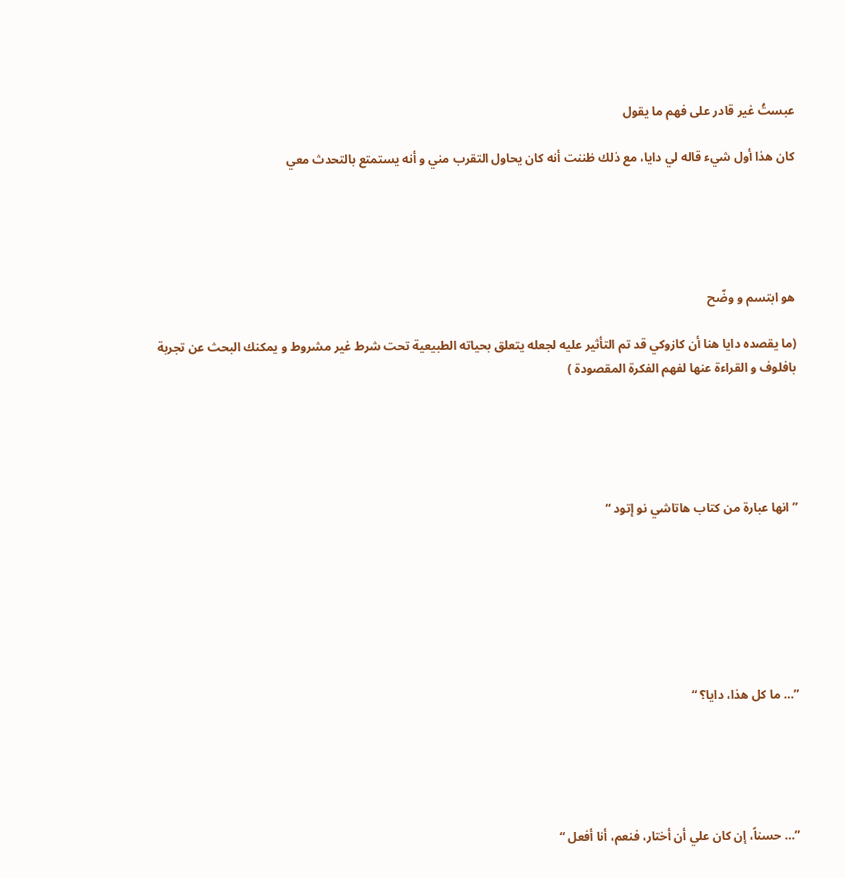عبستُ غير قادر على فهم ما يقول

كان هذا أول شيء قاله لي دايا، مع ذلك ظننت أنه كان يحاول التقرب مني و أنه يستمتع بالتحدث معي





هو ابتسم و وضّح

(ما يقصده دايا هنا أن كازوكي قد تم التأثير عليه لجعله يتعلق بحياته الطبيعية تحت شرط غير مشروط و يمكنك البحث عن تجربة بافلوف و القراءة عنها لفهم الفكرة المقصودة )





” انها عبارة من كتاب هاتاشي نو إتود “







”… ما كل هذا، دايا؟ “





”… حسناً، إن كان علي أن أختار، فنعم، أنا أفعل “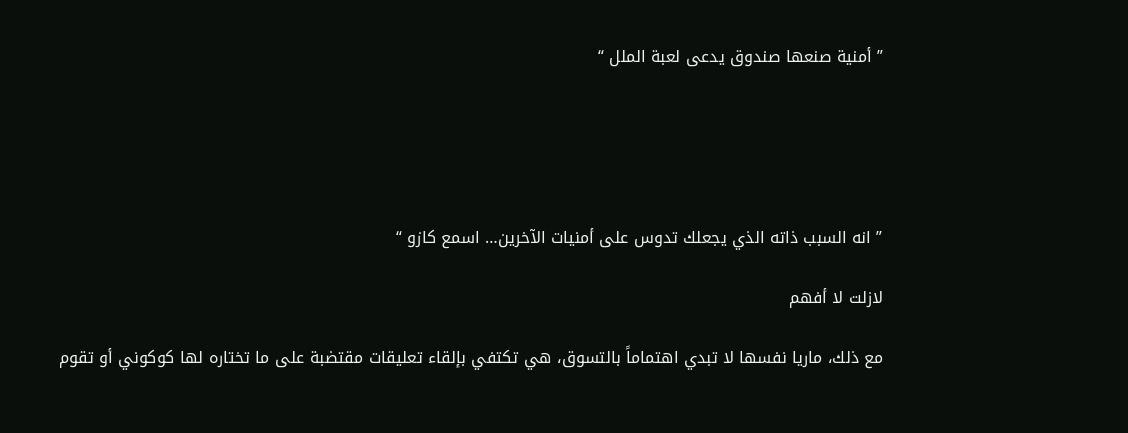” أمنية صنعها صندوق يدعى لعبة الملل “





” انه السبب ذاته الذي يجعلك تدوس على أمنيات الآخرين… اسمع كازو “

لازلت لا أفهم

مع ذلك، ماريا نفسها لا تبدي اهتماماً بالتسوق، هي تكتفي بإلقاء تعليقات مقتضبة على ما تختاره لها كوكوني أو تقوم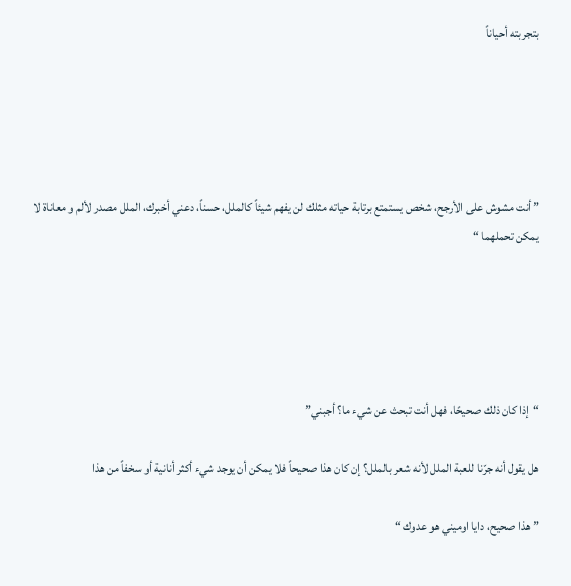بتجربته أحياناً





” أنت مشوش على الأرجح، شخص يستمتع برتابة حياته مثلك لن يفهم شيئاً كالملل، حسناً، دعني أخبرك، الملل مصدر لألم و معاناة لا يمكن تحملهما “





“إذا كان ذلك صحيحًا، فهل أنت تبحث عن شيء ما؟ أجبني”

هل يقول أنه جرّنا للعبة الملل لأنه شعر بالملل؟ إن كان هذا صحيحاً فلا يمكن أن يوجد شيء أكثر أنانية أو سخفاً من هذا

” هذا صحيح، دايا اوميني هو عدوك “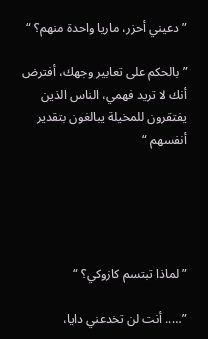” دعيني أحزر، ماريا واحدة منهم؟ “

” بالحكم على تعابير وجهك، أفترض أنك لا تريد فهمي، الناس الذين يفتقرون للمخيلة يبالغون بتقدير أنفسهم “





” لماذا تبتسم كازوكي؟ “

”….. أنت لن تخدعني دايا،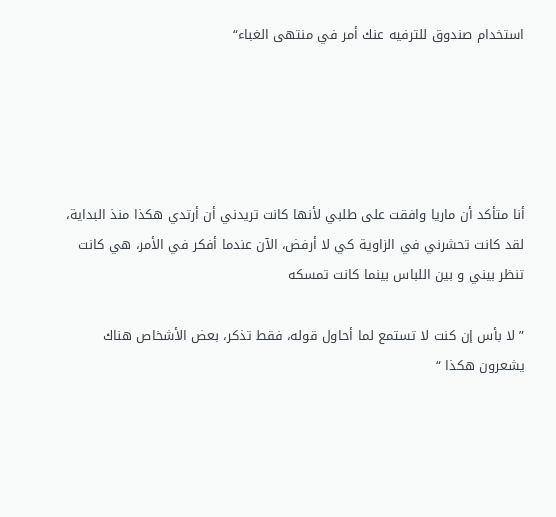استخدام صندوق للترفيه عنك أمر في منتهى الغباء“





أنا متأكد أن ماريا وافقت على طلبي لأنها كانت تريدني أن أرتدي هكذا منذ البداية، لقد كانت تحشرني في الزاوية كي لا أرفض، الآن عندما أفكر في الأمر، هي كانت تنظر بيني و بين اللباس بينما كانت تمسكه

” لا بأس إن كنت لا تستمع لما أحاول قوله، فقط تذكر، بعض الأشخاص هناك يشعرون هكذا “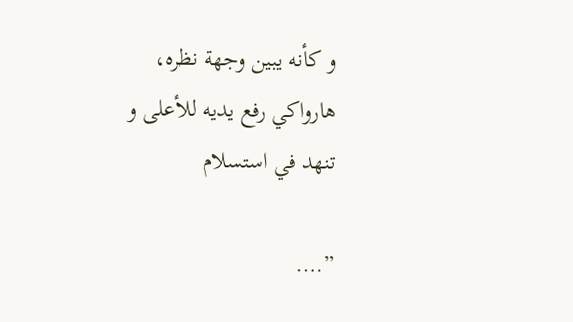و كأنه يبين وجهة نظره، هارواكي رفع يديه للأعلى و تنهد في استسلام

”….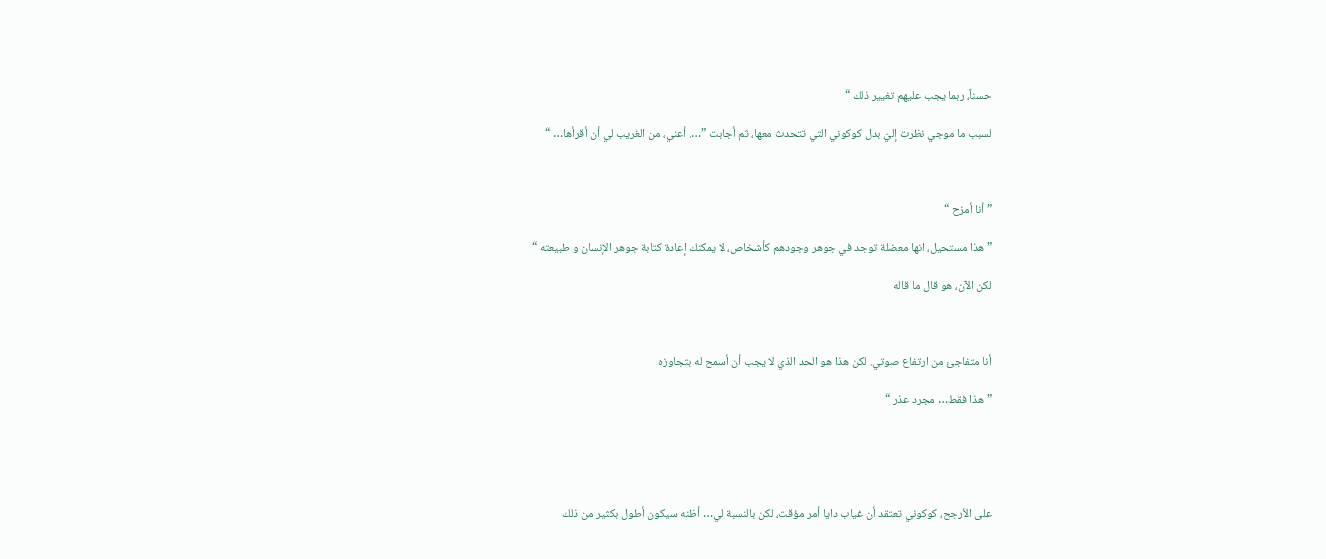حسناً، ربما يجب عليهم تغيير ذلك “

لسبب ما موجي نظرت إليّ بدل كوكوني التي تتحدث معها، ثم أجابت ”…. أعني، من الغريب لي أن أقرأها… “



” أنا أمزح “

” هذا مستحيل، انها معضلة توجد في جوهر وجودهم كأشخاص، لا يمكنك إعادة كتابة جوهر الإنسان و طبيعته “

لكن الآن، هو قال ما قاله



أنا متفاجئ من ارتفاع صوتي. لكن هذا هو الحد الذي لا يجب أن أسمح له بتجاوزه

” هذا فقط… مجرد عذر “





على الأرجح، كوكوني تعتقد أن غياب دايا أمر مؤقت، لكن بالنسبة لي… أظنه سيكون أطول بكثير من ذلك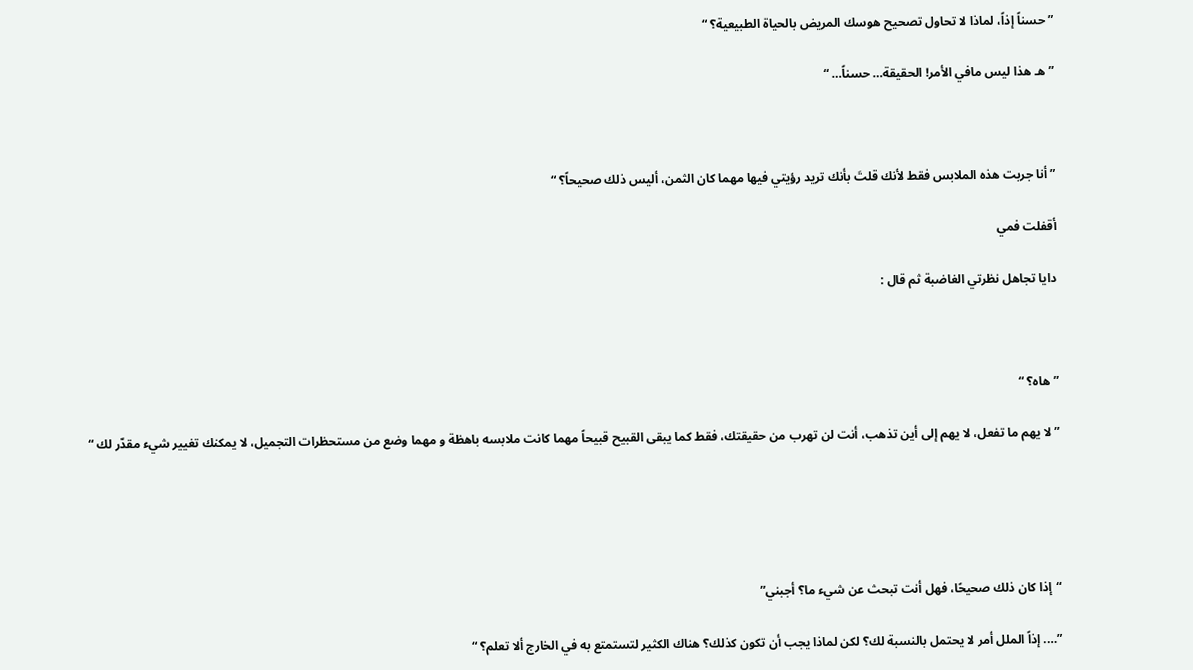” حسناً إذاً، لماذا لا تحاول تصحيح هوسك المريض بالحياة الطبيعية؟ “

” هـ هذا ليس مافي الأمر! الحقيقة… حسناً… “



” أنا جربت هذه الملابس فقط لأنك قلتَ بأنك تريد رؤيتي فيها مهما كان الثمن، أليس ذلك صحيحاً؟ “

أقفلت فمي

دايا تجاهل نظرتي الغاضبة ثم قال :



” هاه؟ “

” لا يهم ما تفعل، لا يهم إلى أين تذهب، أنت لن تهرب من حقيقتك، فقط كما يبقى القبيح قبيحاً مهما كانت ملابسه باهظة و مهما وضع من مستحظرات التجميل، لا يمكنك تغيير شيء مقدّر لك “





“إذا كان ذلك صحيحًا، فهل أنت تبحث عن شيء ما؟ أجبني”

”…. إذاً الملل أمر لا يحتمل بالنسبة لك؟ لكن لماذا يجب أن تكون كذلك؟ هناك الكثير لتستمتع به في الخارج ألا تعلم؟ “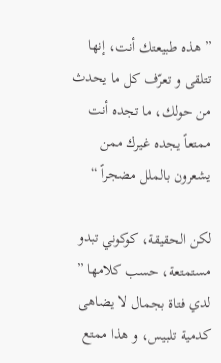” هذه طبيعتك أنت، إنها تتلقى و تعرّف كل ما يحدث من حولك، ما تجده أنت ممتعاً يجده غيرك ممن يشعرون بالملل مضجراً “

لكن الحقيقة، كوكوني تبدو مستمتعة، حسب كلامها ” لدي فتاة بجمال لا يضاهى كدمية تلبيس، و هذا ممتع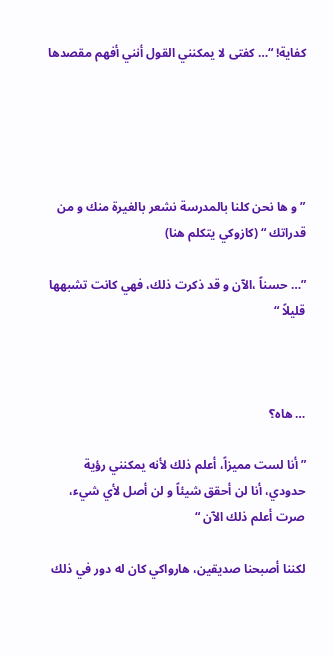كفاية! “… كفتى لا يمكنني القول أنني أفهم مقصدها





” و ها نحن كلنا بالمدرسة نشعر بالغيرة منك و من قدراتك “ (كازوكي يتكلم هنا)

”… حسناً ،الآن و قد ذكرت ذلك، فهي كانت تشبهها قليلاً “



… هاه؟

” أنا لست مميزاً، أعلم ذلك لأنه يمكنني رؤية حدودي، أنا لن أحقق شيئاً و لن أصل لأي شيء، صرت أعلم ذلك الآن “

لكننا أصبحنا صديقين، هارواكي كان له دور في ذلك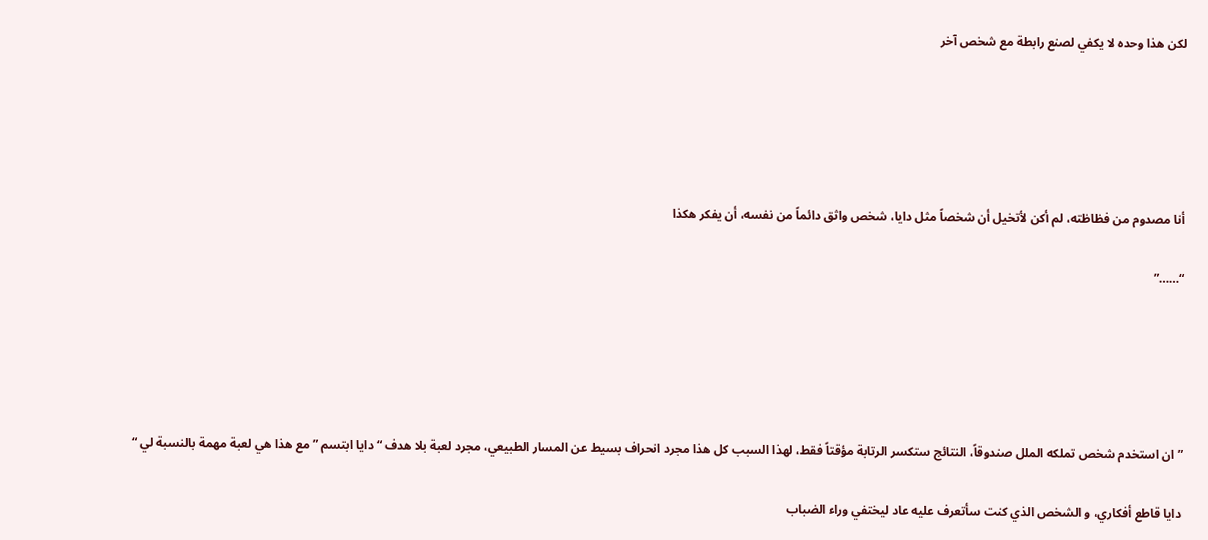لكن هذا وحده لا يكفي لصنع رابطة مع شخص آخر





أنا مصدوم من فظاظته، لم أكن لأتخيل أن شخصاً مثل دايا، شخص واثق دائماً من نفسه، أن يفكر هكذا

“……”





” ان استخدم شخص تملكه الملل صندوقاً، النتائج ستكسر الرتابة مؤقتاً فقط، لهذا السبب كل هذا مجرد انحراف بسيط عن المسار الطبيعي، مجرد لعبة بلا هدف “ دايا ابتسم ” مع هذا هي لعبة مهمة بالنسبة لي “

دايا قاطع أفكاري، و الشخص الذي كنت سأتعرف عليه عاد ليختفي وراء الضباب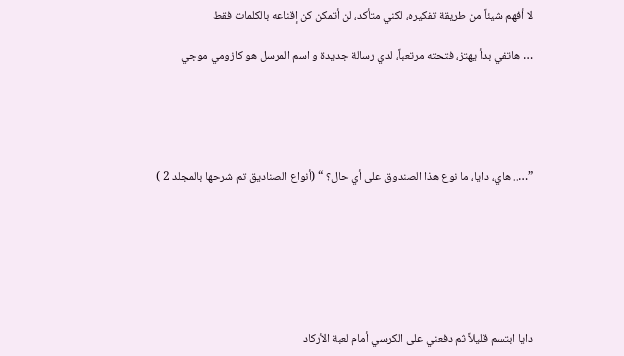لا أفهم شيئاً من طريقة تفكيره، لكني متأكد، لن أتمكن كن إقناعه بالكلمات فقط

… هاتفي بدأ يهتز، فتحته مرتعباً، لدي رسالة جديدة و اسم المرسل هو كازومي موجي





”….. هاي، دايا، ما نوع هذا الصندوق على أي حال؟ “ (أنواع الصناديق تم شرحها بالمجلد 2 )







دايا ابتسم قليلاً ثم دفعني على الكرسي أمام لعبة الأركاد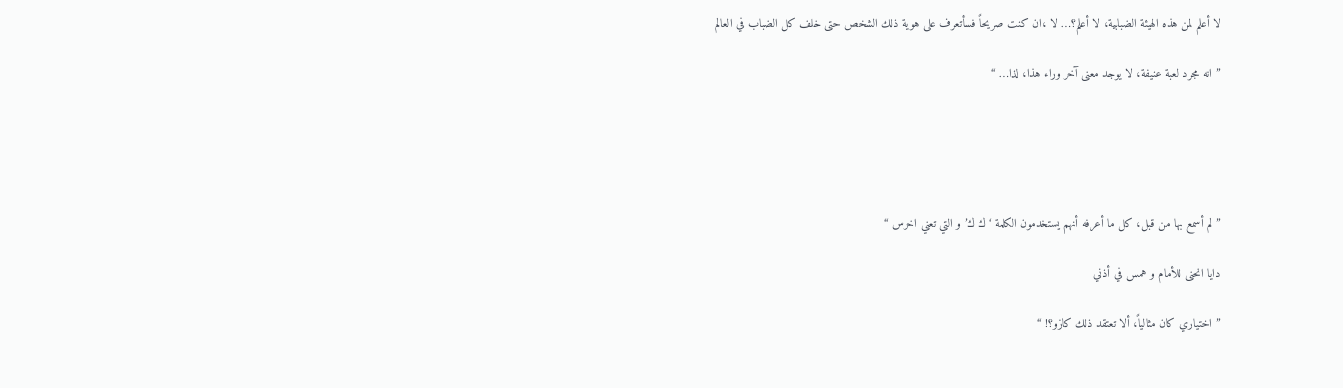لا أعلم لمن هذه الهيئة الضبابية، لا أعلم؟… لا ،ان كنت صريحاً فسأتعرف على هوية ذلك الشخص حتى خلف كل الضباب في العالم

” انه مجرد لعبة عنيفة، لا يوجد معنى آخر وراء هذا، لذا… “





” لم أسمع بها من قبل، كل ما أعرفه أنهم يستخدمون الكلمة ‘ك ك’ و التي تعني اخرس “

دايا انحنى للأمام و همس في أذني

” اختياري كان مثالياً، ألا تعتقد ذلك كازو؟! “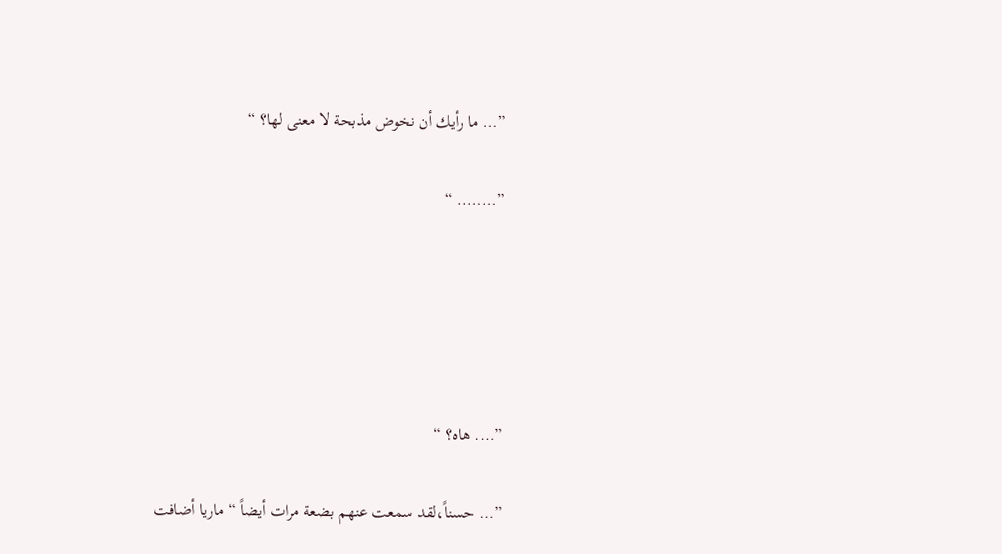”… ما رأيك أن نخوض مذبحة لا معنى لها؟ “

”…….. “





”…. هاه؟ “

”… حسناً،لقد سمعت عنهم بضعة مرات أيضاً “ ماريا أضافت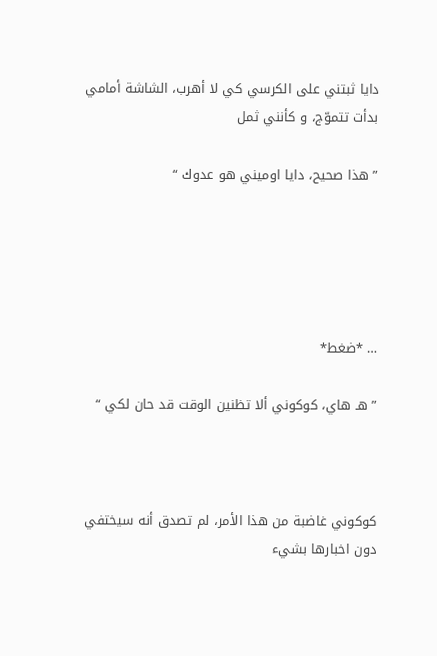دايا ثبتني على الكرسي كي لا أهرب، الشاشة أمامي بدأت تتموّج، و كأنني ثمل

” هذا صحيح، دايا اوميني هو عدوك “





… *ضغط*

” هـ هاي، كوكوني ألا تظنين الوقت قد حان لكي “



كوكوني غاضبة من هذا الأمر، لم تصدق أنه سيختفي دون اخبارها بشيء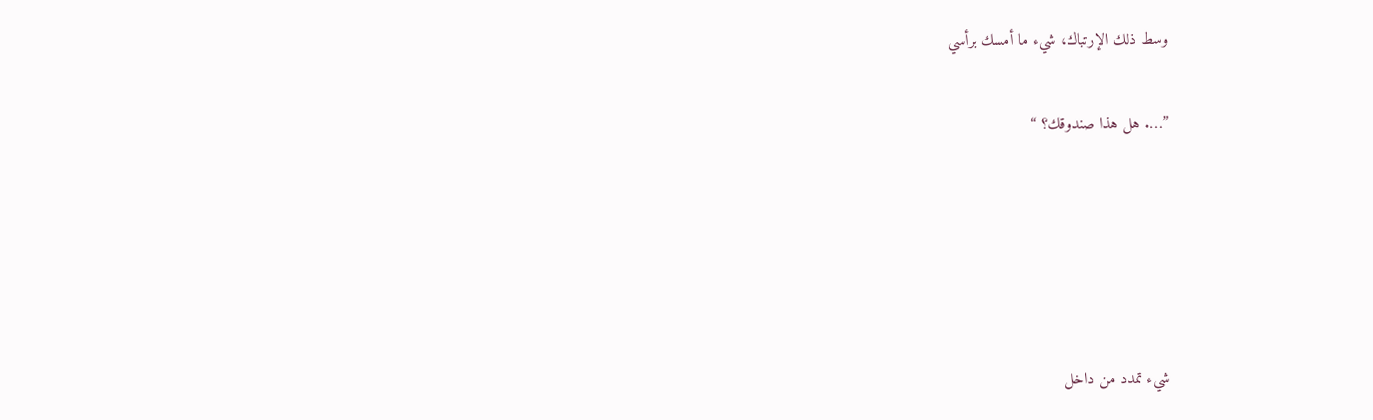وسط ذلك الإرتباك، شيء ما أمسك برأسي

”…. هل هذا صندوقك؟ “





شيء تمدد من داخل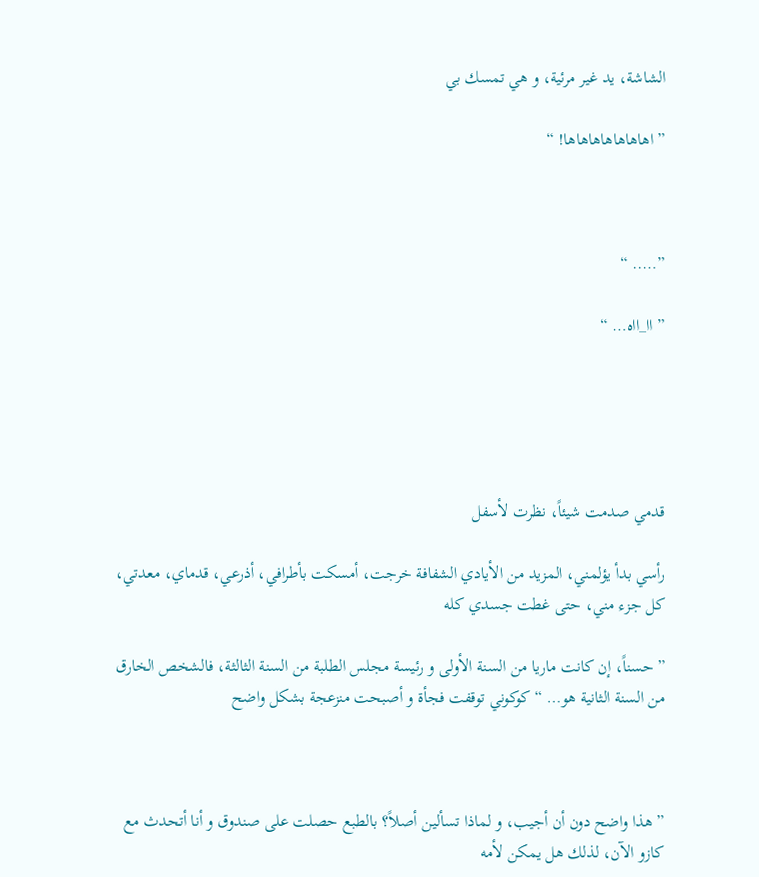الشاشة، يد غير مرئية، و هي تمسك بي

” اهاهاهاهاهاهاها! “



”….. “

” اا_ااه… “





قدمي صدمت شيئاً، نظرت لأسفل

رأسي بدأ يؤلمني، المزيد من الأيادي الشفافة خرجت، أمسكت بأطرافي، أذرعي، قدماي، معدتي، كل جزء مني، حتى غطت جسدي كله

” حسناً، إن كانت ماريا من السنة الأولى و رئيسة مجلس الطلبة من السنة الثالثة، فالشخص الخارق من السنة الثانية هو… “ كوكوني توقفت فجأة و أصبحت منزعجة بشكل واضح



” هذا واضح دون أن أجيب، و لماذا تسألين أصلاً؟ بالطبع حصلت على صندوق و أنا أتحدث مع كازو الآن، لذلك هل يمكن لأمه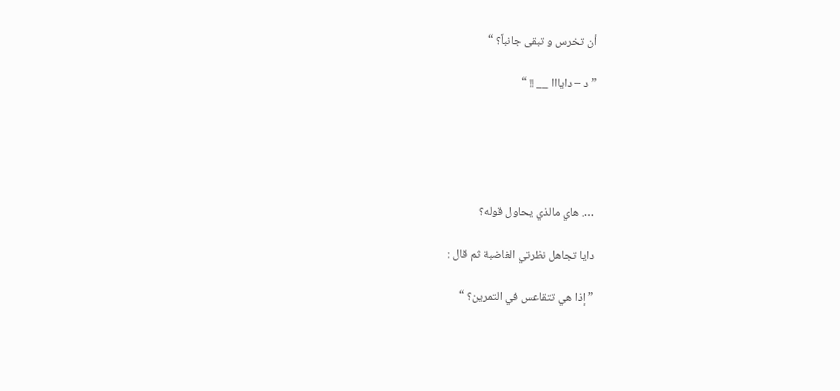أن تخرس و تبقى جانباً؟ “

” د – دايااا __ !! “





…. هاي مالذي يحاول قوله؟

دايا تجاهل نظرتي الغاضبة ثم قال :

” إذا هي تتقاعس في التمرين؟ “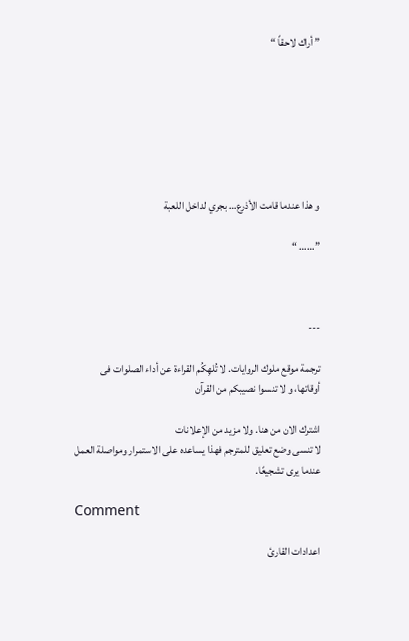” أراك لاحقاً “







و هذا عندما قامت الأذرع… بجري لداخل اللعبة

”…… “



---

ترجمة موقع ملوك الروايات. لا تُلهِكُم القراءة عن أداء الصلوات فى أوقاتها، و لا تنسوا نصيبكم من القرآن

اشترك الان من هنا. ولا مزيد من الإعلانات
لا تنسى وضع تعليق للمترجم فهذا يساعده على الاستمرار ومواصلة العمل عندما يرى تشجيعًا.

Comment

اعدادات القارئ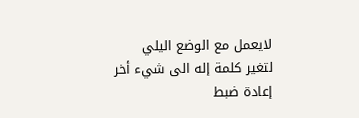لايعمل مع الوضع اليلي
لتغير كلمة إله الى شيء أخر
إعادة ضبط